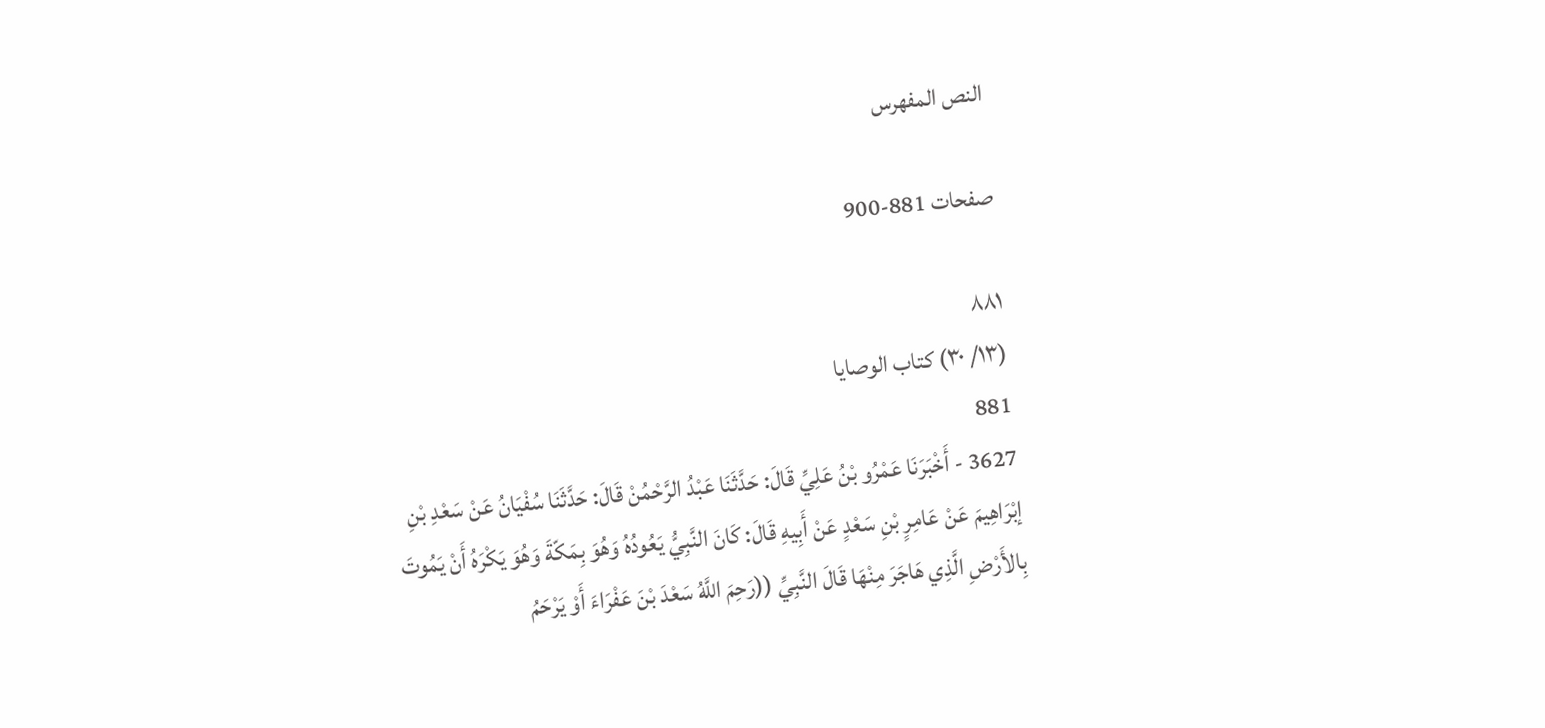النص المفهرس

صفحات 881-900

٨٨١
(١٣/ ٣٠) کتاب الوصايا
881
3627 - أَخْبَرَنَا عَمْرُو بْنُ عَلِيِّ قَالَ: حَدَّثَنَا عَبْدُ الرَّحْمُنْ قَالَ: حَدَّثَنَا سُفْيَانُ عَنْ سَعْدِ بْنِ
إبْرَاهِيمَ عَنْ عَامِرٍ بْنِ سَعْدٍ عَنْ أَبِيهِ قَالَ: كَانَ النَّبِيُّ يَعُودُهُ وَهُوَ بِمَكّةَ وَهُوَ يَكْرَهُ أَنْ يَمُوتَ
بِالأَرْضِ الَّذِي هَاجَرَ مِنْهَا قَالَ النَّبِيِّ ((رَحِمَ اللَّهُ سَعْدَ بْنَ عَفْرَاءَ أَوْ يَرْحَمُ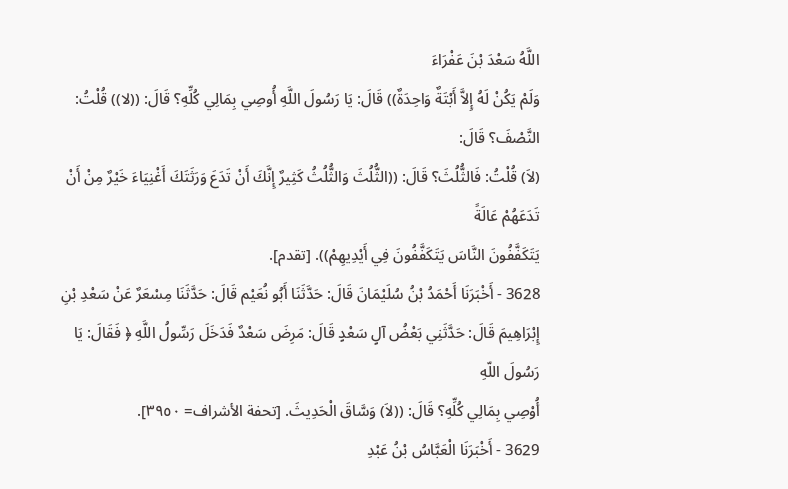اللَّهُ سَعْدَ بْنَ عَفْرَاءَ
وَلَمْ يَكُنْ لَهُ إِلاَّ أَبْتَةٌ وَاحِدَةٌ)) قَالَ: يَا رَسُولَ اللَّهِ أُوصِي بِمَالِي كُلِّهِ؟ قَالَ: ((لا)) قُلْتُ: النَّصْفَ؟ قَالَ:
(لاَ) قُلْتُ: فَالثُّلُثَ؟ قَالَ: ((الثُّلُثَ وَالثُّلُثُ كَثِيرٌ إِنَّكَ أَنْ تَدَعَ وَرَثَتَكَ أَغْنِيَاءَ خَيْرٌ مِنْ أَنْ تَدَعَهُمْ عَالَةً
يَتَكَفَّفُونَ النَّاسَ يَتَكَفَّفُونَ فِي أَيْدِيهِمْ)). [تقدم].
3628 - أَخْبَرَنَا أَحْمَدُ بْنُ سُلَيْمَانَ قَالَ: حَدَّثَنَا أَبُو نُعَيْم قَالَ: حَدَّثَنَا مِسْعَرٌ عَنْ سَعْدِ بْنِ
إِبْرَاهِيمَ قَالَ: حَدَّثَنِي بَعْضُ آلٍ سَعْدٍ قَالَ: مَرِضَ سَعْدٌ فَدَخَلَ رَسِّولُ اللَّهِ ﴿ فَقَالَ: يَا رَسُولَ اللّهِ
أُوْصِي بِمَالِي كُلِّهِ؟ قَالَ: ((لاَ) وَسَّاقَ الْحَدِيثَ. [تحفة الأشراف= ٣٩٥٠].
3629 - أَخْبَرَنَا الْعَبَّاسُ بْنُ عَبْدِ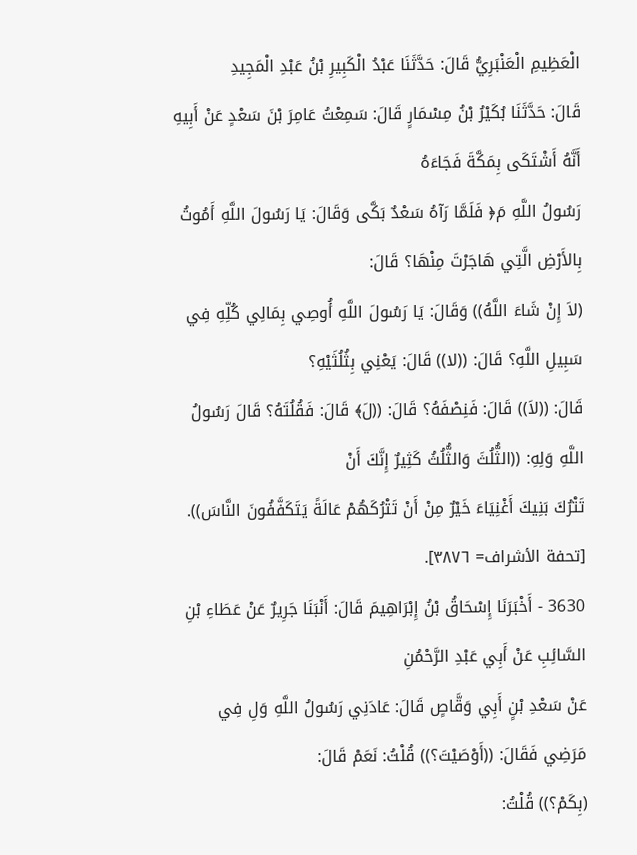الْعَظِيمِ الْعَنْبَرِيُّ قَالَ: حَدَّثَنَا عَبْدُ الْكَبِيرِ بْنُ عَبْدِ الْمَجِيدِ
قَالَ: حَدَّثَنَا بُكَيْرُ بْنُ مِسْمَارٍ قَالَ: سَمِعْتُ عَامِرَ بْنَ سَعْدٍ عَنْ أَبِيهِ أَنَّهُ أَشْتَكَى بِمَكَّةَ فَجَاءَهُ
رَسُولُ اللَّهِ مَ﴿ فَلَمَّا رَآهُ سَعْدٌ بَكَّى وَقَالَ: يَا رَسُولَ اللَّهِ أَمُوتُ بِالأَرْضِ الَّتِي هَاجَرْتَ مِنْهَا؟ قَالَ:
(لاَ إِنْ شَاءَ اللَّهُ)) وَقَالَ: يَا رَسُولَ اللَّهِ أُوصِي بِمَالِي كُلِّهِ فِي سَبِيلِ اللَّهِ؟ قَالَ: ((لا)) قَالَ: يَعْنِي بِثُلُثَيْهِ؟
قَالَ: ((لاَ)) قَالَ: فَنِصْفَهُ؟ قَالَ: ((لَ﴾ قَالَ: فَقُلُتَهُ؟ قَالَ رَسُولُ اللَّهِ وَلِهِ: ((الثُّلُثَ وَالثُّلُثُ كَثِيرٌ إِنَّكَ أَنْ
تَتْرُكَ بَنِيكَ أَغْنِيَاءَ خَيْرٌ مِنْ أَنْ تَتْرُكَهُمْ عَالَةً يَتَكَفَّفُونَ النَّاسَ)). [تحفة الأشراف= ٣٨٧٦].
3630 - أَخْبَرَنَا إِسْحَاقُ بْنُ إِبْرَاهِيمَ قَالَ: أَنْبَنَا جَرِيرٌ عَنْ عَطَاءِ بْنِ السَّائِبِ عَنْ أَبِي عَبْدِ الرَّحْمُنِ
عَنْ سَعْدِ بْنٍ أَبِي وَقَّاصٍ قَالَ: عَادَنِي رَسُولُ اللَّهِ وَلِ فِي مَرَضِي فَقَالَ: ((أَوْصَيْتَ؟)) قُلْتُ: نَعَمْ قَالَ:
(بِكَمْ؟)) قُلْتُ: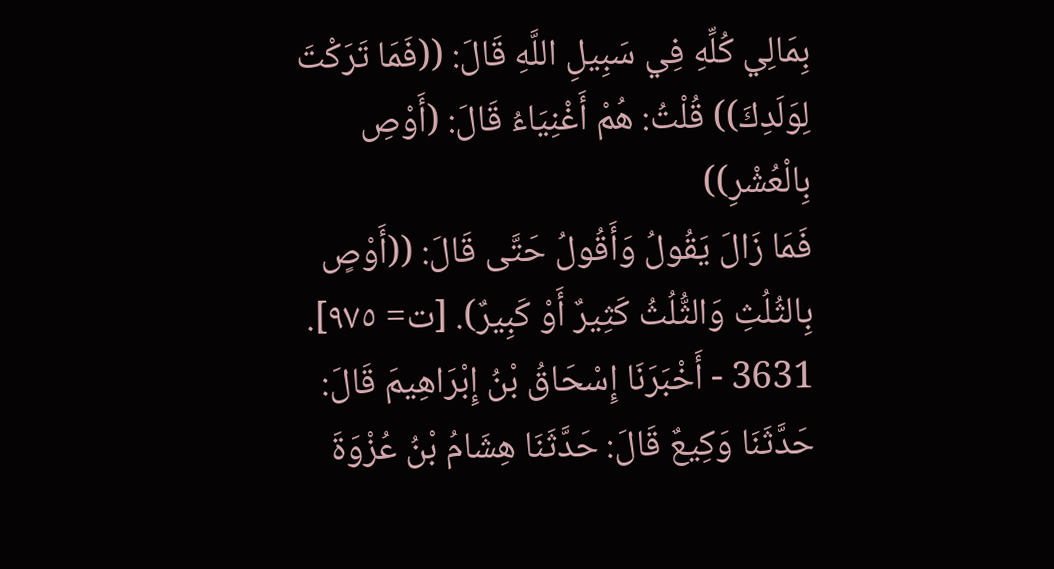بِمَالِي كُلِّهِ فِي سَبِيلِ اللَّهِ قَالَ: ((فَمَا تَرَكْتَ لِوَلَدِكَ)) قُلْتُ: هُمْ أَغْنِيَاءُ قَالَ: (أَوْصِ بِالْعُشْرِ))
فَمَا زَالَ يَقُولُ وَأَقُولُ حَتَّى قَالَ: ((أَوْصٍ بِالثُلُثِ وَالثُّلُثُ كَثِيرٌ أَوْ كَبِيرٌ). [ت= ٩٧٥].
3631 - أَخْبَرَنَا إِسْحَاقُ بْنُ إِبْرَاهِيمَ قَالَ: حَدَّثَنَا وَكِيعٌ قَالَ: حَدَّثَنَا هِشَامُ بْنُ عُزْوَةَ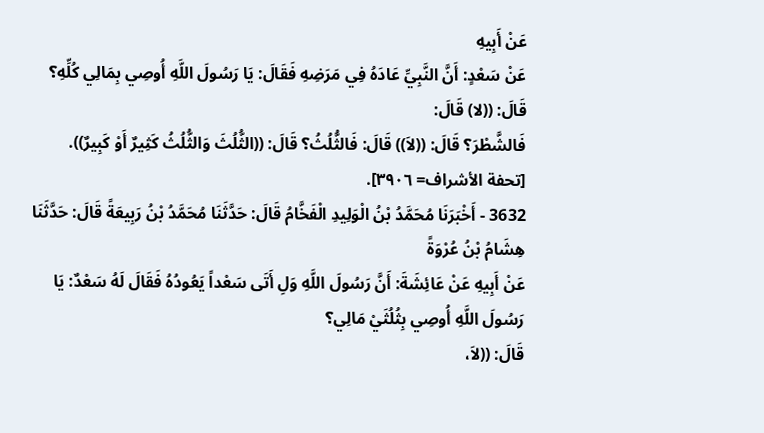عَنْ أَبِيهِ
عَنْ سَعْدٍ: أَنَّ النَّبِيِّ عَادَهُ فِي مَرَضِهِ فَقَالَ: يَا رَسُولَ اللَّهِ أُوصِي بِمَالِي كُلِّهِ؟ قَالَ: ((لا) قَالَ:
فَالشَّطْرَ؟ قَالَ: ((لاَ)) قَالَ: فَالثُّلُثُ؟ قَالَ: ((الثُّلُثَ وَالثُّلُثُ كَثِيرٌ أَوْ كَبِيرٌ)). [تحفة الأشراف= ٣٩٠٦].
3632 - أَخْبَرَنَا مُحَمَّدُ بْنُ الْوَلِيدِ الْفَخَّامُ قَالَ: حَدَّثَنَا مُحَمَّدُ بْنُ رَبِيعَةً قَالَ: حَدَّثَنَا هِشَامُ بْنُ عُرْوَةً
عَنْ أَبِيهِ عَنْ عَائِشَةَ: أَنَّ رَسُولَ اللَّهِ وَلِ أَتَى سَعْداً يَعُودُهُ فَقَالَ لَهُ سَعْدٌ: يَا رَسُولَ اللَّهِ أُوصِي بِثُلُثَيْ مَالِي؟
قَالَ: ((لاَ،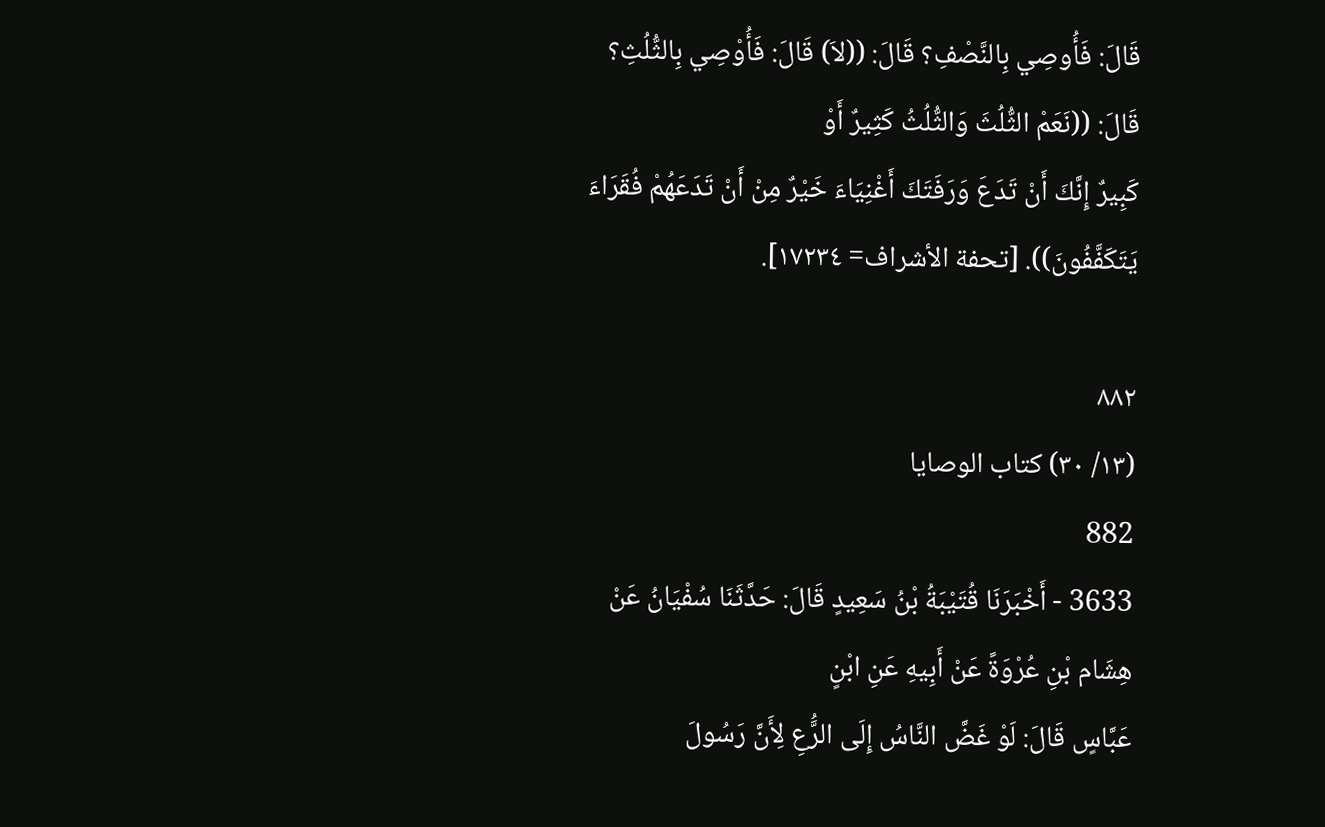قَالَ: فَأُوصِي بِالنَّصْفِ؟ قَالَ: ((لاَ) قَالَ: فَأُوْصِي بِالثُّلُثِ؟ قَالَ: ((نَعَمْ الثُّلُثَ وَالثُّلُثُ كَثِيرٌ أَوْ
كَبِيرٌ إِنَّكَ أَنْ تَدَعَ وَرَفَتَكَ أَغْنِيَاءَ خَيْرٌ مِنْ أَنْ تَدَعَهُمْ فُقَرَاءَ يَتَكَفَّفُونَ)). [تحفة الأشراف= ١٧٢٣٤].

٨٨٢
(١٣/ ٣٠) كتاب الوصايا
882
3633 - أَخْبَرَنَا قُتَيْبَةُ بْنُ سَعِيدٍ قَالَ: حَدَّثَنَا سُفْيَانُ عَنْ هِشَام بْنِ عُرْوَةً عَنْ أَبِيهِ عَنِ ابْنٍ
عَبَّاسٍ قَالَ: لَوْ غَضَّ النَّاسُ إِلَى الرَُّعِ لِأَنَّ رَسُولَ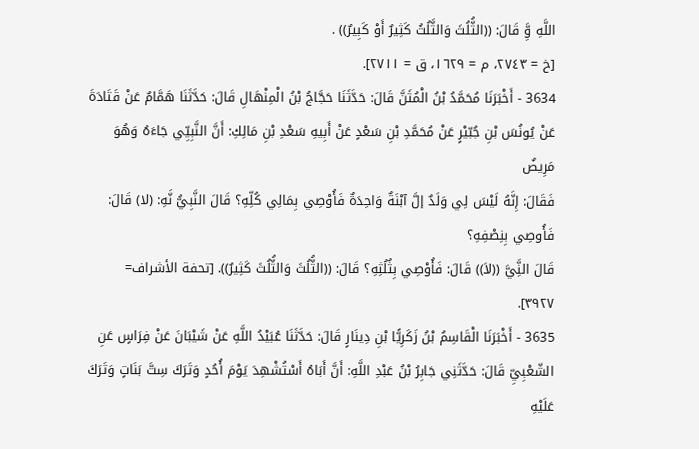اللَّهِ وَِّ قَالَ: ((الثُّلُثَ وَالثَّلُثُ كَثِيرٌ أَوْ كَبِيرٌ)) .
[خ = ٢٧٤٣، م = ١٦٢٩، ق = ٢٧١١].
3634 - أَخْبَرَنَا مُحَمَّدُ بْنُ الْمُثَنَّ قَالَ: حَدَّثَنَا حَجَّاجُ بْنُ الْمِنْهَالِ قَالَ: حَدَّثَنَا هَمَّامٌ عَنْ قَتَادَةَ
عَنْ يُونُسَ بْنِ جُبّيْرٍ عَنْ مُحَمَّدِ بْنِ سَعْدٍ عَنْ أَبِيهِ سَعْدِ بْنِ مَالِكِ: أَنَّ النَّبِيِّي جَاءَهُ وَهُوَ مَرِيضٌ
فَقَالَ: إِنَّهُ لَيْسَ لِي وَلَدٌ إلَّ آبْنَةٌ وَاحِدَةٌ فَأُوْصِي بِمَالِي كُلِّهِ؟ قَالَ النَّبِيُّ نَّهِ: (لا) قَالَ: فَأُوصِي بِنِصْفِهِ؟
قَالَ النَِّيَّ ((لاَ)) قَالَ: فَأُوْصِي بِثُلُثِهِ؟ قَالَ: ((الثُّلُثَ وَالثُّلُثَ كَثِيرٌ)). [تحفة الأشراف= ٣٩٢٧].
3635 - أَخْبَرَنَا الْقَاسِمُ بْنُ زَكَرِيًّا بْنِ دِينَارٍ قَالَ: حَدَّثَنَا عُبَيْدُ اللَّهِ عَنْ شَيْبَانَ عَنْ فِرَاسٍ عَنِ
الشّعْبِيِّ قَالَ: حَدَّثَنِي جَابِرُ بْنُ عَبْدِ اللَّهِ: أَنَّ أَبَاهُ أَسْتُشْهِدَ يَوْمَ أُحُدٍ وَتَرَكَ سِتَّ بَنَاتٍ وَتَرَكَ عَلَيْهِ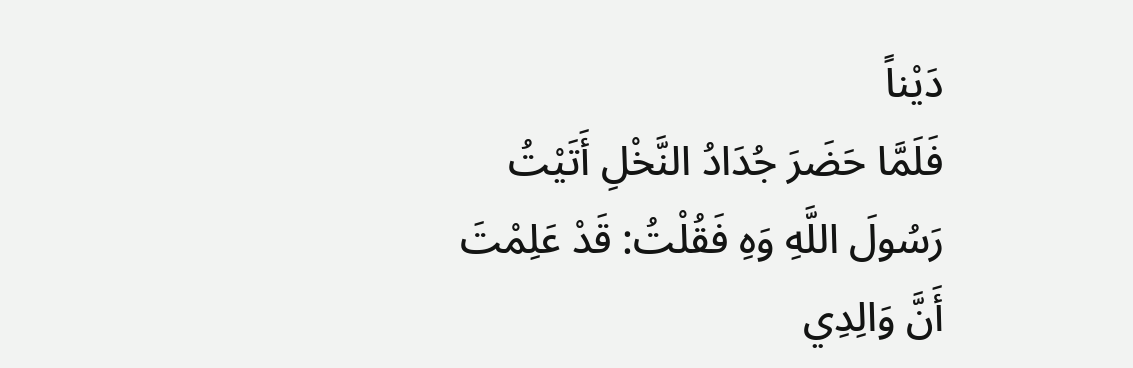دَيْناً
فَلَمَّا حَضَرَ جُدَادُ النَّخْلِ أَتَيْتُ رَسُولَ اللَّهِ وَهِ فَقُلْتُ: قَدْ عَلِمْتَ أَنَّ وَالِدِي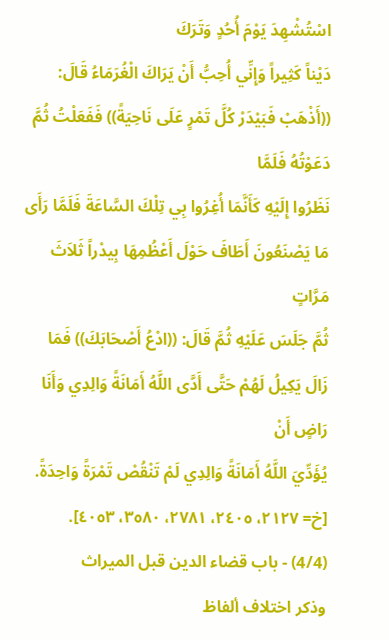اسْتُشْهِدَ يَوْمَ أُحُدٍ وَتَرَكَ
دَيْناً كَثِيراً وَإِنِّي أُحِبُّ أَنْ يَرَاكَ الْغُرَمَاءُ قَالَ: ((أَذْهَبْ فَبَيْدَرْ كُلَّ تَمْرٍ عَلَى نَاحِيَةً)) فَفَعَلْتُ ثُمَّ دَعَوْتُهُ فَلَمَّا
نَظَرُوا إِلَيْهِ كَأَنَّمَا أُغِرُوا بِي تِلْكَ السَّاعَةَ فَلَمَّا رَأَى مَا يَصْنَعُونَ أَطَافَ حَوْلَ أَعْظُمِهَا بِيدْراً ثَلاَثَ مَرَّاتٍ
ثُمَّ جَلَسَ عَلَيْهِ ثُمَّ قَالَ: ((ادْعُ أَصْحَابَكَ)) فَمَا زَالَ يَكِيلُ لَهُمْ حَتَّى أَدَّى اللَّهُ أَمَانَةً وَالِدِي وَأَنَا رَاضٍ أَنْ
يُؤَدِّيَ اللَّهُ أَمَانَةً وَالِدِي لَمْ تَنْقُصْ تَمْرَةً وَاحِدَةً. [خ= ٢١٢٧، ٢٤٠٥، ٢٧٨١، ٣٥٨٠، ٤٠٥٣].
(4/4) - باب قضاء الدين قبل الميراث
وذكر اختلاف ألفاظ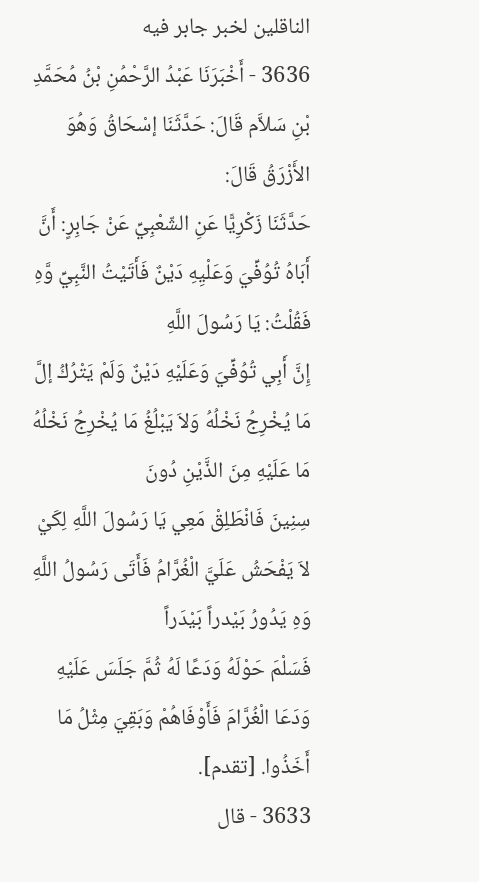الناقلين لخبر جابر فيه
3636 - أَخْبَرَنَا عَبْدُ الرَّحْمُنِ بْنُ مُحَمَّدِ بْنِ سَلاَّم قَالَ: حَدَّثَنَا إسْحَاقُ وَهُوَ الأَزْرَقُ قَالَ:
حَدَّثَنَا زَكْرِيًّا عَنِ الشّعْبِيِّ عَنْ جَابِرٍ: أَنَّ أَبَاهُ تُوُفِّيَ وَعَلْيِهِ دَيْنٌ فَأَتَيْتُ النَّبِيِّ وَّهِ فَقُلْتُ: يَا رَسُولَ اللَّهِ
إِنَّ أَبِي تُوُفِّيَ وَعَلَيْهِ دَيْنٌ وَلَمْ يَتْرُكُ إلَّ مَا يُخْرِجُ نَخْلُهُ وَلاَ يَبْلُغُ مَا يُخْرِجُ نَخْلُهُ مَا عَلَيْهِ مِنَ الذَّيْنِ دُونَ
سِنِينَ فَانْطَلِقْ مَعِي يَا رَسُولَ اللَّهِ لِكَيْ لاَ يَفْحَشُ عَلَيَّ الْغُرَّامُ فَأَتَى رَسُولُ اللَّهِ وَهِ يَدُورُ بَيْدراً بَيْدَراً
فَسَلْمَ حَوْلَهُ وَدَعًا لَهُ ثُمَّ جَلَسَ عَلَيْهِ وَدَعَا الْغُرَّامَ فَأَوْفَاهُمْ وَبَقِيَ مِثْلُ مَا أَخَذُوا. [تقدم].
3633 - قال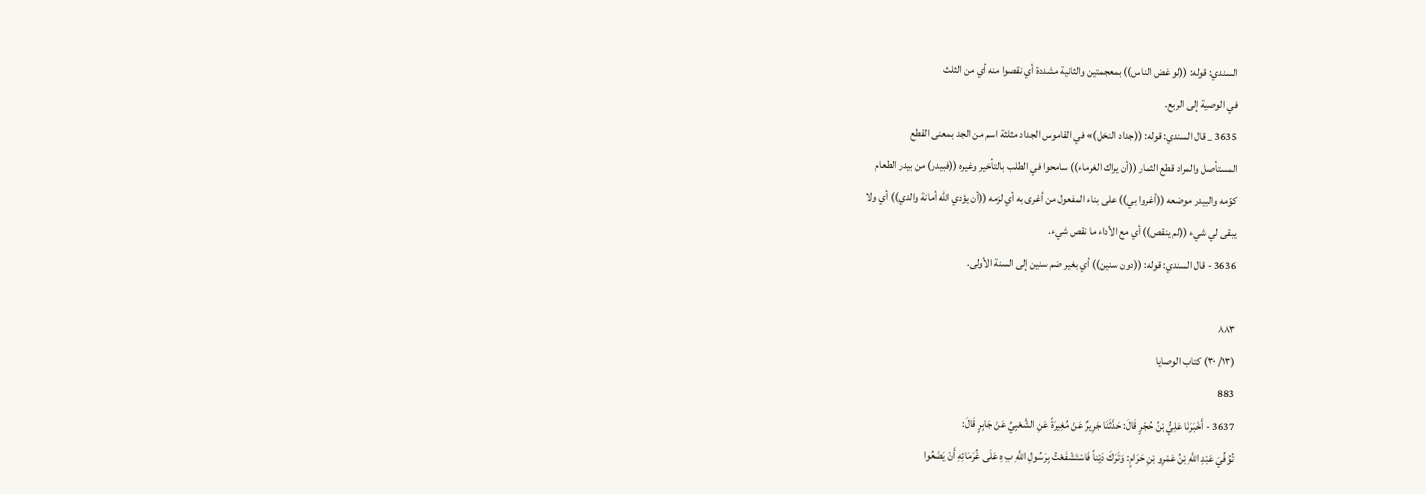السندي: قوله: ((لو غض الناس)) بمعجمتين والثانية مشددة أي نقصوا منه أي من الثلث
في الوصية إلى الربع.
3635 _ قال السندي: قوله: ((جداد النخل)» في القاموس الجداد مثلثة اسم من الجد بمعنى القطع
المستأصل والمراد قطع الثمار ((أن يراك الغرماء)) سامحوا في الطلب بالتأخير وغيره ((فبيدر) من بيدر الطعام
كوّمه والبيدر موضعه ((أغروا بي)) على بناء المفعول من أغرى به أي لزمه ((أن يؤدي الله أمانة والدي)) أي ولا
يبقى لي شيء ((لم ينقص)) أي مع الأداء ما نقص شيء.
3636 - قال السندي: قوله: ((دون سنين)) أي بغير ضم سنين إلى السنة الأولى.

٨٨٣
(١٣/ ٣٠) كتاب الوصايا
883
3637 - أَخْبَرَنَا عَلِيُّ بْنُ حُجْرٍ قَالَ: حَدَّثَنَا جَرِيرٌ عَنْ مُغِيرَةً عَنِ الشَّعْبِيِّ عَنْ جَابِرٍ قَالَ:
تُوُفِّيَ عَبْدِ اللَّهِ بْنُ عَمْرِو بْنِ حَرَامٍ: وَتَرَكَ دَيْناً فَاسْتَشْفَعْتُ بِرَسُولِ اللَّهِ بِ هِ عَلَى غُرَمَائِهِ أَنْ يَضَعُوا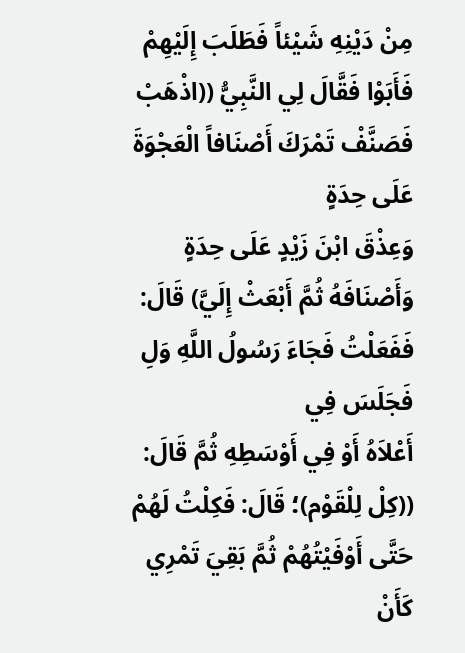مِنْ دَيْنِهِ شَيْئاً فَطَلَبَ إِلَيْهِمْ فَأَبَوْا فَقَّالَ لِي النَّبِيُّ ((اذْهَبْ فَصَنَّفْ تَمْرَكَ أَصْنَافاً الْعَجْوَةَ عَلَى حِدَةٍ
وَعِذْقَ ابْنَ زَيْدٍ عَلَى حِدَةٍ وَأَصْنَافَهُ ثُمَّ أَبْعَثْ إِلَيَّ) قَالَ: فَفَعَلْتُ فَجَاءَ رَسُولُ اللَّهِ وَلِ فَجَلَسَ فِي
أَعْلاَهُ أَوْ فِي أَوْسَطِهِ ثُمَّ قَالَ: ((كِلْ لِلْقَوْم)؛ قَالَ: فَكِلْتُ لَهُمْ حَتَّى أَوْفَيْتُهُمْ ثُمَّ بَقِيَ تَمْرِي كَأَنْ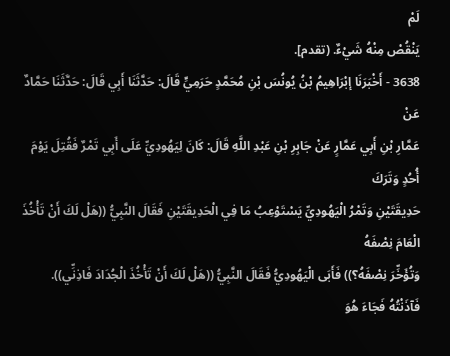لَمْ
يَنْقُصْ مِنْهُ شَيْءٌ. (تقدم].
3638 - أَخْبَرَنَا إبْرَاهِيمُ بْنُ يُونُسَ بْنِ مُحَمَّدٍ حَرَمِيٍّ قَالَ: حَدَّثَنَا أَبِي قَالَ: حَدَّثَنَا حَمَّادٌ عَنْ
عَمَّارِ بْنِ أَبِي عَمَّارٍ عَنْ جَابِرِ بْنِ عَبْدِ اللَّهِ قَالَ: كَانَ لِيَهُودِيِّ عَلَى أَبِي تَمْرٌ فَقُتِلَ يَوْمَ أُحُدٍ وَتَرَكَ
حَدِيقَتَيْنِ وَتَمْرُ الْيَهُودِيِّ يَسْتَوْعِبُ مَا فِي الْحَدِيقَتَيْنِ فَقَالَ النَّبِيُّ ((هَلْ لَكَ أَنْ تَأْخُذَ الْعَامَ نِصْفَهُ
وَتُؤَخِّرَ نِصْفَهُ؟)) فَأَبَى الْيَهُودِيُّ فَقَالَ النَّبِيُّ ((هَلْ لَكَ أَنْ تَأْخُذَ الْجُدَادَ فَاذِنِّي)). فَآذَنْتُهُ فَجَاءَ هُوَ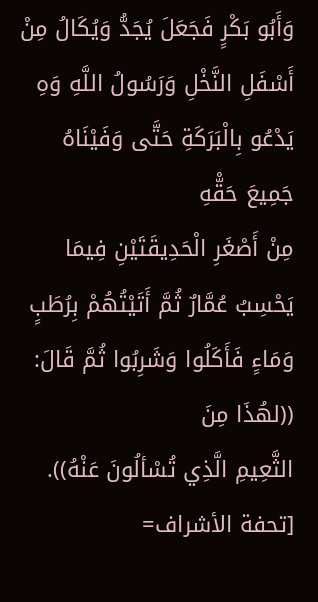وَأَبُو بَكْرٍ فَجَعَلَ يُجَدُّ وَيُكَالُ مِنْ أَسْفَلِ النَّخْلِ وَرَسُولُ اللَّهِ وَهِ يَدْعُو بِالْبَرَكَةِ حَتَّى وَفَيْنَاهُ جَمِيعَ حَقّْهِ
مِنْ أَصْغَرِ الْحَدِيقَتَيْنِ فِيمَا يَحْسِبُ عُمَّارٌ ثُمَّ أَتَيْتُهُمْ بِرُطَبٍ وَمَاءٍ فَأَكَلُوا وَشَرِبُوا ثُمَّ قَالَ: ((لهُذَا مِنَ
الثَّعِيمِ الَّذِي تُسْألُونَ عَنْهُ)). [تحفة الأشراف=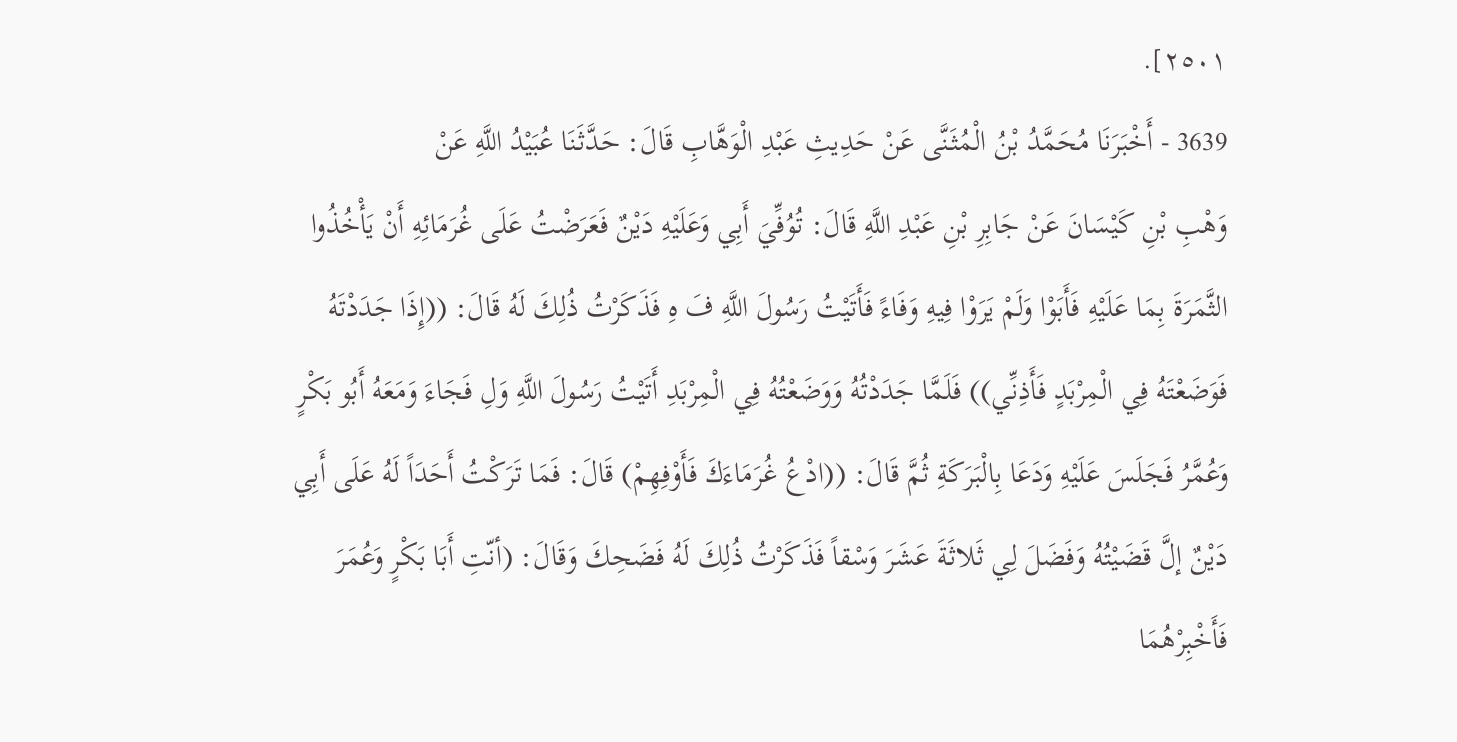٢٥٠١].
3639 - أَخْبَرَنَا مُحَمَّدُ بْنُ الْمُثَنَّى عَنْ حَدِيثِ عَبْدِ الْوَهَّابِ قَالَ: حَدَّثَنَا عُبَيْدُ اللَّهِ عَنْ
وَهْبِ بْنِ كَيْسَانَ عَنْ جَابِرِ بْنِ عَبْدِ اللَّهِ قَالَ: تُوُفِّيَ أَبِي وَعَلَيْهِ دَيْنٌ فَعَرَضْتُ عَلَى غُرَمَائِهِ أَنْ يَأْخُذُوا
الثَّمَرَةَ بِمَا عَلَيْهِ فَأَبَوْا وَلَمْ يَرَوْا فِيهِ وَفَاءً فَأَتَيْتُ رَسُولَ اللَّهِ فَ هِ فَذَكَرْتُ ذُلِكَ لَهُ قَالَ: ((إِذَا جَدَدْتَهُ
فَوَضَعْتَهُ فِي الْمِرْبَدٍ فَأَذِنِّي)) فَلَمَّا جَدَدْتُهُ وَوَضَعْتُهُ فِي الْمِرْبَدِ أَتَيْتُ رَسُولَ اللَّهِ وَلِ فَجَاءَ وَمَعَهُ أَبُو بَكْرٍ
وَعُمَّرُ فَجَلَسَ عَلَيْهِ وَدَعَا بِالْبَرَكَةِ ثُمَّ قَالَ: ((ادْعُ غُرَمَاءَكَ فَأَوْفِهِمْ) قَالَ: فَمَا تَرَكْتُ أَحَدَاً لَهُ عَلَى أَبِي
دَيْنٌ إلَّ قَضَيْتُهُ وَفَضَلَ لِي ثَلاثَةَ عَشَرَ وَسْقاً فَذَكَرْتُ ذُلِكَ لَهُ فَضَحِكَ وَقَالَ: (أنّتِ أَبَا بَكْرٍ وَعُمَرَ
فَأَخْبِرْهُمَا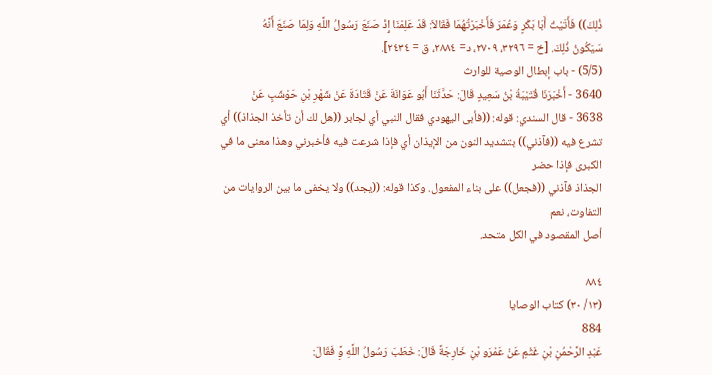ذُلِكَ)) فَأَتَيْتُ أَبَا بَكْرٍ وَعُمَرَ فَأَخْبَرْتُهُمَا فَقَالاَ: قَدْ عَلِمْنَا إِذْ صَنَعَ رَسُولُ اللَّهِ وَلِمَا صَنَعَ أَنَّهُ
سَيَكُونُ ذُلِكَ. [خ = ٣٢٩٦، ٢٧٠٩، د= ٢٨٨٤، ق = ٢٤٣٤].
(5/5) - باب إبطال الوصية للوارث
3640 - أَخْبَرَنَا قُتَيْبَةُ بْنُ سَعِيدٍ قَالَ: حَدَّثَنَا أَبُو عَوَانَةَ عَنْ قَتَادَةَ عَنْ شَهْرِ بْنِ حَوْشَبٍ عَنْ
3638 - قال السندي: قوله: ((فأبى اليهودي فقال النبي أي لجابر ((هل لك أن تأخذ الجذاذ)) أي
تشرع فيه ((فآذني)) بتشديد النون من الإيذان أي فإذا شرعت فيه فأخبرني وهذا معنى ما في الكبرى فإذا حضر
الجذاذ فآذني ((فجعل)) على بناء المفعول. وكذا قوله: ((يجد)) ولا يخفى ما بين الروايات من التفاوت، نعم
أصل المقصود في الكل متحد.

٨٨٤
(١٣/ ٣٠) کتاب الوصايا
884
عَبْدِ الرَّحْمُنِ بْنِ غَثْمِ عَنْ عَمْرَو بْنِ خَارِجَةً قَالَ: خَطَبَ رَسُولُ اللَّهِ وَِّ فَقَالَ: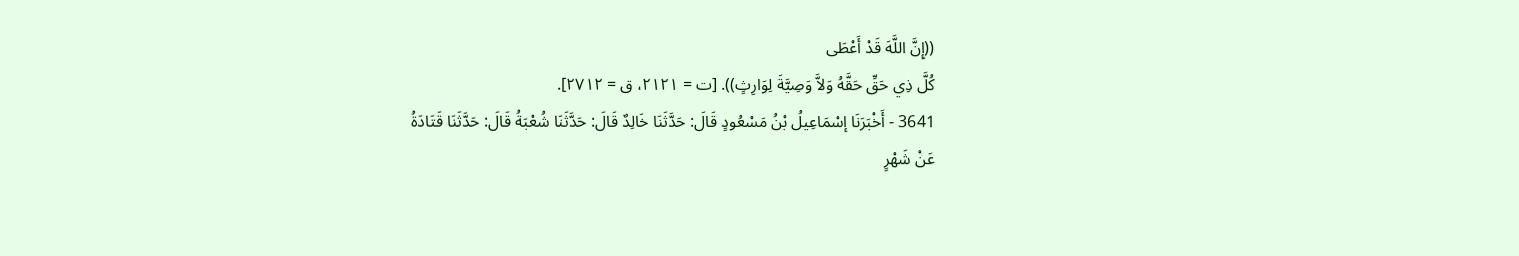((إِنَّ اللَّهَ قَدْ أَعْطَى
كُلَّ ذِي حَقِّ حَقَّهُ وَلاَّ وَصِيَّةَ لِوَارِثٍ)). [ت = ٢١٢١، ق = ٢٧١٢].
3641 - أَخْبَرَنَا إسْمَاعِيلُ بْنُ مَسْعُودٍ قَالَ: حَدَّثَنَا خَالِدٌ قَالَ: حَدَّثَنَا شُعْبَةُ قَالَ: حَدَّثَنَا قَتَادَةُ
عَنْ شَهْرٍ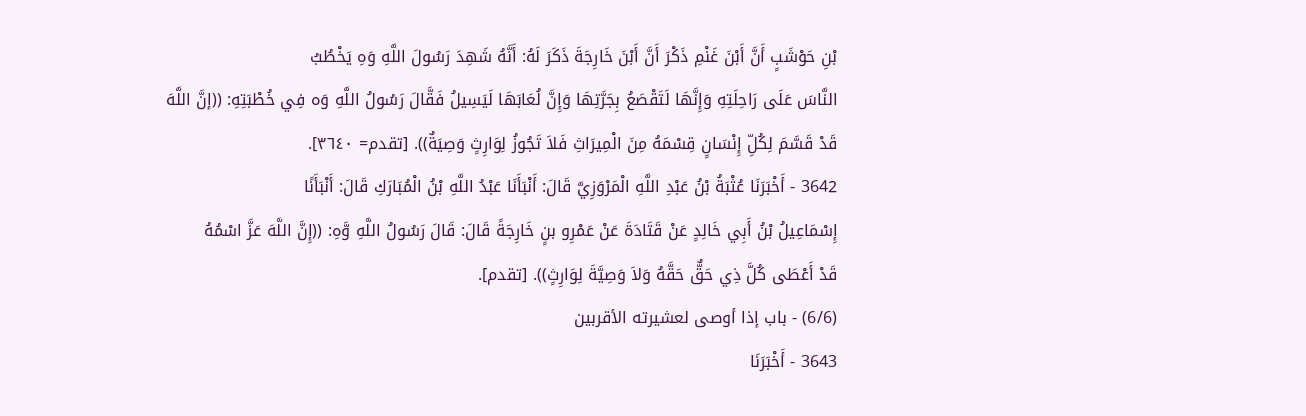بْنِ حَوْشَبٍ أَنَّ أَبْنَ غَنْمِ ذَكْرَ أَنَّ أَبْنَ خَارِجَةَ ذَكَرَ لَهُ: أَنَّهُ شَهِدَ رَسُولَ اللَّهِ وَهِ يَخْطُبُ
النَّاسَ عَلَى رَاحِلَتِهِ وَإِنَّهَا لَتَقْصَعُ بِجَرَّتِهَا وَإِنَّ لُعَابَهَا لَيَسِيلُ فَقَّالَ رَسُولُ اللَّهِ وَه فِي خُطْبَتِهِ: ((إنَّ اللَّهَ
قَدْ قَسَّمَ لِكُلِّ إِنْسَانٍ قِسْمَهُ مِنَ الْمِيرَاثِ فَلاَ تَجُوزُ لِوَارِثٍ وَصِيَةٌ)). [تقدم= ٣٦٤٠].
3642 - أَخْبَرَنَا عُثْبَةُ بْنُ عَبْدِ اللَّهِ الْمَرْوَزِيَّ قَالَ: أَنْبَأَنَا عَبْدُ اللَّهِ بْنُ الْمُبَارَكِ قَالَ: أَنْبَأَنًا
إِسْمَاعِيلُ بْنُ أَبِي خَالِدٍ عَنْ قَتَادَةَ عَنْ عَمْرِو بنٍ خَارِجَةً قَالَ: قَالَ رَسُولُ اللَّهِ وَّهِ: ((إِنَّ اللَّهَ عَزَّ اسْمُهُ
قَدْ أَعْطَى كُلَّ ذِي حَقٌّ حَقَّهُ وَلاَ وَصِيَّةَ لِوَارِثٍ)). [تقدم].
(6/6) - باب إذا أوصى لعشيرته الأقربين
3643 - أَخْبَرَنَا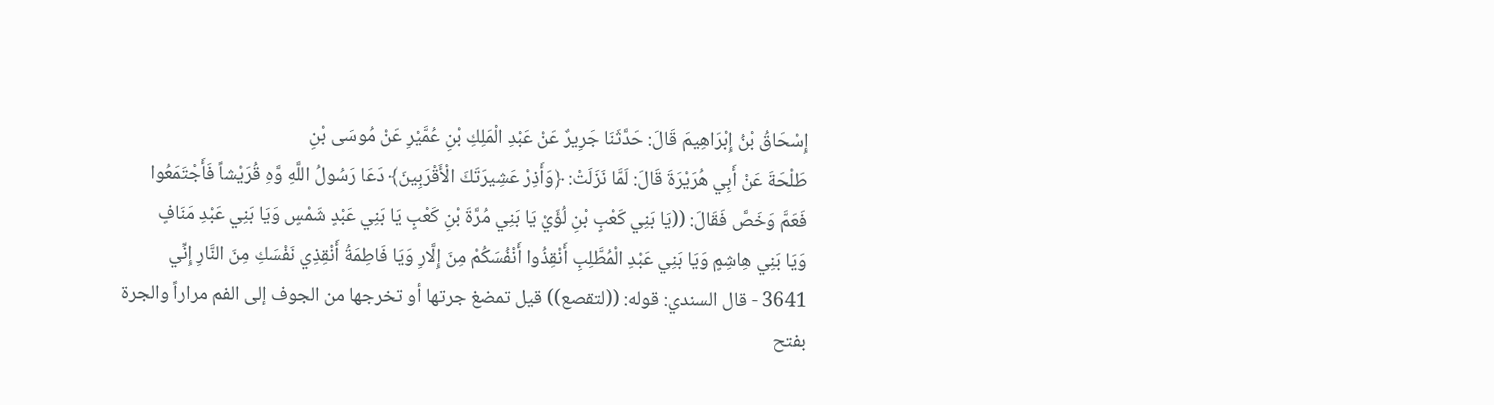إِسْحَاقُ بْنُ إِبْرَاهِيمَ قَالَ: حَدَّثَنَا جَرِيرٌ عَنْ عَبْدِ الْمَلِكِ بْنِ عُمَّيْرِ عَنْ مُوسَى بْنِ
طَلْحَةَ عَنْ أَبِي هُرَيْرَةَ قَالَ: لَمَّا نَزَلَتْ: ﴿وَأَذِرْ عَشِيرَتَكَ الْأَقْرَبِينَ﴾ دَعَا رَسُولُ اللَّهِ وَّهِ قُرَيْشاً فَأَجْتَمَعُوا
فَعَمَّ وَخَصَّ فَقَالَ: ((يَا بَنِي كَعْبٍ بْنِ لُؤَيْ يَا بَنِي مُرَّةَ بْنِ كَعْبٍ يَا بَنِي عَبْدٍ شَمْسٍ وَيَا بَنِي عَبْدِ مَنَافٍ
وَيَا بَنِي هِاشِمٍ وَيَا بَنِي عَبْدِ الْمُطَّلِبِ أَنْقِذُوا أَنْفُسَكُمْ مِنَ إِلَّارِ وَيَا فَاطِمَةُ أَنْقِذِي نَفْسَكِ مِنَ النَّارِ إِنِّي
3641 - قال السندي: قوله: ((لتقصع)) قيل تمضغ جرتها أو تخرجها من الجوف إلى الفم مراراً والجرة
بفتح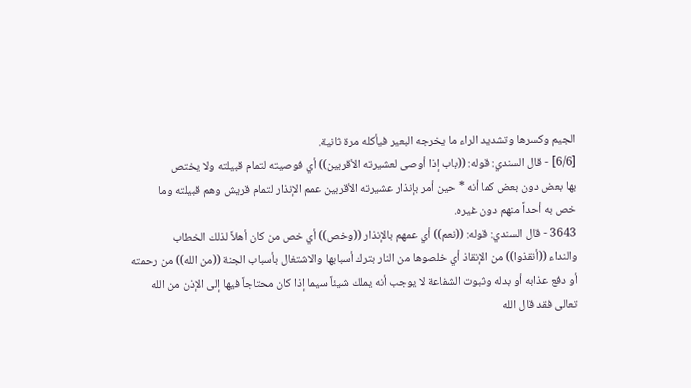الجيم وكسرها وتشديد الراء ما يخرجه البعير فيأكله مرة ثانية.
[6/6] - قال السندي: قوله: ((باب إذا أوصى لعشيرته الأقربين)) أي فوصيته لتمام قبيلته ولا يختص
بها بعض دون بعض كما أنه * حين أمر بإنذار عشيرته الأقربين عمم الإنذار لتمام قريش وهم قبيلته وما
خص به أحداً منهم دون غيره.
3643 - قال السندي: قوله: ((نعم)) أي عمهم بالإنذار ((وخص)) أي خص من كان أهلاً لذلك الخطاب
والنداء ((أنقذوا)) من الإنقاذ أي خلصوها من النار بترك أسبابها والاشتغال بأسباب الجنة ((من الله)) من رحمته
أو دفع عذابه أو بدله وثبوت الشفاعة لا يوجب أنه يملك شيئاً سيما إذا كان محتاجاً فيها إلى الإذن من الله
تعالى فقد قال الله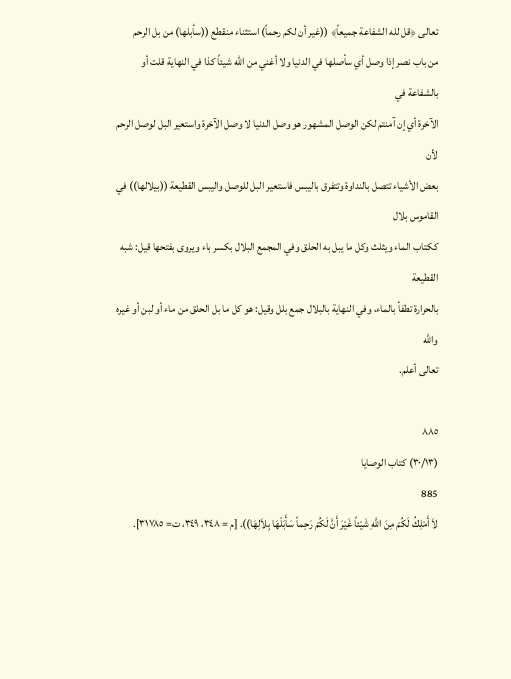تعالى ﴿قل لله الشفاعة جميعاً﴾ ((غير أن لكم رحماً) استثناء منقطع ((سأبلها) من بل الرحم
من باب نصر إذا وصل أي سأصلها في الدنيا ولا أغني من الله شيئاً كذا في النهاية قلت أو بالشفاعة في
الآخرة أي إن آمنتم لكن الوصل المشهور هو وصل الدنيا لا وصل الآخرة واستعير البل لوصل الرحم لأن
بعض الأشياء تتصل بالنداوة وتتفرق باليبس فاستعير البل للوصل واليبس القطيعة ((بيلالها)) في القاموس بلال
ككتاب الماء ويثلث وكل ما يبل به الحلق وفي المجمع البلال بكسر باء ويروى بفتحها قيل: شبه القطيعة
بالحرارة تطفأ بالماء، وفي النهاية بالبلال جمع بلل وقيل: هو كل ما بل الحلق من ماء أو لبن أو غيره والله
تعالى أعلم.

٨٨٥
(٣٠/١٣) کتاب الوصايا
885
لاَ أَمْلِكُ لَكُمْ مِنَ اللَّهِ شَيْئاً غَيْرَ أَنَّ لَكُمْ رَحِماً سَأَبَلْهَا بِلاَلِهَا)). [م = ٣٤٨، ٣٤٩، ت= ٣١٧٨٥].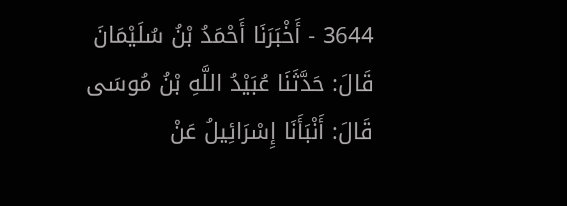3644 - أَخْبَرَنَا أَحْمَدُ بْنُ سُلَيْمَانَ قَالَ: حَدَّثَنَا عُبَيْدُ اللَّهِ بْنُ مُوسَى قَالَ: أَنْبَأَنَا إِسْرَائِيلُ عَنْ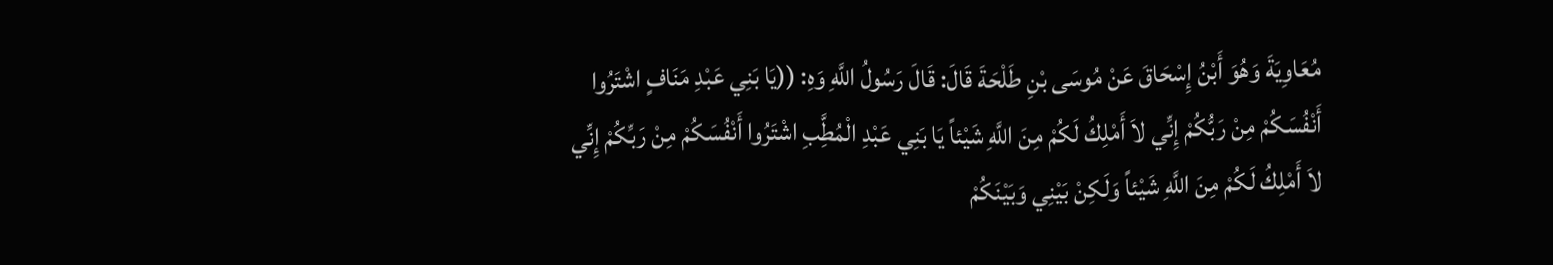مُعَاوِيَةَ وَهُوَ أَبْنُ إِسْحَاقَ عَنْ مُوسَى بْنِ طَلْحَةَ قَالَ: قَالَ رَسُولُ اللَّهِ وَهِ: ((يَا بَنِي عَبْدِ مَنَافٍ اشْتَرُوا
أَنْفُسَكُمْ مِنْ رَبُّكُمْ إِنِّي لاَ أَمْلِكُ لَكُمْ مِنَ اللَّهِ شَيْئاً يَا بَنِي عَبْدِ الْمُطَِّبِ اشْتَرُوا أَنْفُسَكُمْ مِنْ رَبِّكُمْ إِنِّي
لاَ أَمْلِكُ لَكُمْ مِنَ اللَّهِ شَيْئاً وَلَكِنْ بَيْنِي وَبَيْنَكُمْ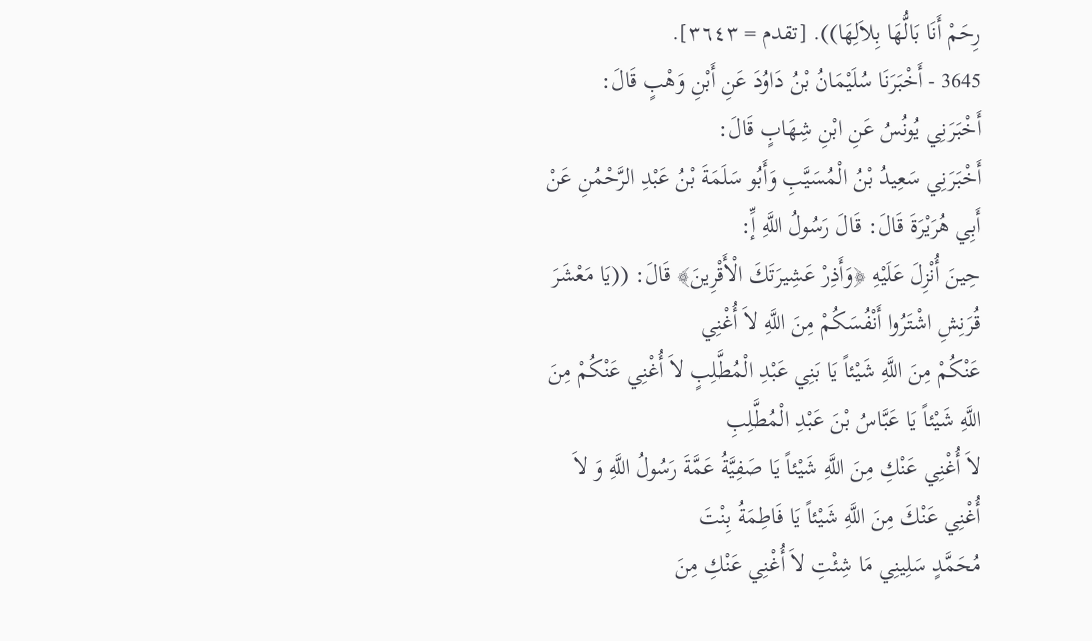رِحَمْ أَنَا بَالُّهَا بِلاَلِهَا)). [تقدم = ٣٦٤٣].
3645 - أَخْبَرَنَا سُلَيْمَانُ بْنُ دَاوُدَ عَنِ أَبْنِ وَهْبٍ قَالَ: أَخْبَرَنِي يُونُسُ عَنِ ابْنِ شِهَابٍ قَالَ:
أَخْبَرَنِي سَعِيدُ بْنُ الْمُسَيَّبِ وَأَبُو سَلَمَةَ بْنُ عَبْدِ الرَّحْمُنِ عَنْ أَبِي هُرَيْرَةَ قَالَ: قَالَ رَسُولُ اللَّهِ إِّ:
حِينَ أُنْزِلَ عَلَيْهِ ﴿وَأَذِرْ عَشِيرَتَكَ الْأَقْرِينَ﴾ قَالَ: ((يَا مَعْشَرَ قُرَنِشِ اشْتَرُوا أَنْفُسَكُمْ مِنَ اللَّهِ لاَ أُغْنِي
عَنْكُمْ مِنَ اللَّهِ شَيْئاً يَا بَنِي عَبْدِ الْمُطَّلِبٍ لاَ أُغْنِي عَنْكُمْ مِنَ اللَّهِ شَيْئاً يَا عَبَّاسُ بْنَ عَبْدِ الْمُطَّلِبِ
لاَ أُغْنِي عَنْكِ مِنَ اللَّهِ شَيْئاً يَا صَفِيَّةُ عَمَّةَ رَسُولُ اللَّهِ وَ لاَ أُغْنِي عَنْكَ مِنَ اللَّهِ شَيْئاً يَا فَاطِمَةُ بِنْتَ
مُحَمَّدٍ سَلِينِي مَا شِئْتِ لاَ أُغْنِي عَنْكِ مِنَ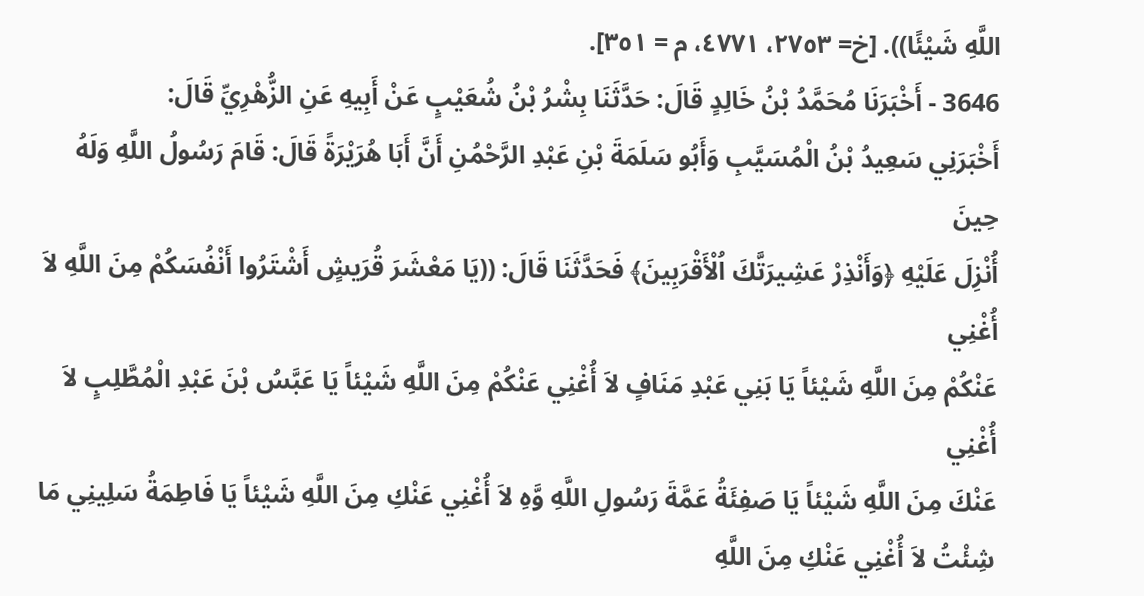اللَّهِ شَيْئًا)). [خ= ٢٧٥٣، ٤٧٧١، م = ٣٥١].
3646 - أَخْبَرَنَا مُحَمَّدُ بْنُ خَالِدٍ قَالَ: حَدَّثَنَا بِشْرُ بْنُ شُعَيْبٍ عَنْ أَبِيهِ عَنِ الزُّهْرِيِّ قَالَ:
أَخْبَرَنِي سَعِيدُ بْنُ الْمُسَيَّبِ وَأَبُو سَلَمَةَ بْنِ عَبْدِ الرَّحْمُنِ أَنَّ أَبَا هُرَيْرَةً قَالَ: قَامَ رَسُولُ اللَّهِ وَلَهُ حِينَ
أُنْزِلَ عَلَيْهِ ﴿وَأَنْذِرْ عَشِيرَتَّكَ اُلْأَقْرَبِينَ﴾ فَحَدَّثَنَا قَالَ: ((يَا مَعْشَرَ قُرَيشٍ أَشْتَرُوا أَنْفُسَكُمْ مِنَ اللَّهِ لاَ أُغْنِي
عَنْكُمْ مِنَ اللَّهِ شَيْئاً يَا بَنِي عَبْدِ مَنَافٍ لاَ أُغْنِي عَنْكُمْ مِنَ اللَّهِ شَيْئاً يَا عَبَّسُ بْنَ عَبْدِ الْمُطَّلِبٍ لاَ أُغْنِي
عَنْكَ مِنَ اللَّهِ شَيْئاً يَا صَفِئَةُ عَمَّةَ رَسُولِ اللَّهِ وَّهِ لاَ أُغْنِي عَنْكِ مِنَ اللَّهِ شَيْئاً يَا فَاطِمَةُ سَلِينِي مَا
شِئْتُ لاَ أُغْنِي عَنْكِ مِنَ اللَّهِ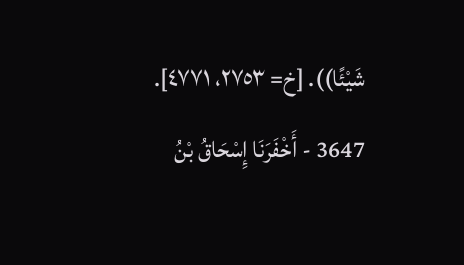شَيْئًا)). [خ= ٢٧٥٣، ٤٧٧١].
3647 - أَخْفَرَنَا إِسْحَاقُ بْنُ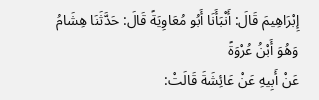إِبْرَاهِيمَ قَالَ: أَنْبَأَنَا أَبُو مُعَاوِيَةً قَالَ: حَدَّثَنَا هِشَامُ وَهُوَ أَبْنُ عُرْوَةً
عَنْ أَبِيهِ عَنْ عَائِشَةَ قَالَتْ: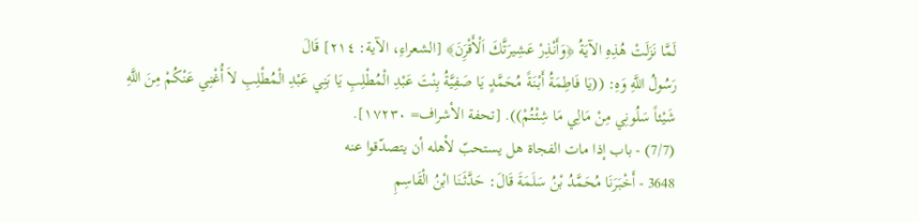لَمَّا نَزَلَتْ هُذِهِ الآيَةُ ﴿وَأَنْذِرْ عَشِيرَتَّكَ اَلْأَقْرَِنَ﴾ [الشعراءِ، الآية: ٢١٤] قَالَ
رَسُولُ اللَّهِ وَهِ: ((يَا فَاطِمَةُ أَبْنَةً مُحَمَّدٍ يَا صَفِيَّةُ بِنْتَ عَبْدِ الْمُطْلِبِ يَا بَنِي عَبْدِ الْمُطْلِبِ لاَ أُغْنِي عَنْكُمْ مِنَ اللَّهِ
شَيْئاً سَلُونِي مِنْ مَالِي مَا شِئْتُمْ)). [تحفة الأشراف= ١٧٢٣٠].
(7/7) - باب إذا مات الفجاة هل يستحبّ لأهله أن يتصدّقوا عنه
3648 - أَخْبَرَنَا مُحَمَّدُ بْنُ سَلَمَةَ قَالَ: حَدَّثَنَا ابْنُ الْقَاسِمِ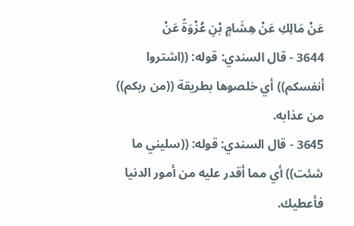عَنْ مَالِكِ عَنْ هِشَامٍ بْنِ عُزْوَةً عَنْ
3644 - قال السندي: قوله: ((اشتروا أنفسكم)) أي خلصوها بطريقة ((من ربكم)) من عذابه.
3645 - قال السندي: قوله: ((سليني ما شئت)) أي مما أقدر عليه من أمور الدنيا فأعطيك.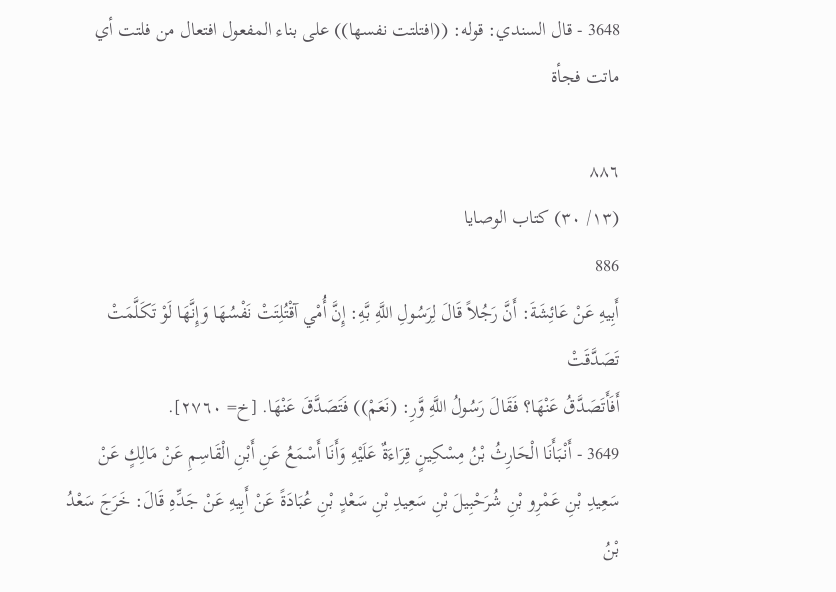3648 - قال السندي: قوله: ((افتلتت نفسها)) على بناء المفعول افتعال من فلتت أي ماتت فجأة

٨٨٦
(١٣/ ٣٠) کتاب الوصايا
886
أَبِيهِ عَنْ عَائِشَةَ: أَنَّ رَجُلاً قَالَ لِرَسُولِ اللَّهِ بَّهِ: إِنَّ أُمْي آقْتُلِتَتْ نَفْسُهَا وَإِنَّهَا لَوْ تَكَلَّمَتْ تَصَدَّقَتْ
أَفَأَتَصَدَّقُ عَنْهَا؟ فَقَالَ رَسُولُ اللَّهِ وَّرِ: (نَعَمْ)) فَتَصَدَّقَ عَنْهَا. [خ= ٢٧٦٠].
3649 - أَنْبَأَنَا الْحَارِثُ بْنُ مِسْكِينٍ قِرَاءَةٌ عَلَيْهِ وَأَنَا أَسْمَعُ عَنِ أَبْنِ الْقَاسِمِ عَنْ مَالِكٍ عَنْ
سَعِيدِ بْنِ عَمْرِو بْنِ شُرَحْبِيلَ بْنِ سَعِيدِ بْنِ سَعْدٍ بْنِ عُبَادَةً عَنْ أَبِيهِ عَنْ جَدِّهِ قَالَ: خَرَجَ سَعْدُ بْنُ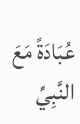عُبَادَةً مَعَ النَّبِيِّ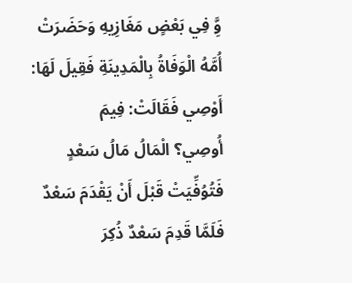وَِّ فِي بَعْضٍ مَغَازِيهِ وَحَضَرَتْ أُمَّهُ الْوَفَاةُ بِالْمَدِينَةِ فَقِيلَ لَهَا: أَوْصِي فَقَالَتْ: فِيمَ
أُوصِي؟ الْمَالُ مَالُ سَعْدٍ فَتُوُفِّيَتْ قَبْلَ أَنْ يَقْدَمَ سَعْدٌ فَلَمَّا قَدِمَ سَعْدٌ ذُكِرَ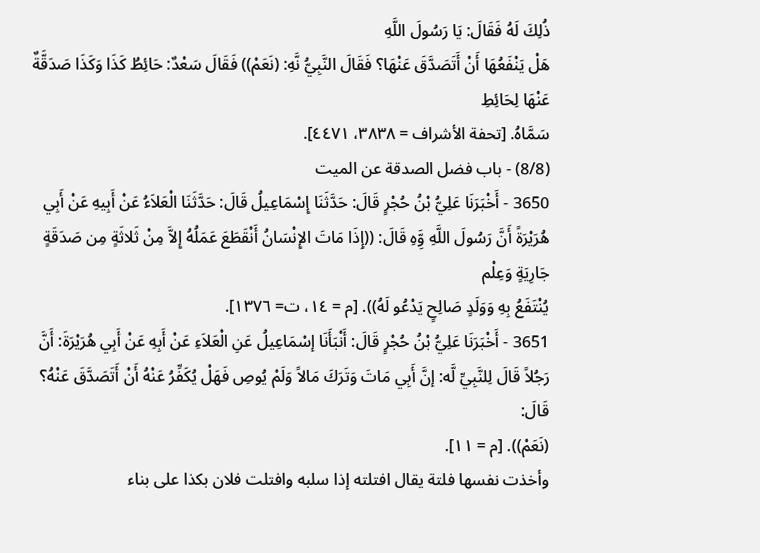ذُلِكَ لَهُ فَقَالَ: يَا رَسُولَ اللَّهِ
هَلْ يَنْفَعُهَا أَنْ أَتَصَدَّقَ عَنْهَا؟ فَقَالَ النَّبِيُّ نَّهِ: (نَعَمْ)) فَقَالَ سَعْدٌ: حَائِطُ كَذَا وَكَذَا صَدَقَّةٌ عَنْهَا لِحَائِطِ
سَمَّاهُ. [تحفة الأشراف = ٣٨٣٨، ٤٤٧١].
(8/8) - باب فضل الصدقة عن الميت
3650 - أَخْبَرَنَا عَلِيُّ بْنُ حُجْرٍ قَالَ: حَدَّثَنَا إِسْمَاعِيلُ قَالَ: حَدَّثَنَا الْعَلاَءُ عَنْ أَبِيهِ عَنْ أَبِي
هُرَيْرَةً أَنَّ رَسُولَ اللَّهِ وَِّهِ قَالَ: ((إِذَا مَاتَ الإِنْسَانُ أَنْقَطَعَ عَمَلُهُ إِلاَّ مِنْ ثَلاثَةٍ مِن صَدَقَةٍ جَارِيَةٍ وَعِلْم
يُنْتَفَعُ بِهِ وَوَلَدٍ صَالِحٍ يَدْعُو لَهُ)). [م = ١٤، ت= ١٣٧٦].
3651 - أَخْبَرَنَا عَلِيُّ بْنُ حُجْرٍ قَالَ: أَنْبَأَنَا إسْمَاعِيلُ عَنِ الْعَلاَءِ عَنْ أَبِهِ عَنْ أَبِي هُرَيْرَةَ: أَنَّ
رَجُلاً قَالَ لِلنَّبِيِّ لَّه: إنَّ أَبِي مَاتَ وَتَرَكَ مَالاً وَلَمْ يُوصِ فَهَلْ يُكَفِّرُ عَنْهُ أَنْ أَتَصَدَّقَ عَنْهُ؟ قَالَ:
(نَعَمْ)). [م = ١١].
وأخذت نفسها فلتة يقال افتلته إذا سلبه وافتلت فلان بكذا على بناء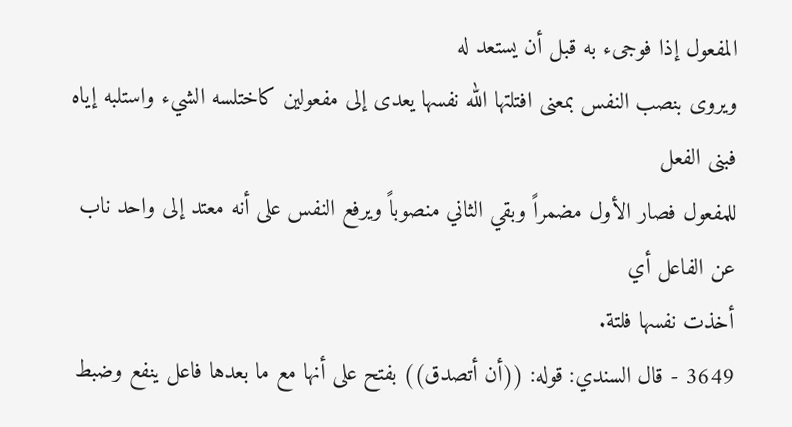المفعول إذا فوجىء به قبل أن يستعد له
ويروى بنصب النفس بمعنى افتلتها الله نفسها يعدى إلى مفعولين كاختلسه الشيء واستلبه إياه فبنى الفعل
للمفعول فصار الأول مضمراً وبقي الثاني منصوباً ويرفع النفس على أنه معتد إلى واحد ناب عن الفاعل أي
أخذت نفسها فلتة.
3649 - قال السندي: قوله: ((أن أتصدق)) بفتح على أنها مع ما بعدها فاعل ينفع وضبط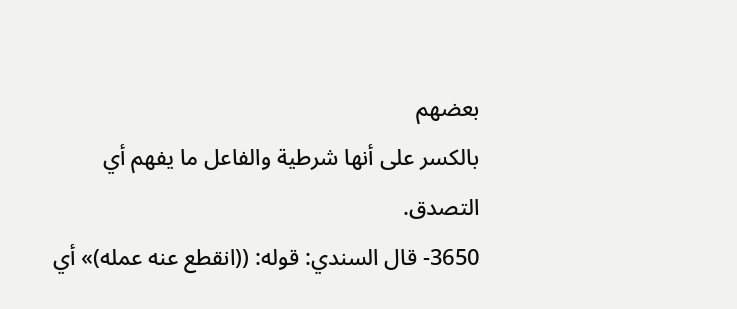بعضهم
بالكسر على أنها شرطية والفاعل ما يفهم أي التصدق.
3650- قال السندي: قوله: ((انقطع عنه عمله)» أي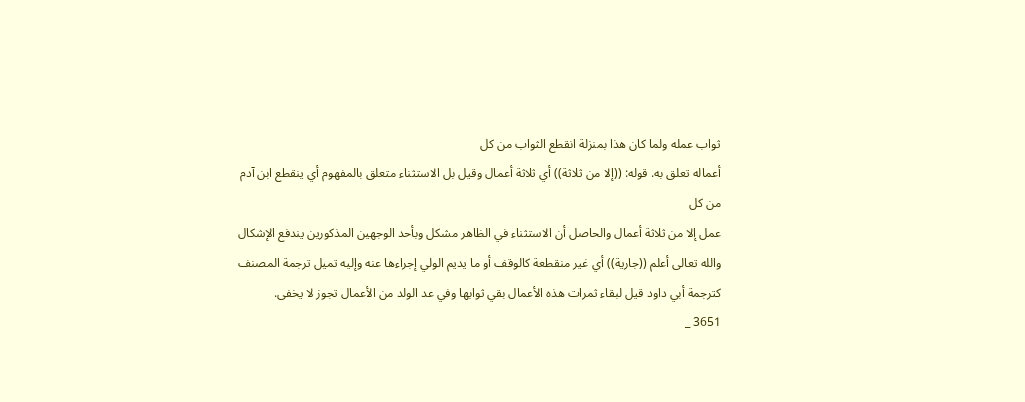ثواب عمله ولما كان هذا بمنزلة انقطع الثواب من كل
أعماله تعلق به. قوله: ((إلا من ثلاثة)) أي ثلاثة أعمال وقيل بل الاستثناء متعلق بالمفهوم أي ينقطع ابن آدم من كل
عمل إلا من ثلاثة أعمال والحاصل أن الاستثناء في الظاهر مشكل وبأحد الوجهين المذكورين يندفع الإشكال
والله تعالى أعلم ((جارية)) أي غير منقطعة كالوقف أو ما يديم الولي إجراءها عنه وإليه تميل ترجمة المصنف
كترجمة أبي داود قيل لبقاء ثمرات هذه الأعمال بقي ثوابها وفي عد الولد من الأعمال تجوز لا يخفى.
3651 _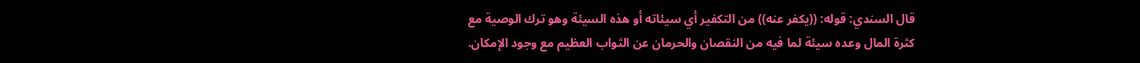قال السندي: قوله: ((يكفر عنه)) من التكفير أي سيئاته أو هذه السيئة وهو ترك الوصية مع
كثرة المال وعده سيئة لما فيه من النقصان والحرمان عن الثواب العظيم مع وجود الإمكان.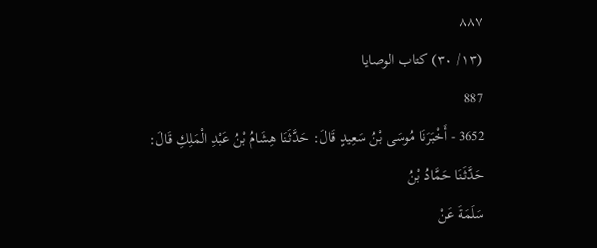٨٨٧
(١٣/ ٣٠) کتاب الوصايا
887
3652 - أَخْبَرَنَا مُوسَى بْنُ سَعِيدٍ قَالَ: حَدَّثَنَا هِشَامُ بْنُ عَبْدِ الْمَلِكِ قَالَ: حَدَّثَنَا حَمَّادُ بْنُ
سَلَمَةَ عَنْ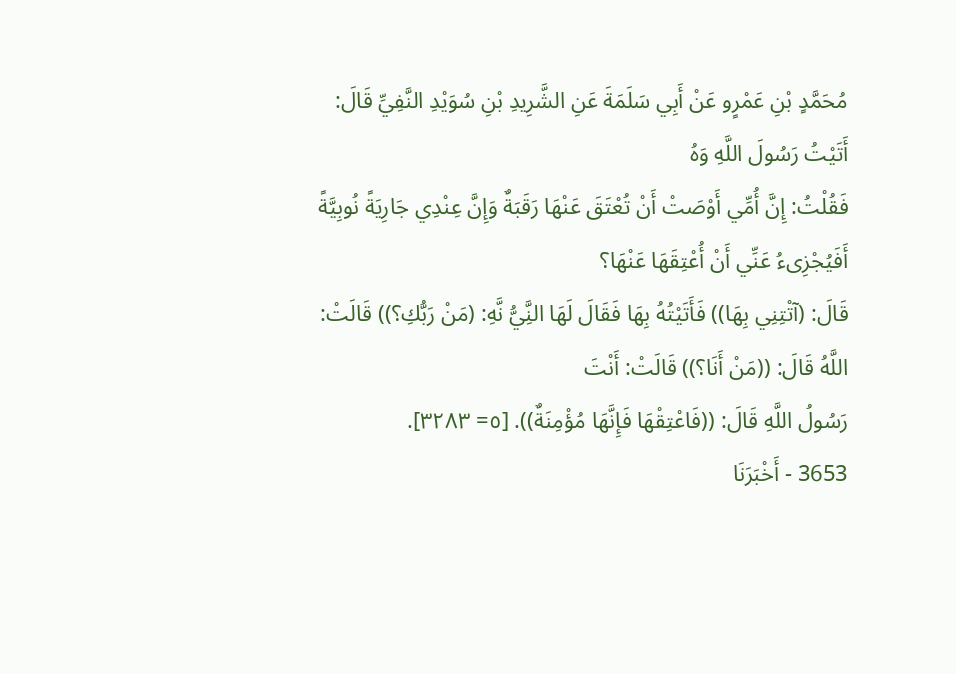مُحَمَّدٍ بْنِ عَمْرٍو عَنْ أَبِي سَلَمَةَ عَنِ الشَّرِيدِ بْنِ سُوَيْدِ النَّفِيِّ قَالَ: أَتَيْتُ رَسُولَ اللَّهِ وَهُ
فَقُلْتُ: إِنَّ أُمِّي أَوْصَتْ أَنْ تُعْتَقَ عَنْهَا رَقَبَةٌ وَإِنَّ عِنْدِي جَارِيَةً نُوبِيَّةً أَفَيُجْزِىءُ عَنِّي أَنْ أُعْتِقَهَا عَنْهَا؟
قَالَ: (آتْتِنِي بِهَا)) فَأَتَيْتُهُ بِهَا فَقَالَ لَهَا النَِّيُّ نَّهِ: (مَنْ رَبُّكِ؟)) قَالَتْ: اللَّهُ قَالَ: ((مَنْ أَنَا؟)) قَالَتْ: أَنْتَ
رَسُولُ اللَّهِ قَالَ: ((فَاعْتِقْهَا فَإِنَّهَا مُؤْمِنَةٌ)). [٥= ٣٢٨٣].
3653 - أَخْبَرَنَا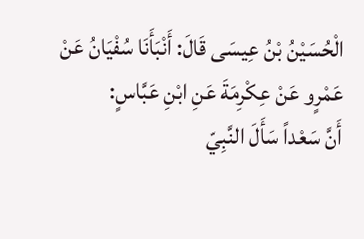الْحُسَيْنُ بْنُ عِيسَى قَالَ: أَنْبَأَنَا سُفْيَانُ عَنْ عَمْرٍو عَنْ عِكْرِمَةَ عَنِ ابْنِ عَبَّاسٍ:
أَنَّ سَعْداً سَأَلَ النَّبِيّ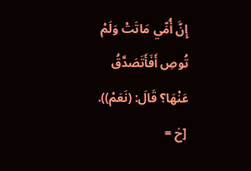إِنَّ أُمِّي مَاتَتْ وَلَمْ تُوصِ أَفَأَتَصَدَّقُ عَنْهَا؟ قَالَ: (نَعَمْ)).
[خ =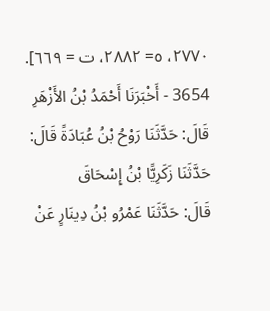٢٧٧٠، ٥= ٢٨٨٢، ت = ٦٦٩].
3654 - أَخْبَرَنَا أَحْمَدُ بْنُ الأَزْهَرِ قَالَ: حَدَّثَنَا رَوْحُ بْنُ عُبَادَةً قَالَ: حَدَّثَنَا زَكَرِيًّا بْنُ إِسْحَاقَ
قَالَ: حَدَّثَنَا عَمْرُو بْنُ دِينَارٍ عَنْ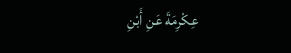عِكْرِمَةَ عَنِ أَبْنِ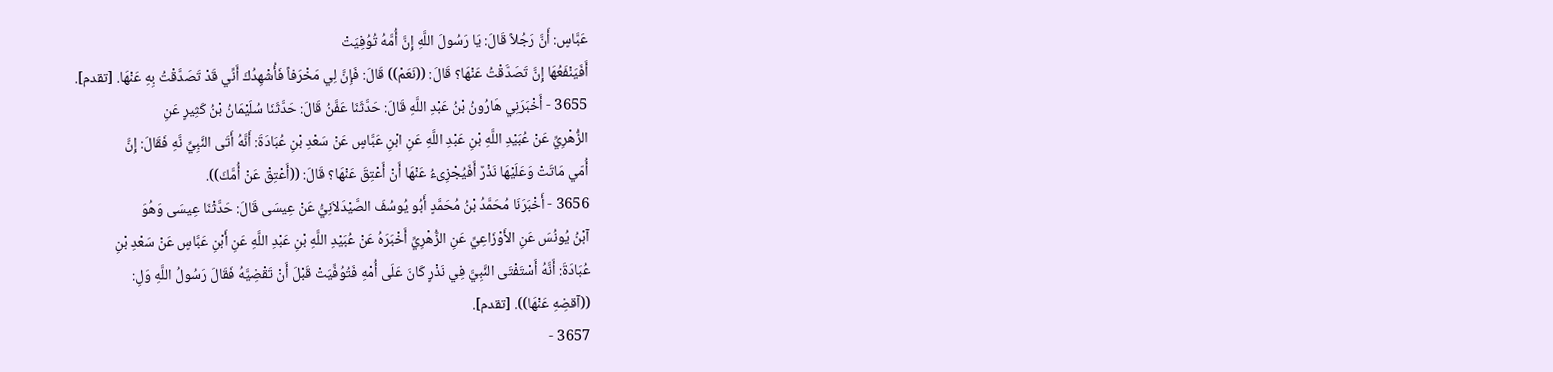عَبَّاسٍ: أَنَّ رَجُلاً قَالَ: يَا رَسُولَ اللَّهِ إِنَّ أُمَّهُ تُوُفِيَتْ
أَفَيَنْفَعُهَا إِنَّ تَصَدَّقْتُ عَنْهَا؟ قَالَ: ((نَعَمْ)) قَالَ: فَإِنَّ لِي مَخْرَفاً فَأُشْهِدُكَ أَنِّي قَدْ تَصَدَّقْتُ بِهِ عَنْهَا. [تقدم].
3655 - أَخْبَرَنِي هَارُونُ بْنُ عَبْدِ اللَّهِ قَالَ: حَدَّثَنَا عَفَّنُ قَالَ: حَدَّثَنَا سُلَيْمَانُ بْنُ كَثِيرٍ عَنِ
الزُّهْرِيِّ عَنْ عُبَيْدِ اللَّهِ بْنِ عَبْدِ اللَّهِ عَنِ ابْنِ عَبَّاسٍ عَنْ سَعْدِ بْنِ عُبَادَةَ: أَنَّهُ أَتَى النَّبِيِّ نَّهِ فَقَالَ: إِنَّ
أُمّي مَاتَتْ وَعَلَيْهَا نَذْرٌ أَفَيُجْزِىءُ عَنْهَا أَنْ أَعْتِقَ عَنْهَا؟ قَالَ: ((أَعْتِقْ عَنْ أُمَّكَ)).
3656 - أَخْبَرَنَا مُحَمَّدُ بْنُ مُحَمَّدٍ أَبُو يُوسُفَ الصَّيْدَلاَنِيُّ عَنْ عِيسَى قَالَ: حَدَّثْنَا عِيسَى وَهُوَ
آبْنُ يُونُسَ عَنِ الأَوْزَاعِيِّ عَنِ الزُّهْرِيِّ أَخْبَرَهُ عَنْ عُبَيْدِ اللَّهِ بْنِ عَبْدِ اللَّهِ عَنِ أَبْنِ عَبَّاسٍ عَنْ سَعْدِ بْنِ
عُبَادَةَ: أَنَّهُ أَسْتَفْتَى النَّبِيَّ فِي نَذْرٍ كَانَ عَلَى أُمْهِ فَتُوُفِّيَتْ قَبْلَ أَنْ تَقْضِيَّهُ فَقَالَ رَسُولُ اللَّهِ وَلِ:
((آقضِهِ عَنْهَا)). [تقدم].
3657 -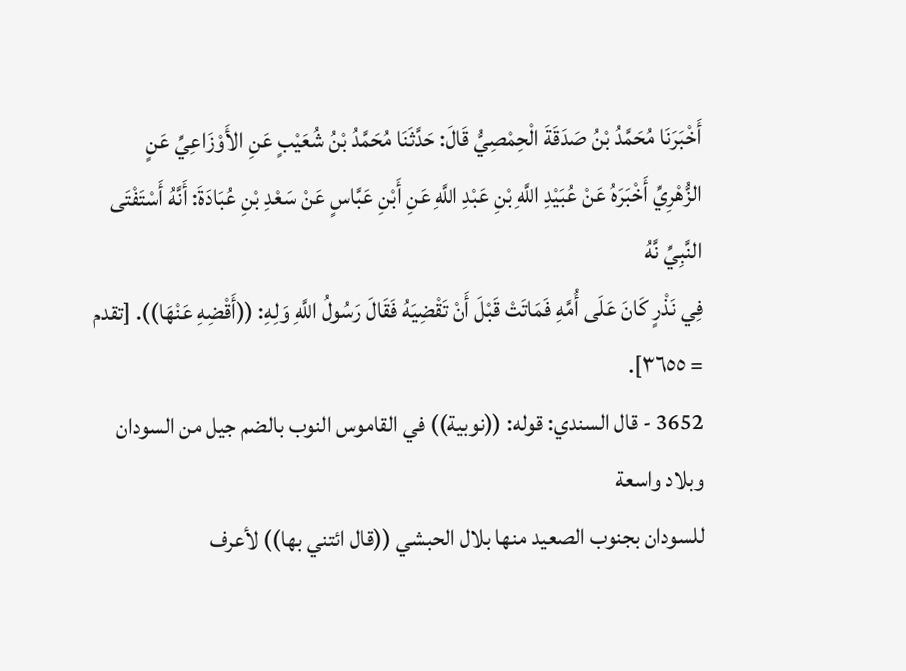أَخْبَرَنَا مُحَمَّدُ بْنُ صَدَقَةَ الْحِمْصِيُّ قَالَ: حَدَّثَنَا مُحَمَّدُ بْنُ شُعَيْبٍ عَنِ الأَوْزَاعِيِّ عَنٍ
الزُّهْرِيِّ أَخْبَرَهُ عَنْ عُبَيْدِ اللَّهِ بْنِ عَبْدِ اللَّهِ عَنِ أَبْنِ عَبَّاسٍ عَنْ سَعْدِ بْنِ عُبَادَةَ: أَنَّهُ أَسْتَفْتَى النَّبِيِّ نَّهُ
فِي نَذْرٍ كَانَ عَلَى أُمَّهِ فَمَاتَتْ قَبْلَ أَنْ تَقْضِيَهُ فَقَالَ رَسُولُ اللَّهِ وَلِهِ: ((أَقْضِهِ عَنْهَا)). [تقدم = ٣٦٥٥].
3652 - قال السندي: قوله: ((نوبية)) في القاموس النوب بالضم جيل من السودان وبلاد واسعة
للسودان بجنوب الصعيد منها بلال الحبشي ((قال ائتني بها)) لأعرف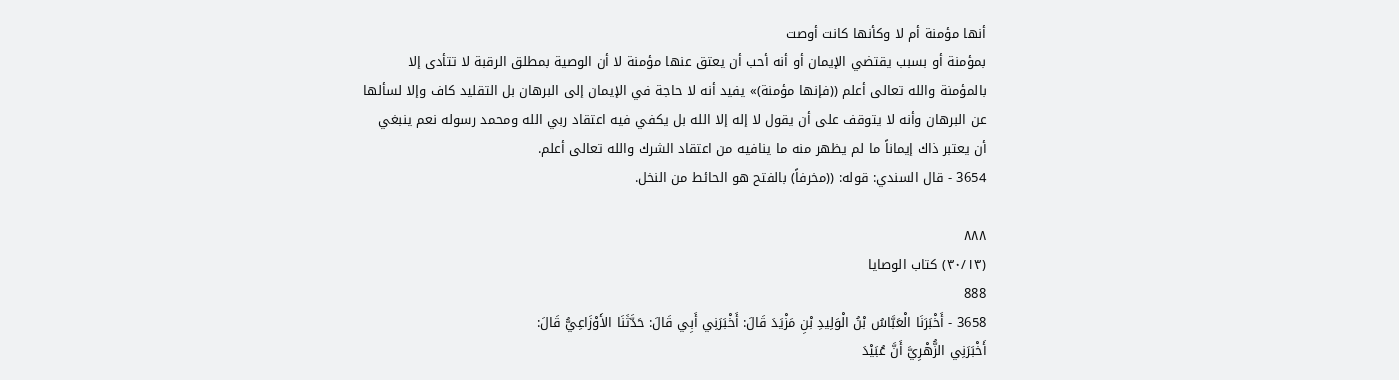أنها مؤمنة أم لا وكأنها كانت أوصت
بمؤمنة أو بسبب يقتضي الإيمان أو أنه أحب أن يعتق عنها مؤمنة لا أن الوصية بمطلق الرقبة لا تتأدى إلا
بالمؤمنة والله تعالى أعلم ((فإنها مؤمنة)» يفيد أنه لا حاجة في الإيمان إلى البرهان بل التقليد كاف وإلا لسألها
عن البرهان وأنه لا يتوقف على أن يقول لا إله إلا الله بل يكفي فيه اعتقاد ربي الله ومحمد رسوله نعم ينبغي
أن يعتبر ذاك إيماناً ما لم يظهر منه ما ينافيه من اعتقاد الشرك والله تعالى أعلم.
3654 - قال السندي: قوله: ((مخرفاً) بالفتح هو الحائط من النخل.

٨٨٨
(٣٠/١٣) کتاب الوصايا
888
3658 - أَخْبَرَنَا الْعَبَّاسُ بْنُ الْوَلِيدِ بْنِ مَزْيَدَ قَالَ: أَخْبَرَنِي أَبِي قَالَ: حَدَّثَنَا الأَوْزَاعِيُّ قَالَ:
أَخْبَرَنِي الزُّهْرِيَّ أَنَّ عُبَيْدَ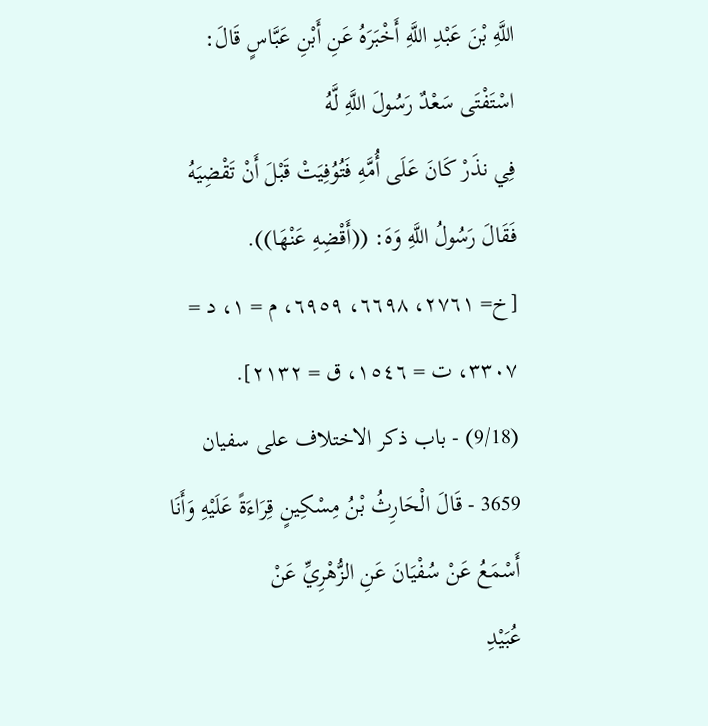اللَّهِ بْنَ عَبْدِ اللَّهِ أَخْبَرَهُ عَنِ أَبْنِ عَبَّاسٍ قَالَ: اسْتَفْتَى سَعْدٌ رَسُولَ اللَّهِ لَّهُ
فِي نذَرْ كَانَ عَلَى أُمَّهِ فَتُوُفِيَتْ قَبْلَ أَنْ تَقْضِيَهُ فَقَالَ رَسُولُ اللَّهِ وَهَ: ((أَقْضِهِ عَنْهَا)).
[خ= ٢٧٦١، ٦٦٩٨، ٦٩٥٩، م = ١، د = ٣٣٠٧، ت = ١٥٤٦، ق = ٢١٣٢].
(9/18) - باب ذكر الاختلاف على سفيان
3659 - قَالَ الْحَارِثُ بْنُ مِسْكِينٍ قِرَاءَةً عَلَيْهِ وَأَنَا أَسْمَعُ عَنْ سُفْيَانَ عَنِ الزُّهْرِيِّ عَنْ
عُبَيْدِ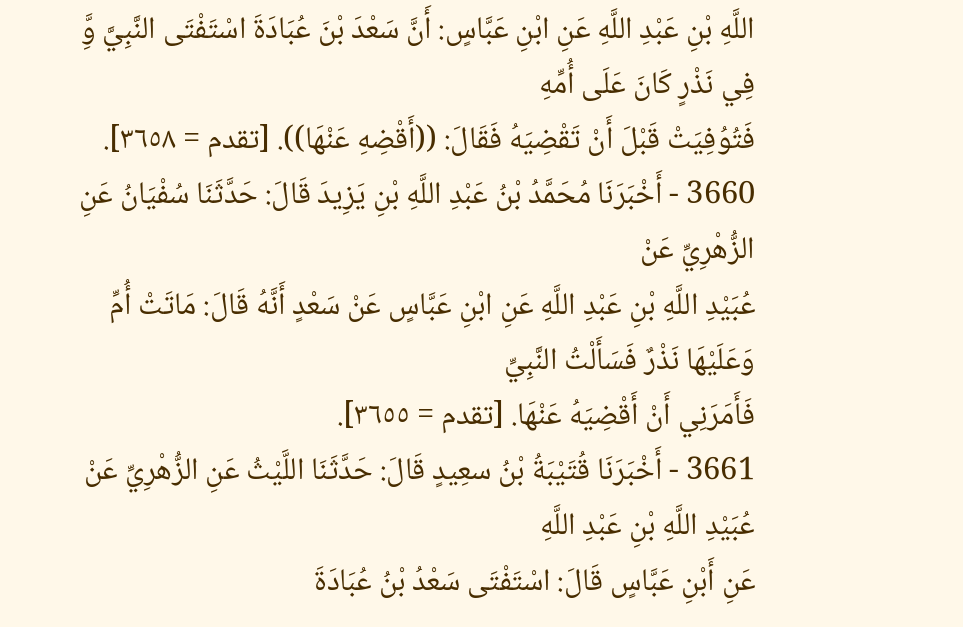اللَّهِ بْنِ عَبْدِ اللَّهِ عَنِ ابْنِ عَبَّاسٍ: أَنَّ سَعْدَ بْنَ عُبَادَةَ اسْتَفْتَى النَّبِيَّ وَِّ فِي نَذْرٍ كَانَ عَلَى أُمِّهِ
فَتُوُفِيَتْ قَبْلَ أَنْ تَقْضِيَهُ فَقَالَ: ((أَقْضِهِ عَنْهَا)). [تقدم = ٣٦٥٨].
3660 - أَخْبَرَنَا مُحَمَّدُ بْنُ عَبْدِ اللَّهِ بْنِ يَزِيدَ قَالَ: حَدَّثَنَا سُفْيَانُ عَنِ الزُّهْرِيِّ عَنْ
عُبَيْدِ اللَّهِ بْنِ عَبْدِ اللَّهِ عَنِ ابْنِ عَبَّاسٍ عَنْ سَعْدٍ أَنَّهُ قَالَ: مَاتَتْ أُمِّ وَعَلَيْهَا نَذْرٌ فَسَأَلْتُ النَّبِيِّ
فَأَمَرَنِي أَنْ أَقْضِيَهُ عَنْهَا. [تقدم = ٣٦٥٥].
3661 - أَخْبَرَنَا قُتَيْبَةُ بْنُ سعِيدٍ قَالَ: حَدَّثَنَا اللَّيْثُ عَنِ الزُّهْرِيِّ عَنْ عُبَيْدِ اللَّهِ بْنِ عَبْدِ اللَّهِ
عَنِ أَبْنِ عَبَّاسٍ قَالَ: اسْتَفْتَى سَعْدُ بْنُ عُبَادَةَ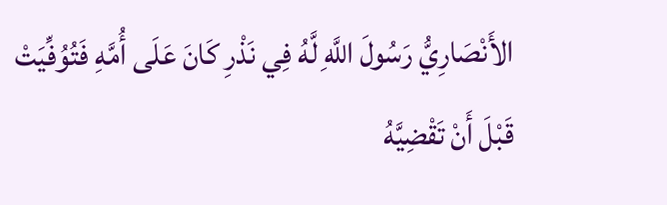الأَنْصَارِيُّ رَسُولَ اللَّهِ لَّهُ فِي نَذْرِ كَانَ عَلَى أُمَّهِ فَتُوُفِّيَتْ
قَبْلَ أَنْ تَقْضِيَّهُ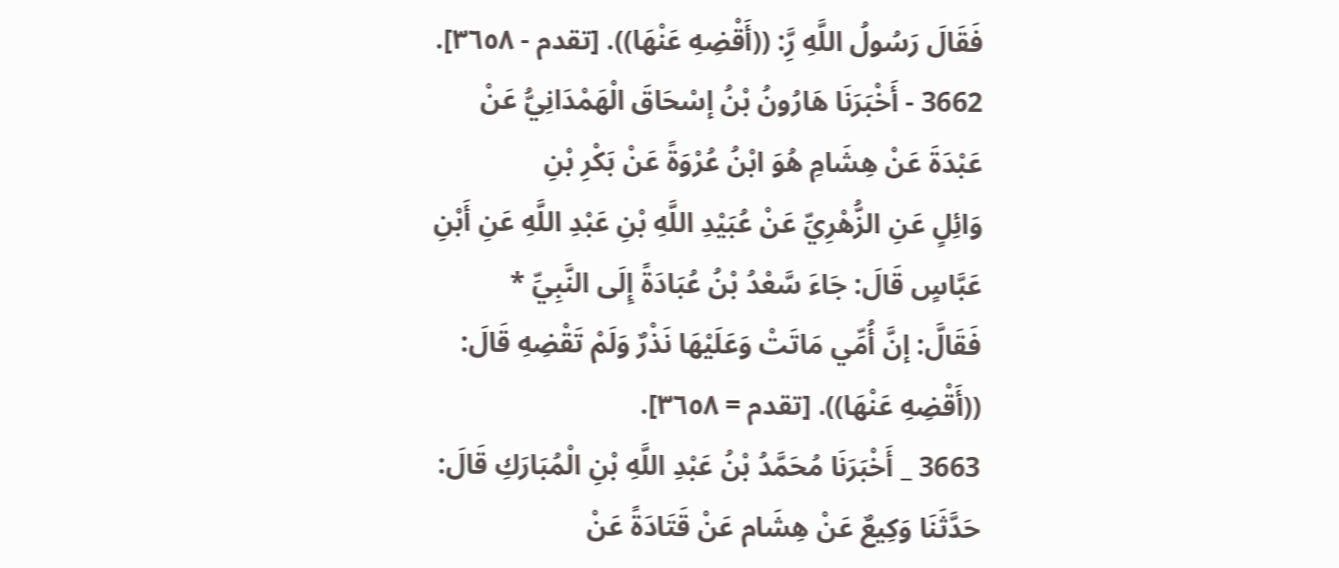فَقَالَ رَسُولُ اللَّهِ رَِّ: ((أَقْضِهِ عَنْهَا)). [تقدم - ٣٦٥٨].
3662 - أَخْبَرَنَا هَارُونُ بْنُ إسْحَاقَ الْهَمْدَانِيُّ عَنْ عَبْدَةَ عَنْ هِشَامِ هُوَ ابْنُ عُرْوَةً عَنْ بَكْرِ بْنِ
وَائِلٍ عَنِ الزُّهْرِيِّ عَنْ عُبَيْدِ اللَّهِ بْنِ عَبْدِ اللَّهِ عَنِ أَبْنِ عَبَّاسٍ قَالَ: جَاءَ سَّعْدُ بْنُ عُبَادَةً إِلَى النَّبِيِّ *
فَقَالَّ: إنَّ أُمِّي مَاتَتْ وَعَلَيْهَا نَذْرٌ وَلَمْ تَقْضِهِ قَالَ: ((أَقْضِهِ عَنْهَا)). [تقدم = ٣٦٥٨].
3663 _ أَخْبَرَنَا مُحَمَّدُ بْنُ عَبْدِ اللَّهِ بْنِ الْمُبَارَكِ قَالَ: حَدَّثَنَا وَكِيعٌ عَنْ هِشَام عَنْ قَتَادَةً عَنْ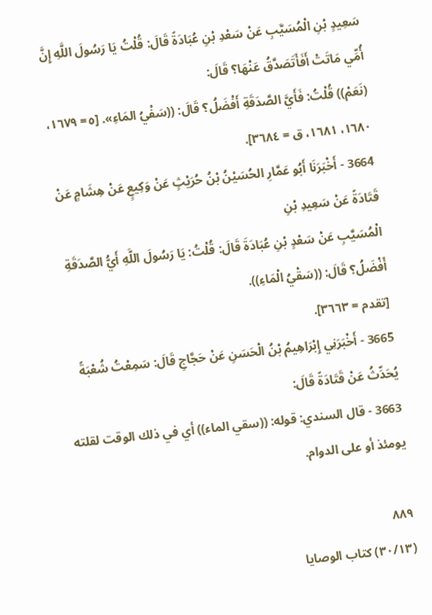سَعِيدٍ بْنِ الْمُسَيَّبِ عَنْ سَعْدِ بْنِ عُبَادَةً قَالَ: قُلْتُ يَا رَسُولَ اللَّهِ إِنَّ أُمِّي مَاتَتْ أَفَأَتَصَدَّقُ عَنْهَا؟ قَالَ:
(نَعَمْ)) قُلْتُ: فَأَيَّ الصَّدَقَةِ أَفْضَلُ؟ قَالَ: ((سَفْيُ المَاءِ». [٥= ١٦٧٩، ١٦٨٠، ١٦٨١، ق = ٣٦٨٤].
3664 - أَخْبَرَنَا أَبُو عَمَّارِ الحُسَيْنُ بْنُ حُرَيْثٍ عَنْ وَكِيعٍ عَنْ هِشَامٍ عَنْ قَتَادَةً عَنْ سَعِيدِ بْنِ
الْمُسَيَّبِ عَنْ سَعْدٍ بْنِ عُبَادَةَ قَالَ: قُلْتُ: يَا رَسُولَ اللَّهِ أَيُّ الصَّدَقَةِ أَفْضَلُ؟ قَالَ: ((سَقْيُ الْمَاءِ)).
[تقدم = ٣٦٦٣].
3665 - أَخْبَرَنِي إِبْرَاهِيمُ بْنُ الْحَسَنِ عَنْ حَجَّاجِ قَالَ: سَمِعْتُ شُعْبَةً يُحَدِّثُ عَنْ قَتَادَةً قَالَ:
3663 - قال السندي: قوله: ((سقي الماء)) أي في ذلك الوقت لقلته يومئذ أو على الدوام.

٨٨٩
(٣٠/١٣) كتاب الوصايا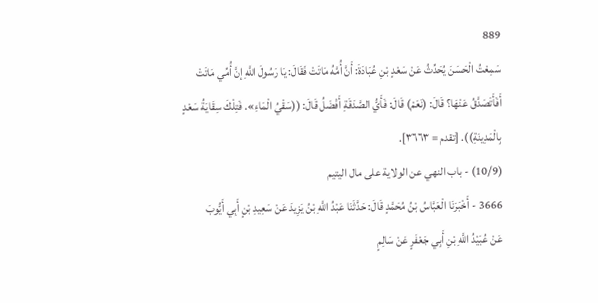889
سَمِعْتُ الْحَسَنَ يُحَدِّثُ عَنْ سَعْدٍ بْنِ عُبَادَةَ: أَنَّ أُمَّهُ مَاتَتْ فَقَالَ: يَا رَسُولَ اللَّهِ إنَّ أُمِّي مَاتَتْ
أَفَأَتَصَدَّقُ عَنْهَا؟ قَالَ: (نَعَمْ) قَالَ: فَأَيُّ الصَّدَقَةِ أَفْضَلُ قَالَ: ((سَقْيُ الْمَاءِ». فَتِلْكَ سِقَايَةُ سَعْدٍ
بِالْمَدِينَةِ)). [تقدم = ٣٦٦٣].
(10/9) - باب النهي عن الولاية على مال اليتيم
3666 - أَخْبَرَنَا الْعَبَّاسُ بْنُ مُحَمَّدٍ قَالَ: حَدَّثَنَا عَبْدُ اللَّهِ بْنُ يَزِيدَ عَنْ سَعِيدِ بْنٍ أَبِي أَيُّوبَ
عَنْ عُبَيْدُ اللَّهِ بْنِ أَبِي جَعْفَرٍ عَنْ سَالِمٍ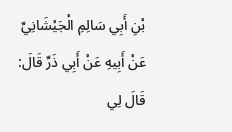بْنِ أَبِي سَالِمِ الْجَيْشَانِيِّ عَنْ أَبِيهِ عَنْ أَبِي ذَرِّ قَالَ: قَالَ لِي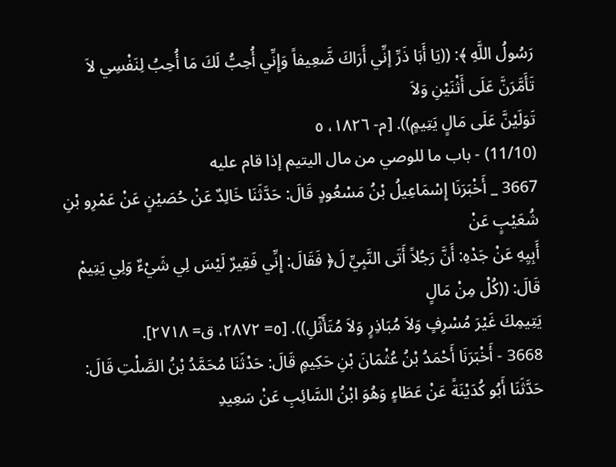رَسُولُ اللَّهِ ﴾: ((يَا أَبَا ذَرِّ إنِّي أَرَاكَ ضَّعِيفاً وَإِنِّي أُحِبُّ لَكَ مَا أُحِبُ لِنَفْسِي لاَ تَأَمَّرَنَّ عَلَى أَثْنَيْنِ وَلاَ
تَوَلَيْنَّ عَلَى مَالٍ يَتِيمٍ)). [م- ١٨٢٦، ٥
(11/10) - باب ما للوصي من مال اليتيم إذا قام عليه
3667 _ أَخْبَرَنَا إِسْمَاعِيلُ بْنُ مَسْعُودٍ قَالَ: حَدَّثَنَا خَالِدٌ عَنْ حُصَيْنٍ عَنْ عَمْرِو بْنِ شُعَيْبٍ عَنْ
أَبِيِهِ عَنْ جَدْهِ: أَنَّ رَجُلاً أَتَى النَّبِيِّ لَ﴿ فَقَالَ: إِنِّي فَقِيرٌ لَيْسَ لِي شَيْءٌ وَلِي يَتِيمْ قَالَ: ((كُلْ مِنْ مَالٍ
يَتِيمِكَ غَيْرَ مُسْرِفٍ وَلاَ مُبَاذِرٍ وَلاَ مُتَأَثّلِ)). [٥= ٢٨٧٢، ق= ٢٧١٨].
3668 - أَخْبَرَنَا أَحْمَدُ بْنُ عُثْمَانَ بْنِ حَكِيمٍ قَالَ: حَدْثَنَا مُحَمَّدُ بْنُ الصَّلْتِ قَالَ:
حَدَّثَنَا أَبُو كُدَيْنَةً عَنْ عَطَاءٍ وَهُوَ ابْنُ السَّائِبِ عَنْ سَعِيدِ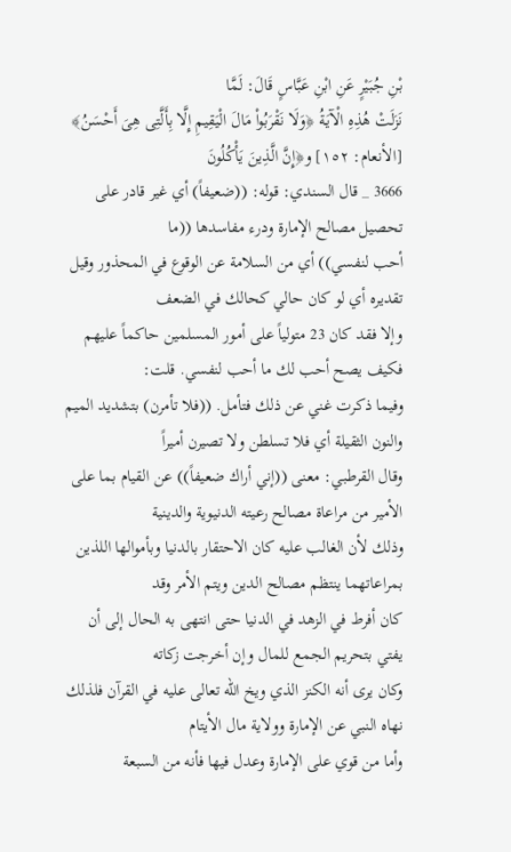بْنِ جُبَيْرٍ عَنِ ابْنِ عَبَّاسٍ قَالَ: لَمَّا
نَزَلَتْ هُذِهِ الْآيَةُ ﴿وَلَا نَقْرَبُواْ مَالَ الْيَقِيمِ إِلَّا بِأَلَّتِى هِىَ أَحْسَنُ﴾ [الأنعام: ١٥٢] و﴿إِنَّ الَّذِينَ يَأْكُلُونَ
3666 _ قال السندي: قوله: ((ضعيفاً) أي غير قادر على تحصيل مصالح الإمارة ودرء مفاسدها ((ما
أحب لنفسي)) أي من السلامة عن الوقوع في المحذور وقيل تقديره أي لو كان حالي كحالك في الضعف
وإلا فقد كان 23 متولياً على أمور المسلمين حاكماً عليهم فكيف يصح أحب لك ما أحب لنفسي. قلت:
وفيما ذكرت غني عن ذلك فتأمل. ((فلا تأمرن) بتشديد الميم والنون الثقيلة أي فلا تسلطن ولا تصيرن أميراً
وقال القرطبي: معنى ((إني أراك ضعيفاً)) عن القيام بما على الأمير من مراعاة مصالح رعيته الدنيوية والدينية
وذلك لأن الغالب عليه كان الاحتقار بالدنيا وبأموالها اللذين بمراعاتهما ينتظم مصالح الدين ويتم الأمر وقد
كان أفرط في الزهد في الدنيا حتى انتهى به الحال إلى أن يفتي بتحريم الجمع للمال وإن أخرجت زكاته
وكان يرى أنه الكنز الذي ويخ الله تعالى عليه في القرآن فلذلك نهاه النبي عن الإمارة وولاية مال الأيتام
وأما من قوي على الإمارة وعدل فيها فأنه من السبعة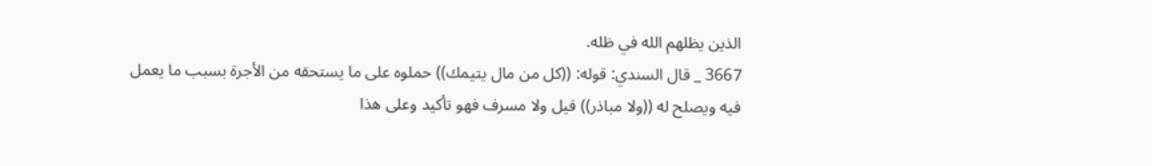الذين يظلهم الله في ظله.
3667 _ قال السندي: قوله: ((كل من مال يتيمك)) حملوه على ما يستحقه من الأجرة بسبب ما يعمل
فيه ويصلح له ((ولا مباذر)) قيل ولا مسرف فهو تأكيد وعلى هذا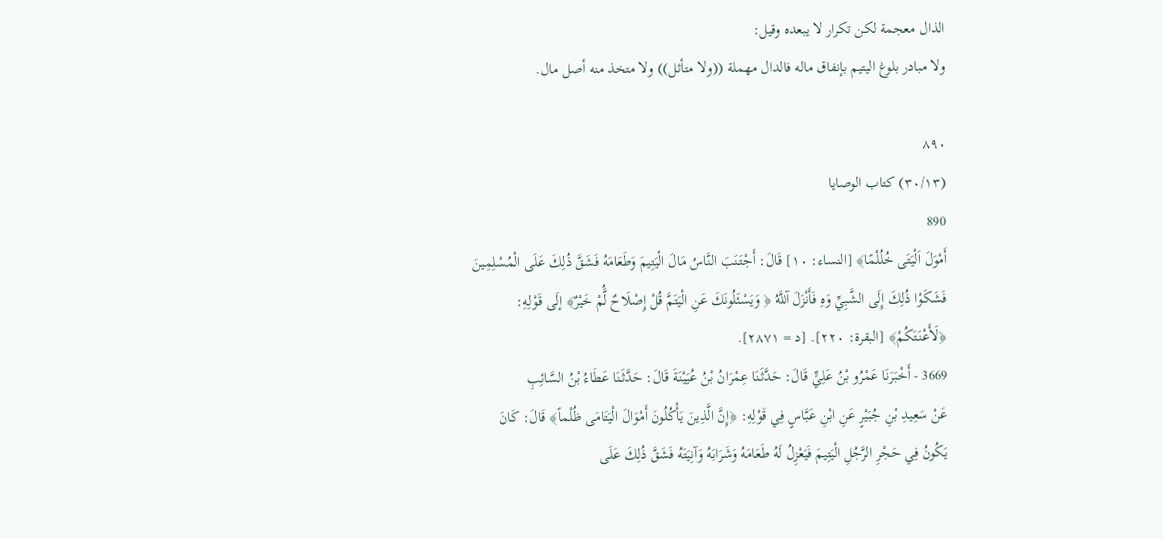الذال معجمة لكن تكرار لا يبعده وقيل:
ولا مبادر بلوغ اليتيم بإنفاق ماله فالدال مهملة ((ولا متأثل)) ولا متخذ منه أصل مال.

٨٩٠
(٣٠/١٣) كتاب الوصايا
890
أَمْوَلَ اَلْيَتَى خُلُلْمًا﴾ [النساء: ١٠] قَالَ: أَجْتَنَبَ النَّاسُ مَالَ الْيَتِيمَ وَطَعَامَهُ فَشَقَّ ذُلِكَ عَلَى الْمُسْلِمِينَ
فَشَكَوْا ذُلِكَ إِلَى الشَّبِيِّ وَهِ فَأَنْزَلَ آللَّهُ ﴿ وَيَسْئَلُونَكَ عَنِ الْيَتَمَّ قُلْ إِصْلَاحٌ لَُّمْ خَيْرٌ﴾ إلَى قَوْلِهِ:
﴿لَأَعْنَتَكُمْ﴾ [البقرة: ٢٢٠]. [د = ٢٨٧١].
3669 - أَخْبَرَنَا عَمْرُو بْنُ عَلِيٍّ قَالَ: حَدَّثَنَا عِمْرَانُ بْنُ عُيَيْنَةَ قَالَ: حَدَّثَنَا عَطَاءُ بْنُ السَّائِبِ
عَنْ سَعِيدِ بْنِ جُبَيْرٍ عَنِ ابْنِ عَبَّاسٍ فِي قَوْلِهِ: ﴿إِنَّ الَّذِينَ يَأْكُلُونَ أَمْوَالَ الْيَتَامَى ظُلْماً﴾ قَالَ: كَانَ
يَكُونُ فِي حَجْرِ الرَّجُلِ الْيَتِيمَ فَيَعْزِلُ لَهُ طَعَامَهُ وَشَرَابَهُ وَآنِيَتَهُ فَشَقَّ ذُلِكَ عَلَى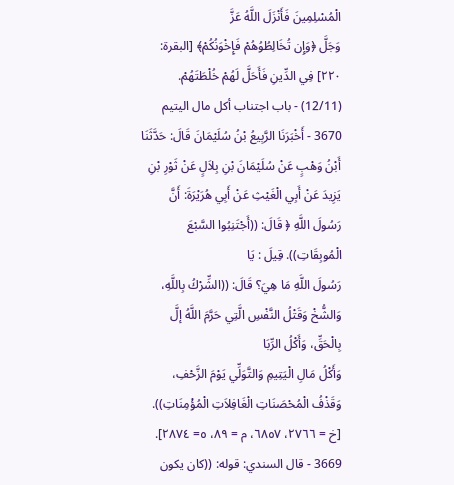الْمُسْلِمِينَ فَأَنْزَلَ اللَّهُ عَزَّ
وَجَلَّ ﴿وَإِن تُخَالِطُوُهُمْ فَإِخْوَنُكُمْ﴾ [البقرة: ٢٢٠] فِي الدِّينِ فَأَحَلَّ لَهُمْ خُلْطَتَهُمْ.
(12/11) - باب اجتناب أكل مال اليتيم
3670 - أَخْبَرَنَا الرَّبِيعُ بْنُ سُلَيْمَانَ قَالَ: حَدَّثَنَا أَبْنُ وَهْبٍ عَنْ سُلَيْمَانَ بْنِ بِلاَلٍ عَنْ ثَوْرِ بْنِ
يَزِيدَ عَنْ أَبِي الْغَيْثِ عَنْ أَبِي هُرَيْرَةَ: أَنَّ رَسُولَ اللَّهِ ﴿ قَالَ: ((أَجْتَنِبُوا السَّبْعَ الْمُوبِقَاتِ)). قِيلَ : يَا
رَسُولَ اللَّهِ مَا هِيَ؟ قَالَ: ((الشِّرْكُ بِاللَّهِ، وَالشُّخْ وَقَتْلُ النَّفْسِ الَّتِي حَرَّمَ اللَّهُ إلَّ بِالْحَقِّ، وَأَكْلُ الرِّبَا
وَأَكْلُ مَالِ الْيَتِيمِ وَالتَّوَلِّي يَوْمَ الزَّحْفِ، وَقَذْفُ الْمُحْصَنَاتِ الْغَافِلاَتِ الْمُؤْمِنَاتِ)).
[خ = ٢٧٦٦، ٦٨٥٧، م = ٨٩، ٥= ٢٨٧٤].
3669 - قال السندي: قوله: ((كان يكون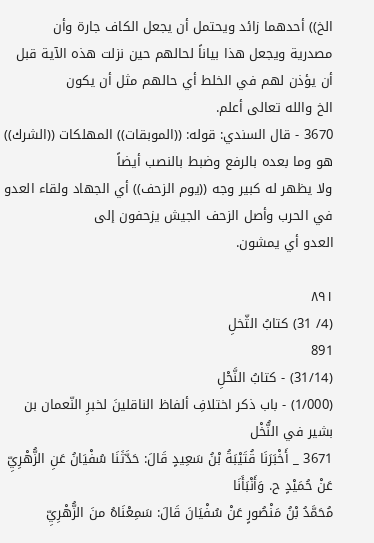الخ)) أحدهما زائد ويحتمل أن يجعل الكاف جارة وأن
مصدرية ويجعل هذا بياناً لحالهم حين نزلت هذه الآية قبل أن يؤذن لهم في الخلط أي حالهم مثل أن يكون
الخ والله تعالى أعلم.
3670 - قال السندي: قوله: ((الموبقات)) المهلكات ((الشرك)) هو وما بعده بالرفع وضبط بالنصب أيضاً
ولا يظهر له كبير وجه ((يوم الزحف)) أي الجهاد ولقاء العدو في الحرب وأصل الزحف الجيش يزحفون إلى
العدو أي يمشون.

٨٩١
(4/ 31) كتابُ الثّخلِ
891
(31/14) - كتابُ النَّحْلِ
(1/000) - باب ذكر اختلافِ ألفاظ الناقلينَ لخبرِ النّعمان بن بشير في النُّخْل
3671 _ أَخْبَرَنَا قُتَيْبَةُ بْنُ سَعِيدٍ قَالَ: حَدَّثَنَا سُفْيَانُ عَنِ الزُّهْرِيِّ عَنْ حُمَيْدٍ ح. وَأَنْبَأَنَا
مُحَمَّدُ بْنُ مَنْصُورٍ عَنْ سُفْيَانَ قَالَ: سَمِعْنَاهُ منَ الزُّهْرِيِّ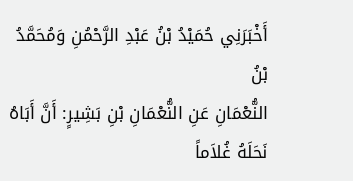أَخْبَرَنِي حُمَيْدُ بْنُ عَبْدِ الرَّحْمُنِ وَمُحَمَّدُ بْنُ
النُّعْمَانِ عَنِ النُّعْمَانِ بْنِ بَشِيرٍ: أَنَّ أَبَاهُ نَحَلَهُ غُلاَماً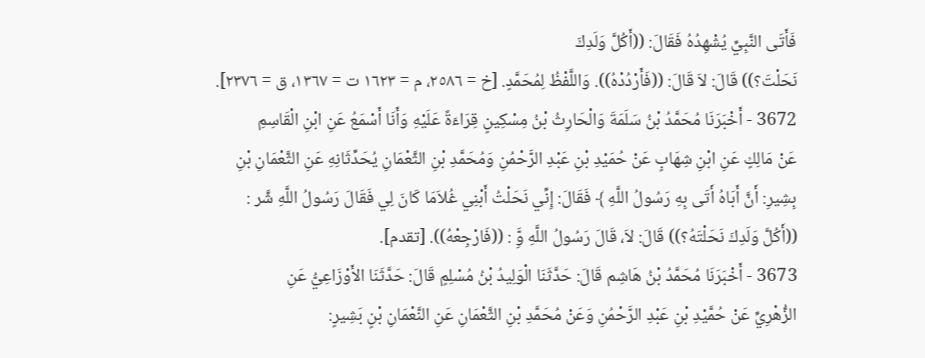فَأَتَى النَّبِيِّ يُشْهِدُهُ فَقَالَ: ((أَكُلَّ وَلَدِكَ
نَحَلْتَ؟)) قَالَ: لاَ قَالَ: ((فَأَرْدُدْهُ)). وَاللَّفْظُ لِمُحَمَّدٍ. [خ = ٢٥٨٦، م = ١٦٢٣ ت = ١٣٦٧، ق = ٢٣٧٦].
3672 - أَخْبَرَنَا مُحَمَّدُ بْنُ سَلَمَةَ وَالْحَارِثُ بْنُ مِسْكِينٍ قِرَاءَةً عَلَيْهِ وَأَنَا أَسْمَعُ عَنِ ابْنِ الْقَاسِمِ
عَنْ مَالِكٍ عَنِ ابْنِ شِهَابٍ عَنْ حُمَيْدِ بْنِ عَبْدِ الرَّحْمُنِ وَمُحَمَّدِ بْنِ الثَّعْمَانِ يُحَدِّثَانِهِ عَنِ الثَّعْمَانِ بْنِ
بِشِيرِ: أَنَّ أَبَاهُ أَتَى بِهِ رَسُولُ اللَّهِ ﴾ فَقَالَ: إِنِّي نَحَلْتُ أَبْنِي غُلاَمَا كَانَ لِي فَقَالَ رَسُولُ اللَّهِ شَّر :
((أَكُلَّ وَلَدِكَ نَحَلْتَهُ؟)) قَالَ: لاَ، قَالَ رَسُولُ اللَّهِ وَِّ : ((فَارْجِعْهُ)). [تقدم].
3673 - أَخْبَرَنَا مُحَمَّدُ بْنُ هَاشِم قَالَ: حَدَّثَنَا الْوَلِيدُ بْنُ مُسْلِمٍ قَالَ: حَدَّثَنَا الأَوْزَاعِيُّ عَنِ
الزُّهْرِيِّ عَنْ حُمَّيْدِ بْنِ عَبْدِ الرَّحْمُنِ وَعَنْ مُحَمَّدِ بْنِ الثَّعْمَانِ عَنِ النَّعْمَانِ بْنٍ بَشِيرٍ: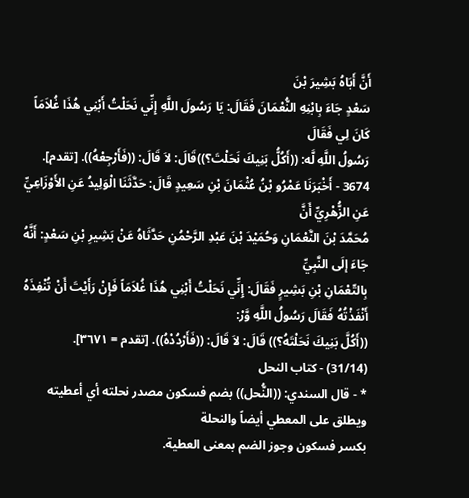أَنَّ أَبَاهُ بَشِيرَ بْنَ
سَعْدٍ جَاءَ بِابْنِهِ النُّعْمَانَ فَقَالَ: يَا رَسُولَ اللَّهِ إِنِّي نَحَلْتُ أَبْنِي هُذَا غُلاَمَاً كَانَ لِي فَقَالَ
رَسُولُ اللَّهِ لَّه: ((أَكُلُّ بَنِيكَ نَحَلْتَ؟))قَالَ: لاَ قَالَ: ((فَأَرْجِعْهُ)). [تقدم].
3674 - أَخْبَرَنَا عَمْرُو بْنُ عُثْمَانَ بْنِ سَعِيدٍ قَالَ: حَدَّثَنَا الْوَلِيدُ عَنِ الأَوْزَاعِيِّ عَنِ الزُّهْرِيِّ أَنَّ
مُحَمَّدَ بْنَ النَّعْمَانِ وَحُمَيْدَ بْنَ عَبْدِ الرَّحْمُنِ حَدَّثَاهُ عَنْ بَشِيرِ بْنِ سَعْدٍ: أَنَّهُ جَاءَ إلَى النَّبِيِّ
بِالتّعْمَانِ بْنِ بَشِيرٍ فَقَالَ: إِنِّي نَحَلْتُ أَبْنِي هُذَا غُلاَمَاً فَإِنْ رَأَيْتَ أَنْ تُنْفِذَهُ أَنْفَذْتُهُ فَقَالَ رَسُولُ اللَّهِ وَّرْ:
((أَكُلَّ بَنِيكَ نَحَلْتَهُ؟)) قَالَ: لاَ قَالَ: ((فَأَرْدُدْهُ)). [تقدم = ٣٦٧١].
(31/14) - كتاب النحل
* - قال السندي: ((النُّحل)) بضم فسكون مصدر نحلته أي أعطيته ويطلق على المعطي أيضاً والنحلة
بكسر فسكون وجوز الضم بمعنى العطية.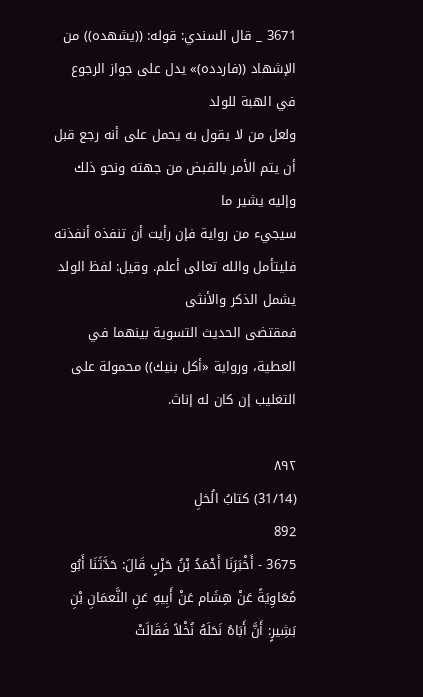3671 _ قال السندي: قوله: ((يشهده)) من الإشهاد ((فاردده)» يدل على جواز الرجوع في الهبة للولد
ولعل من لا يقول به يحمل على أنه رجع قبل أن يتم الأمر بالقبض من جهته ونحو ذلك وإليه يشير ما
سيجيء من رواية فإن رأيت أن تنفذه أنفذته فليتأمل والله تعالى أعلم. وقيل: لفظ الولد يشمل الذكر والأنثى
فمقتضى الحديث التسوية بينهما في العطية، ورواية «أكل بنيك)) محمولة على التغليب إن كان له إناث.

٨٩٢
(31/14) كتابُ الُخلِ
892
3675 - أَخْبَرَنَا أَحْمَدُ بْنُ حَرْبٍ قَالَ: حَدَّثَنَا أَبُو مُعَاوِيَةً عَنْ هِشَام عَنْ أَبِيهِ عَنِ النَّعمَانِ بْنِ
بَشِيرٍ: أَنَّ أَبَاهُ نَحَلَهُ نُخْلاً فَقَالَتْ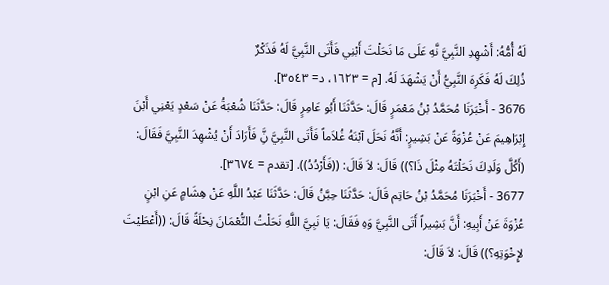لَهُ أُمُّهُ: أَشْهِدِ النَّبِيَّ نَّهِ عَلَى مَا نَحَلْتَ أَبْنِي فَأَتَى النَّبِيَّ لَهُ فَذَكْرٌ
ذُلِكَ لَهُ فَكَرِهَ النَّبِيُّ أَنْ يَشْهَدَ لَهُ. [م = ١٦٢٣، د= ٣٥٤٣].
3676 - أَخْبَرَنَا مُحَمَّدُ بْنُ مَعْمَرٍ قَالَ: حَدَّثَنَا أَبُو عَامِرٍ قَالَ: حَدَّثَنَا شُعْبَةُ عَنْ سَعْدٍ يَعْنِي أَبْنَ
إِبْرَاهِيمَ عَنْ عُزْوَةً عَنْ بَشِيرٍ: أَنَّهُ نَحَلَ آبْنَهُ غُلاَماً فَأَتَى النَّبِيَّ نَِّ فَأَرَادَ أَنْ يُشْهِدَ النَّبِيَّ فَقَالَ:
(أَكُلَّ وَلَدِكَ نَحَلْتَهُ مِثْلَ ذَا؟)) قَالَ: لاَ قَالَ: ((فَأَرْدُدُ)). [تقدم = ٣٦٧٤].
3677 - أَخْبَرَنَا مُحَمَّدُ بْنُ حَاتِم قَالَ: حَدَّثَنَا حِبَّنُ قَالَ: حَدَّثَنَا عَبْدُ اللَّهِ عَنْ هِشَامٍ عَنِ ابْنٍ
عُزْوَةَ عَنْ أَبِيهِ: أَنَّ بَشِيراً أَتَى النَّبِيَّ وَهِ فَقَالَ: يَا نَبِيَّ اللَّهِ نَحَلْتُ النُّعْمَانَ نِحْلَةً قَالَ: ((أَعْطَيْتَ
لإِخْوَتِهِ؟)) قَالَ: لاَ قَالَ: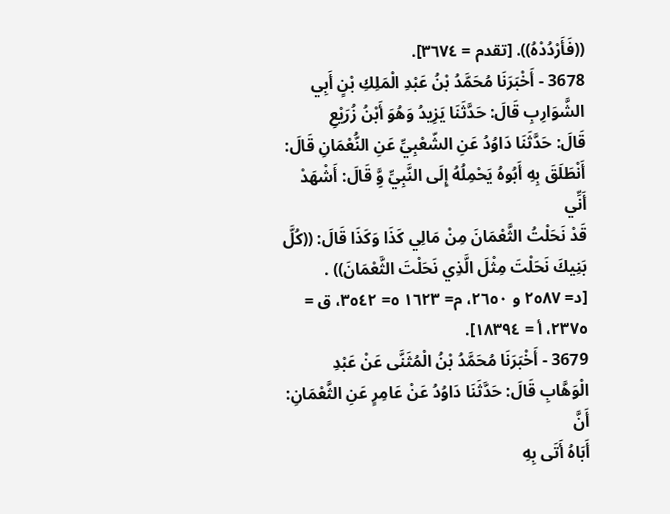((فَأَرْدُدْهُ)). [تقدم = ٣٦٧٤].
3678 - أَخْبَرَنَا مُحَمَّدُ بْنُ عَبْدِ الْمَلِكِ بْنٍ أَبِي الشَّوَارِبِ قَالَ: حَدَّثَنَا يَزِيدُ وَهُوَ أَبْنُ زُرَيْعِ
قَالَ: حَدَّثَنَا دَاوُدُ عَنِ الشّعْبِيِّ عَنِ النُّعْمَانِ قَالَ: أَنْطَلَقَ بِهِ أَبُوهُ يَحْمِلُهُ إِلَى النَّبِيِّ وَِّ قَالَ: أَشْهَدْ أَنِّي
قَدْ نَحَلْتُ الثَّعْمَانَ مِنْ مَالِي كَذَا وَكَذَا قَالَ: ((كُلَّ بَنِيكَ نَحَلْتَ مِثْلَ الَّذِي نَحَلْتَ الثَّعْمَانَ)) .
[د= ٢٥٨٧ و ٢٦٥٠، م= ١٦٢٣ ٥= ٣٥٤٢، ق = ٢٣٧٥، أ = ١٨٣٩٤].
3679 - أَخْبَرَنَا مُحَمَّدُ بْنُ الْمُثَنَّى عَنْ عَبْدِ الْوَهَّابِ قَالَ: حَدَّثَنَا دَاوُدُ عَنْ عَامِرٍ عَنِ الثَّعْمَانِ: أَنَّ
أَبَاهُ أَتَى بِهِ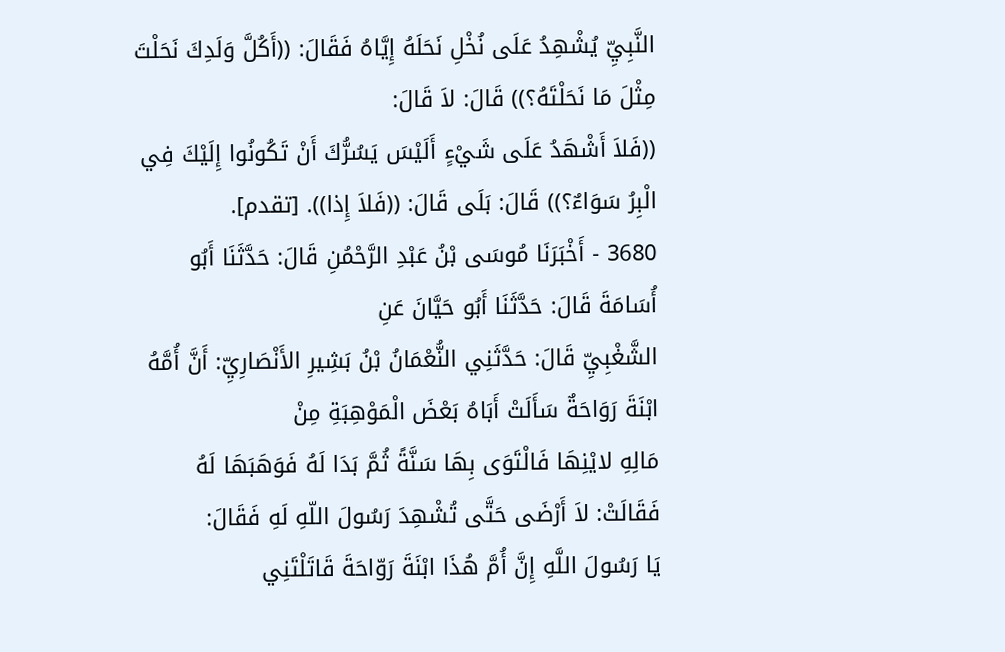النَّبِيِّ يُشْهِدُ عَلَى نُخْلِ نَحَلَهُ إِيَّاهُ فَقَالَ: ((أَكُلَّ وَلَدِكَ نَحَلْتَ مِثْلَ مَا نَحَلْتَهُ؟)) قَالَ: لاَ قَالَ:
((فَلاَ أَشْهَدُ عَلَى شَيْءٍ أَلَيْسَ يَسُرُّكَ أَنْ تَكُونُوا إِلَيْكَ فِي الْبِرُ سَوَاءٌ؟)) قَالَ: بَلَى قَالَ: ((فَلاَ إِذا)). [تقدم].
3680 - أَخْبَرَنَا مُوسَى بْنُ عَبْدِ الرَّحْمُنِ قَالَ: حَدَّثَنَا أَبُو أُسَامَةَ قَالَ: حَدَّثَنَا أَبُو حَيَّانَ عَنِ
الشَّغْبِيِّ قَالَ: حَدَّثَنِي النُّعْمَانُ بْنُ بَشِيرِ الأَنْصَارِيِّ: أَنَّ أُمَّهُ ابْنَةَ رَوَاحَةٌ سَأَلَتْ أَبَاهُ بَعْضَ الْمَوْهِبَةِ مِنْ
مَالِهِ لايْنِهَا فَالْتَوَى بِهَا سَنَّةً ثُمَّ بَدَا لَهُ فَوَهَبَهَا لَهُ فَقَالَتْ: لاَ أَرْضَى حَتَّى تُشْهِدَ رَسُولَ اللّهِ لَهِ فَقَالَ:
يَا رَسُولَ اللَّهِ إِنَّ أُمَّ هُذَا ابْنَةَ رَوّاحَةَ قَاتَلْتَنِي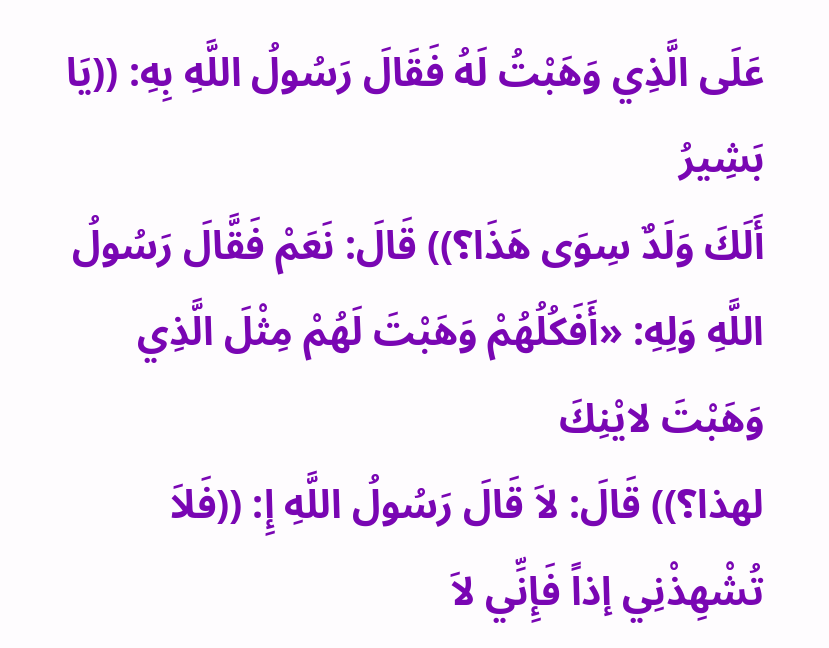عَلَى الَّذِي وَهَبْتُ لَهُ فَقَالَ رَسُولُ اللَّهِ بِهِ: ((يَا بَشِيرُ
أَلَكَ وَلَدٌ سِوَى هَذَا؟)) قَالَ: نَعَمْ فَقَّالَ رَسُولُ اللَّهِ وَلِهِ: «أَفَكُلُهُمْ وَهَبْتَ لَهُمْ مِثْلَ الَّذِي وَهَبْتَ لايْنِكَ
لهذا؟)) قَالَ: لاَ قَالَ رَسُولُ اللَّهِ إِ: ((فَلاَ تُشْهِذْنِي إذاً فَإِنِّي لاَ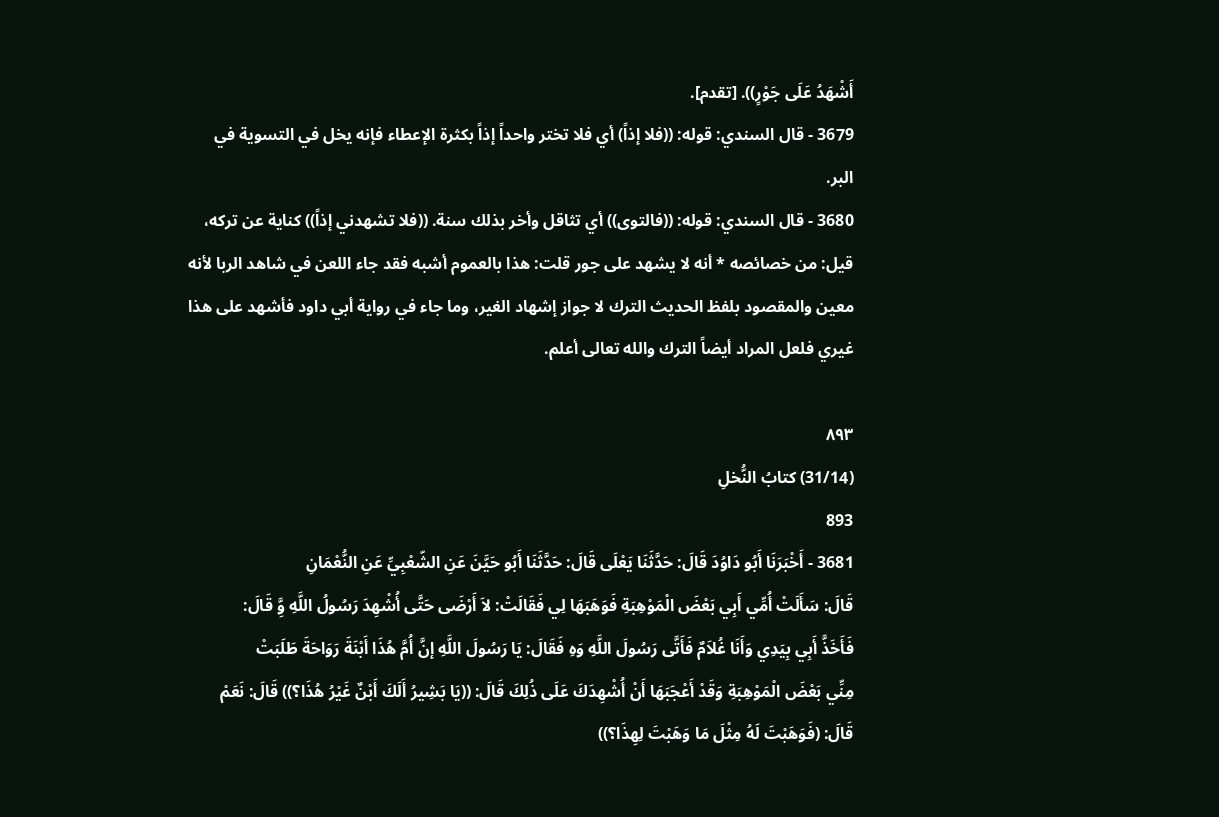أَشْهَدُ عَلَى جَوْرٍ)). [تقدم].
3679 - قال السندي: قوله: ((فلا إذاً) أي فلا تختر واحداً إذاً بكثرة الإعطاء فإنه يخل في التسوية في
البر.
3680 - قال السندي: قوله: ((فالتوى)) أي تثاقل وأخر بذلك سنة. ((فلا تشهدني إذاً)) كناية عن تركه،
قيل: من خصائصه * أنه لا يشهد على جور قلت: هذا بالعموم أشبه فقد جاء اللعن في شاهد الربا لأنه
معين والمقصود بلفظ الحديث الترك لا جواز إشهاد الغير، وما جاء في رواية أبي داود فأشهد على هذا
غيري فلعل المراد أيضاً الترك والله تعالى أعلم.

٨٩٣
(31/14) كتابُ النُّخلِ
893
3681 - أَخْبَرَنَا أَبُو دَاوُدَ قَالَ: حَدَّثَنَا يَعْلَى قَالَ: حَدَّثَنَا أَبُو حَيَّنَ عَنِ الشّعْبِيِّ عَنِ النُّعْمَانِ
قَالَ: سَأَلَتْ أُمِّي أَبِي بَعْضَ الْمَوْهِبَةِ فَوَهَبَهَا لِي فَقَالَتْ: لاَ أَرْضَى حَتَّى أُشْهِدَ رَسُولُ اللَّهِ وَِّ قَالَ:
فَأَخَذَّ أَبِي بِيَدِي وَأَنَا غُلاَمٌ فَأَتَّى رَسُولَ اللَّهِ وَهِ فَقَالَ: يَا رَسُولَ اللَّهِ إنَّ أُمَّ هُذَا أَبْنَةَ رَوَاحَةَ طَلَبَتْ
مِنِّي بَعْضَ الْمَوْهِبَةِ وَقَدْ أَعْجَبَهَا أَنْ أُشْهِدَكَ عَلَى ذُلِكَ قَالَ: ((يَا بَشِيرُ أَلَكَ أَبْنٌ غَيْرُ هُذَا؟)) قَالَ: نَعَمْ
قَالَ: (فَوَهَبْتَ لَهُ مِثْلَ مَا وَهَبْتَ لِهِذَا؟))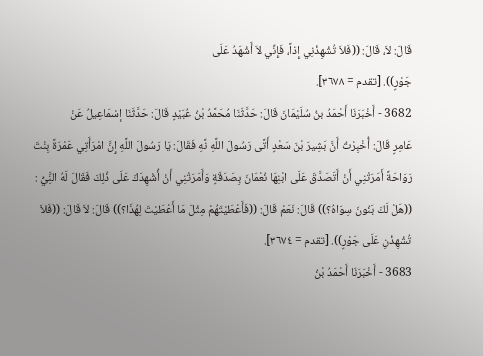قَالَ: لاَ، قَالَ: ((فَلاَ تُشْهِذْنِي إِذاً، فَإِنِّي لاَ أَشْهَدُ عَلَى
جَوْرٍ)). [تقدم = ٣٦٧٨].
3682 - أَخْبَرَنَا أَحْمَدُ بنُ سُلَيْمَانَ قَالَ: حَدَّثَنَا مُحَمَّدُ بْنُ عُبَيْدٍ قَالَ: حَدَّثَنَا إسْمَاعِيلُ عَنْ
عَامِرٍ قَالَ: أُخْبِرْتُ أَنَّ بَشِيرَ بْنَ سَعْدٍ أَتَّى رَسُولَ اللَّهِ نَّهِ فَقَالَ: يَا رَسُولَ اللَّهِ إِنَّ امْرَأَتِي عَمْرَةً بِنْتَ
رَوَاحَةً أَمَرَتْنِي أَنْ أَتَصَدَّقَ عَلَى ابْنِهَا نُعْمَانَ بِصَدَقَةٍ وَأَمَرَتْنِي أَنْ أُشْهِدَكَ عَلَى ذُلِكَ فَقَالَ لَهُ النَِّيُّ :
((هَلْ لَكَ بَنُونَ سِوَاهُ؟)) قَالَ: نَعَمْ قَالَ: ((فَأَعْطَيْتَهُمْ مِثْلَ مَا أَعْطَيْتَ لِهُذَا؟)) قَالَ: لاَ قَالَ: ((فَلاَ
تُشْهِذْنِ عَلَى جَوْرٍ)). [تقدم = ٣٦٧٤].
3683 - أَخْبَرَنَا أَحْمَدُ بْنُ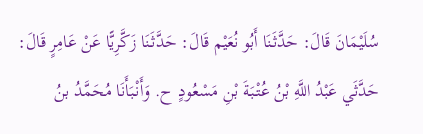سُلَيْمَانَ قَالَ: حَدَّثَنَا أَبُو نُعَيْم قَالَ: حَدَّثَنَا زَكَّرِيًّا عَنْ عَامِرٍ قَالَ:
حَدَّثَي عَبْدُ اللَّهِ بْنُ عُتْبَةَ بْنِ مَسْعُودٍ ح. وَأَنْبَأَنَا مُحَمَّدُ بنُ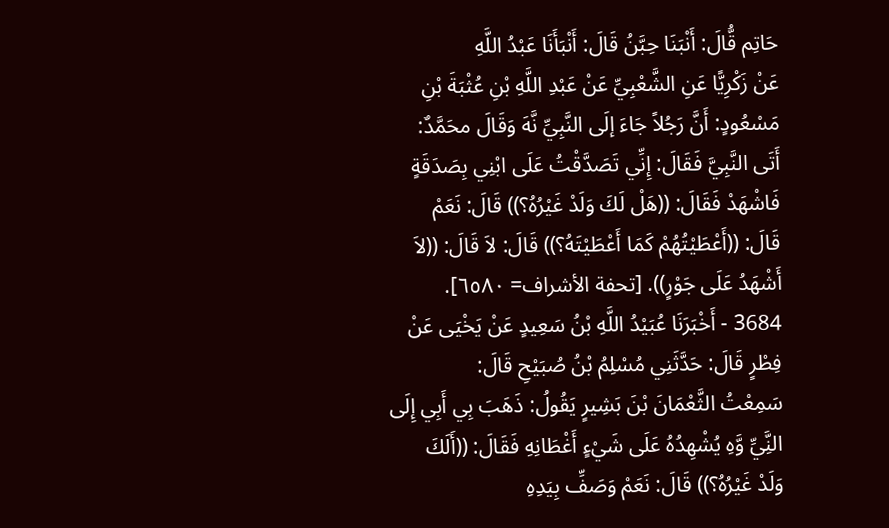حَاتِم قُّالَ: أَنْبَنَا حِبَّنُ قَالَ: أَنْبَأَنَا عَبْدُ اللَّهِ
عَنْ زَكْرِيًّا عَنِ الشَّعْبِيِّ عَنْ عَبْدِ اللَّهِ بْنِ عُثْبَةَ بْنِ مَسْعُودٍ: أَنَّ رَجُلاً جَاءَ إلَى النَّبِيِّ نَّهَ وَقَالَ محَمَّدٌ:
أَتَى النَّبِيَّ فَقَالَ: إِنِّي تَصَدَّقْتُ عَلَى ابْنِي بِصَدَقَةٍ فَاشْهَدْ فَقَالَ: ((هَلْ لَكَ وَلَدْ غَيْرُهُ؟)) قَالَ: نَعَمْ
قَالَ: ((أَعْطَيْتُهُمْ كَمَا أَعْطَيْتَهُ؟)) قَالَ: لاَ قَالَ: ((لاَ أَشْهَدُ عَلَى جَوْرٍ)). [تحفة الأشراف= ٦٥٨٠].
3684 - أَخْبَرَنَا عُبَيْدُ اللَّهِ بْنُ سَعِيدٍ عَنْ يَخْيَى عَنْ فِطْرٍ قَالَ: حَدَّثَنِي مُسْلِمُ بْنُ صُبَيْحِ قَالَ:
سَمِعْتُ الثَّعْمَانَ بْنَ بَشِيرٍ يَقُولُ: ذَهَبَ بِي أَبِي إِلَى النَِّيِّ وَّهِ يُشْهِدُهُ عَلَى شَيْءٍ أَغْطَانِهِ فَقَالَ: ((أَلَكَ
وَلَدْ غَيْرُهُ؟)) قَالَ: نَعَمْ وَصَفِّ بِيَدِهِ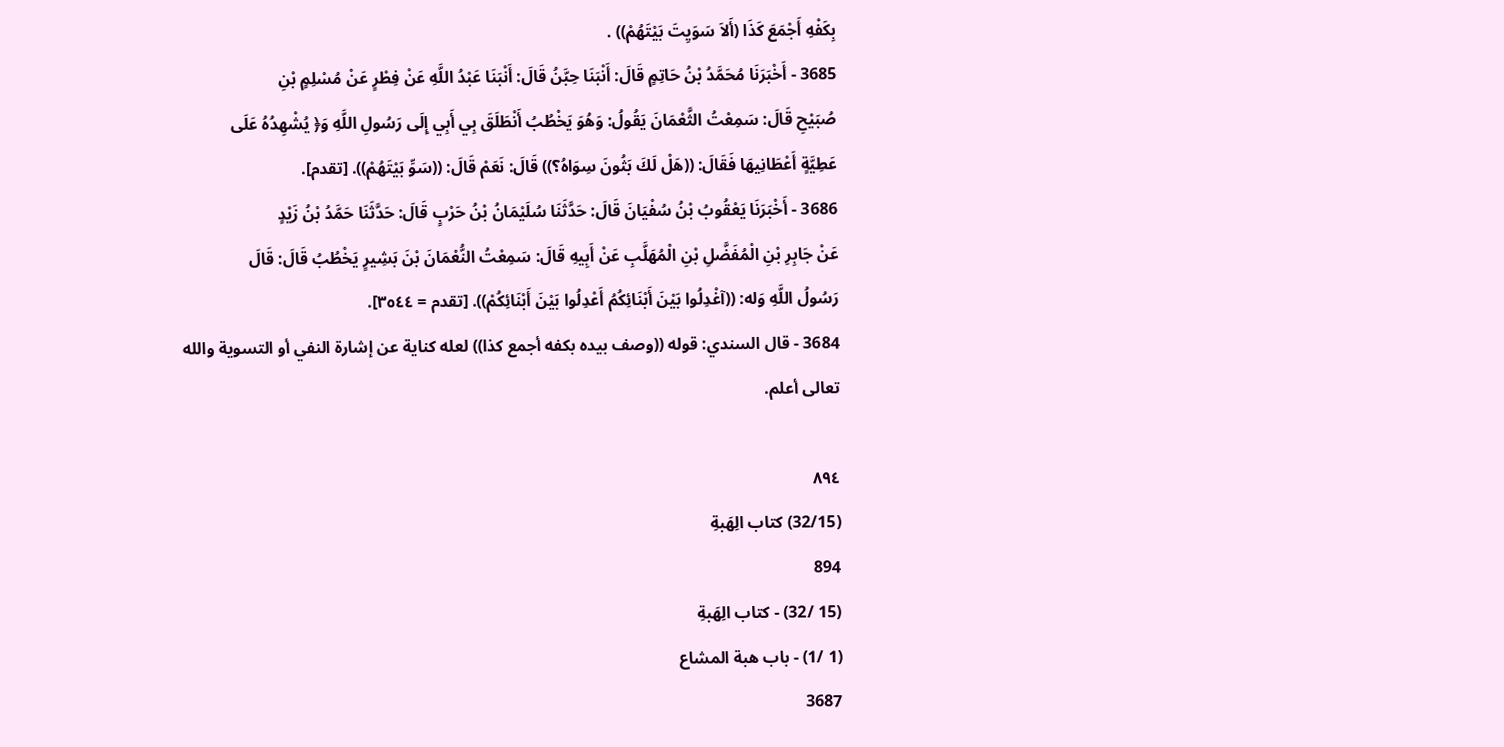بِكَفْهِ أَجْمَعَ كَذَا (أَلاَ سَوَيِتَ بَيْتَهُمْ)) .
3685 - أَخْبَرَنَا مُحَمَّدُ بْنُ حَاتِمٍ قَالَ: أَنْبَنَا حِبَّنُ قَالَ: أَنْبَنَا عَبْدُ اللَّهِ عَنْ فِطْرٍ عَنْ مُسْلِمٍ بْنِ
صُبَيْحِ قَالَ: سَمِعْتُ الثَّعْمَانَ يَقُولُ: وَهُوَ يَخْطُبُ أَنْطَلَقَ بِي أَبِي إِلَى رَسُولِ اللَّهِ وَ﴿ يُشْهِدُهُ عَلَى
عَطِيَّةٍ أَعْطَانِيهَا فَقَالَ: ((هَلْ لَكَ بَثُونَ سِوَاهُ؟)) قَالَ: نَعَمْ قَالَ: ((سَوِّ بَيْتَهُمْ)). [تقدم].
3686 - أَخْبَرَنَا يَعْقُوبُ بْنُ سُفْيَانَ قَالَ: حَدَّثَنَا سُلَيْمَانُ بْنُ حَرْبٍ قَالَ: حَدَّثَنَا حَمَّدُ بْنُ زَيْدٍ
عَنْ جَابِرِ بْنِ الْمُفَضَّلِ بْنِ الْمُهَلَّبِ عَنْ أَبِيهِ قَالَ: سَمِعْتُ النُّعْمَانَ بْنَ بَشِيرٍ يَخْطُبُ قَالَ: قَالَ
رَسُولُ اللَّهِ وَله: ((آغْدِلُوا بَيْنَ أَبْنَائِكُمُ أَعْدِلُوا بَيْنَ أَبْنَائِكُمْ)). [تقدم = ٣٥٤٤].
3684 - قال السندي: قوله ((وصف بيده بكفه أجمع كذا)) لعله كناية عن إشارة النفي أو التسوية والله
تعالى أعلم.

٨٩٤
(32/15) كتاب الِهَبةِ
894
(15 /32) - كتاب الِهَبةِ
(1 /1) - باب هبة المشاع
3687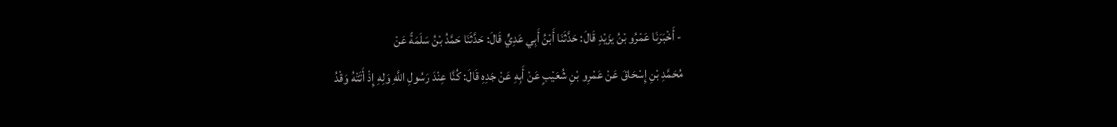- أَخْبَرَنَا عَمْرُو بْنُ يزَيْدِ قَالَ: حَدَّثَنَا أَبْنُ أَبِي عَدِيٍّ قَالَ: حَدَّثَنَا حَمَّدُ بْنُ سَلَمَةً عَنْ
مُحَمَّدِ بْنِ إِسْحَاقَ عَنْ عَمْرِو بْنِ شُعَيْبٍ عَنْ أَبِهِ عَنْ جَدِهِ قَالَ: كُنَّا عِنْدَ رَسُولِ اللَّهِ وَلِهِ إِذْ أَتَتْهُ وَقْدُ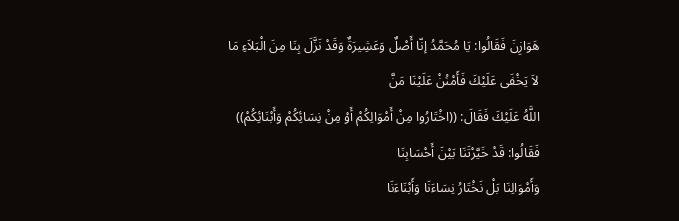هَوَازِنَ فَقَالُوا: يَا مُحَمَّدُ إنّا أَصْلٌ وَعَشِيرَةٌ وَقَدْ نَزَّلَ بِنَا مِنَ الْبَلاَءِ مَا لاَ يَخْفَى عَلَيْكَ فَأَمْنُنْ عَلَيْنَا مَنَّ
اللَّهُ عَلَيْكَ فَقَالَ: ((اخْتَارُوا مِنْ أَمْوَالِكُمْ أَوْ مِنْ نِسَائِكُمْ وَأَبْنَائِكُمْ)) فَقَالُوا: قَدْ خَيَّرْتَنَا بَيْنَ أَحْسَابِنَا
وَأَمْوَالِنَا بَلْ نَخْتَارُ نِسَاءَنَا وَأَبْنَاءَنَا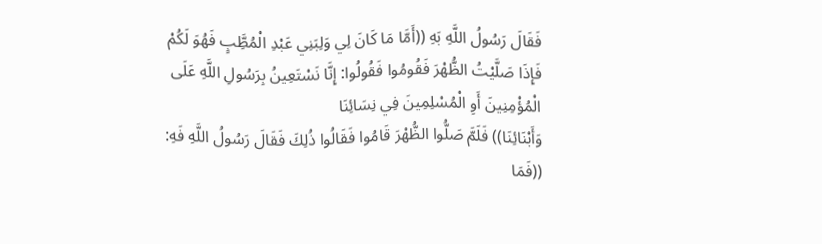فَقَالَ رَسُولُ اللَّهِ بَهِ ((أَمَّا مَا كَانَ لِي وَلِبَنِي عَبْدِ الْمُطَِّبٍ فَهُوَ لَكُمْ
فَإِذَا صَلَّيْتُ الظُّهْرَ فَقُومُوا فَقُولُوا: إِنَّا نَسْتَعِينُ بِرَسُولِ اللَّهِ عَلَى الْمُؤْمِنِينَ أَوِ الْمُسْلِمِينَ فِي نِسَائِنَا
وَأَبْنَائِنَا)) فَلَمَّ صَلُّوا الظُّهْرَ قَامُوا فَقَالُوا ذُلِكَ فَقَالَ رَسُولُ اللَّهِ فَهِ: ((فَمَا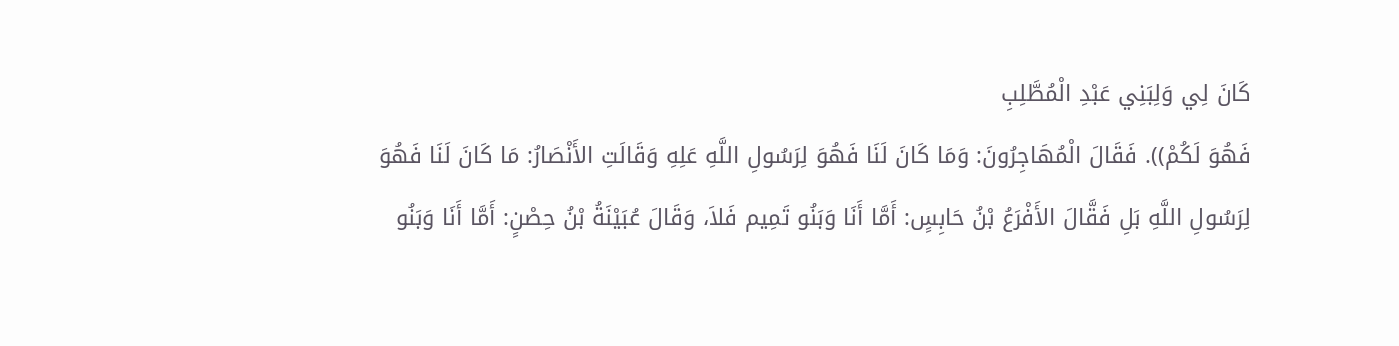كَانَ لِي وَلِبَنِي عَبْدِ الْمُطَّلِبِ
فَهُوَ لَكُمْ)). فَقَالَ الْمُهَاجِرُونَ: وَمَا كَانَ لَنَا فَهُوَ لِرَسُولِ اللَّهِ عَلِهِ وَقَالَتِ الأَنْصَارُ: مَا كَانَ لَنَا فَهُوَ
لِرَسُولِ اللَّهِ بَلِ فَقَّالَ الأَفْرَعُ بْنُ حَابِسٍ: أَمَّا أَنَا وَبَنُو تَمِيم فَلاَ، وَقَالَ عُبَيْنَةُ بْنُ حِصْنٍ: أَمَّا أَنَا وَبَنُو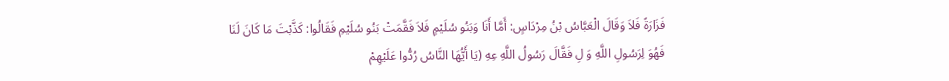فَزَارَةً فَلاَ وَقَالَ الْعَبَّاسُ بْنُ مِرْدَاسٍ: أَمَّا أَنَا وَبَنُو سُلَيْمٍ فَلاَ فَقَّمَتْ بَنُو سُلَيْمِ فَقَالُوا: كَذَّبْتَ مَا كَانَ لَنَا
فَهُوَ لِرَسُولِ اللَّهِ وَ لِ فَقَّالَ رَسُولُ اللَّهِ عِهِ (يَا أَيُّهَا النَّاسُ رُدُّوا عَلَيْهِمْ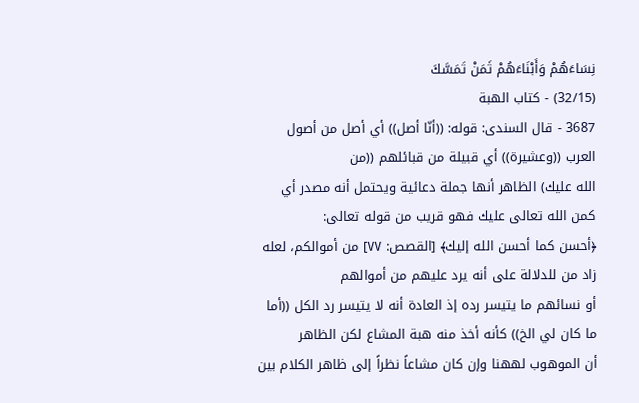نِسَاءَهُمْ وَأَبْنَاءَهُمْ ثَمَنْ تَمَسَّكَ
(32/15) - كتاب الهبة
3687 - قال السندى: قوله: ((أنّا أصل)) أي أصل من أصول العرب ((وعشيرة)) أي قبيلة من قبائلهم ((من
الله عليك) الظاهر أنها جملة دعائية ويحتمل أنه مصدر أي كمن الله تعالى عليك فهو قريب من قوله تعالى:
﴿أحسن كما أحسن الله إليك﴾ [القصص: ٧٧] من أموالكم، لعله زاد من للدلالة على أنه يرد عليهم من أموالهم
أو نسائهم ما يتيسر رده إذ العادة أنه لا يتيسر رد الكل ((أما ما كان لي الخ)) كأنه أخذ منه هبة المشاع لكن الظاهر
أن الموهوب لههنا وإن كان مشاعاً نظراً إلى ظاهر الكلام بين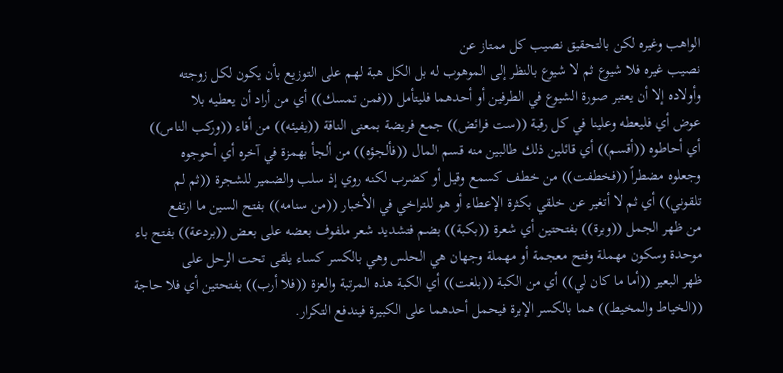الواهب وغيره لكن بالتحقيق نصيب كل ممتاز عن
نصيب غيره فلا شيوع ثم لا شيوع بالنظر إلى الموهوب له بل الكل هبة لهم على التوزيع بأن يكون لكل زوجته
وأولاده إلا أن يعتبر صورة الشيوع في الطرفين أو أحدهما فليتأمل ((فمن تمسك)) أي من أراد أن يعطيه بلا
عوض أي فليعطه وعلينا في كل رقبة ((ست فرائض)) جمع فريضة بمعنى الناقة ((يفيئه)) من أفاء ((وركب الناس))
أي أحاطوه ((أقسم)) أي قائلين ذلك طالبين منه قسم المال ((فألجؤه)) من ألجأ بهمزة في آخره أي أحوجوه
وجعلوه مضطراً ((فخطفت)) من خطف كسمع وقيل أو كضرب لكنه روي إذ سلب والضمير للشجرة ((ثم لم
تلقوني)) أي ثم لا أتغير عن خلقي بكثرة الإعطاء أو هو للتراخي في الأخبار ((من سنامه)) بفتح السين ما ارتفع
من ظهر الجمل ((وبرة)) بفتحتين أي شعرة ((بكبة)) بضم فتشديد شعر ملفوف بعضه على بعض ((بردعة)) بفتح باء
موحدة وسكون مهملة وفتح معجمة أو مهملة وجهان هي الحلس وهي بالكسر كساء يلقى تحت الرحل على
ظهر البعير ((أما ما كان لي)) أي من الكبة ((بلغت)) أي الكبة هذه المرتبة والعزة ((فلا أرب)) بفتحتين أي فلا حاجة
((الخياط والمخيط)) هما بالكسر الإبرة فيحمل أحدهما على الكبيرة فيندفع التكرار.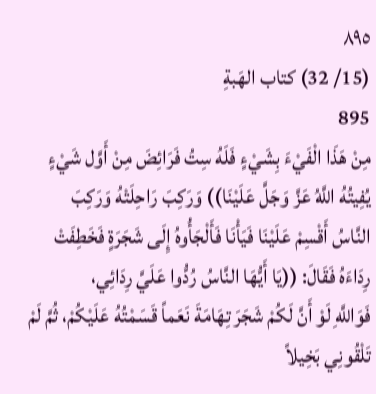٨٩٥
(15/ 32) كتاب الهَبةِ
895
مِنْ هَذَا الْفَيْءَ بِشَيْءٍ فَلَهُ سِتُ فَرَائِضَ مِنْ أَوَّل شَيْءٍ يُفِيتُهُ اللَّهُ عَزَّ وَجَلَّ عَلَيْنَا)) وَرَكِبَ رَاحِلَتْهُ وَرَكِبَ
النَّاسُ أَقْسِمْ عَلَيْنَا فَيَأْنَا فَأَلْجَأُوهُ إِلَى شَجَرَةٍ فَخَطِفَتْ رِدَاءَهُ فَقَالَ: ((يَا أَيُّهَا النَّاسُ رُدُّوا عَلَيَّ رِدَائِي،
فَوَاللَّهِ لَوْ أَنَّ لَكُمْ شَجَرَ تِهَامَةَ نَعَماً قَسَمْتُهُ عَلَيْكُمْ، ثُمَّ لَمْ تَلْقُونِي بَخِيلاً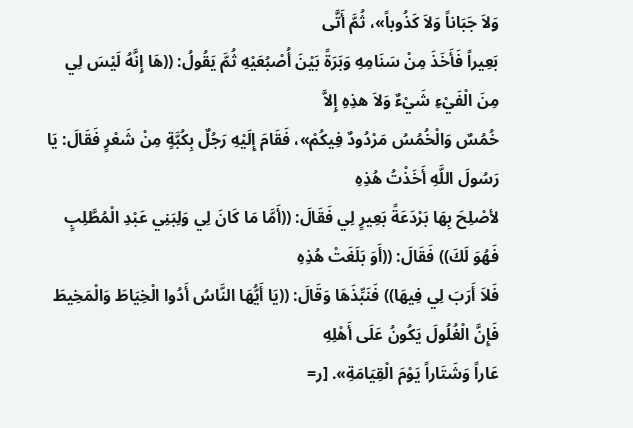وَلاَ جَبَاناً وَلاَ كَذُوباً»، ثُمَّ أَتَّى
بَعِيراً فَأَخَذَ مِنْ سَنَامِهِ وَبَرَةً بَيْنَ أُصْبُعَيْهِ ثُمَّ يَقُولُ: ((هَا إِنَّهُ لَيْسَ لِي مِنَ الْفَيْءِ شَيْءٌ وَلاَ هذِهِ إِلاَّ
خُمُسٌ وَالْخُمُسُ مَرْدُودٌ فِيكُمْ»، فَقَامَ إِلَيْهِ رَجُلٌ بِكُبَّةٍ مِنْ شَعْرٍ فَقَالَ: يَا رَسُولَ اللَّهِ أَخَذْتُ هُذِهِ
لأصْلِحَ بِهَا بَرْدَعَةً بَعِيرٍ لِي فَقَالَ: ((أَمَّا مَا كَانَ لِي وَلِبَنِي عَبْدِ الْمُطَّلِبٍ فَهُوَ لَكَ)) فَقَالَ: ((أَوَ بَلَغَتْ هُذِهِ
فَلاَ أَرَبَ لِي فِيهَا)) فَنَبِّذَهَا وَقَالَ: ((يَا أَيُّهَا النَّاسُ أَدُوا الْخِيَاطَ وَالْمَخِيطَ فَإِنَّ الْغُلُولَ يَكُونُ عَلَى أَهْلِهِ
عَاراً وَشَتَاراً يَوْمَ الْقِيَامَةِ». [ر=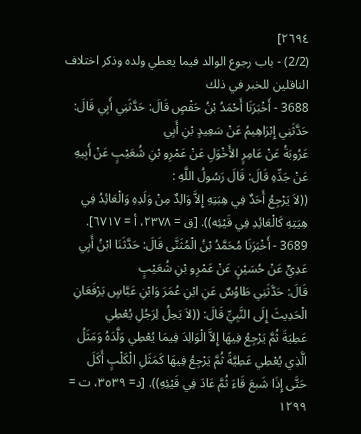٢٦٩٤]
(2/2) - باب رجوع الوالد فيما يعطي ولده وذكر اختلاف الناقلين للخبر في ذلك
3688 - أَخْبَرَنَا أَحْمَدُ بْنُ حَقْصٍ قَالَ: حَدَّثَنِي أَبِي قَالَ: حَدَّثَنِي إِبْرَاهِيمُ عَنْ سَعِيدٍ بْنِ أَبِي
عَرُوبَةُ عَنْ عَامِرٍ الأَخْوَلِ عَنْ عَمْرِو بْنِ شُعَيْبٍ عَنْ أَبِيهِ عَنْ جَدِّهِ قَالَ: قَالَ رَسُولُ اللَّهِ :
((لاَ يَرْجِعُ أَحَدٌ فِي هِبَتِهِ إِلاَّ وَالِدٌ مِنْ وَلَدِهِ وَالْعَائِدُ فِي هِيَتِهِ كَالْعَائِدِ فِي قَيْئِه)). [ق = ٢٣٧٨، أ = ٦٧١٧].
3689 - أَخْبَرَنَا مُحَمَّدُ بْنُ الْمُثَنَّى قَالَ: حَدَّثَنَا ابْنُ أَبِي عَدِيٍّ عَنْ حُسَيْنٍ عَنْ عَمْرِو بْنِ شُعَيْبٍ
قَالَ: حَدَّثَنِي طَاوُسٌ عَنِ ابْنِ عُمَرَ وَابْنِ عَبَّاسٍ يَرْفَعَانِ الْحَدِيثَ إِلَى النَّبِيِّ قَالَ: ((لاَ يَحِلُ لِرَجُلِ يُعْطِي
عَطِيَةَ ثُمَّ يَرْجِعُ فِيهَا إِلاَّ الْوَالِدَ فِيمَا يُعْطِي وَلَّدَهُ وَمَثَلُ الَّذِي يُعْطِي عَطِيَّةً ثُمَّ يَرْجِعُ فِيهَا كَمَثَلِ الْكَلْبٍ أَكَلَ
حَتَّى إِذَا شَبعَ قَاءَ ثُمَّ عَادَ فِي قَيْئِهِ)). [د= ٣٥٣٩، ت = ١٢٩٩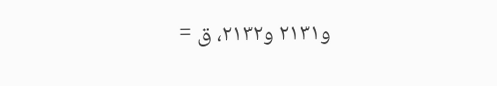و٢١٣١ و٢١٣٢، ق =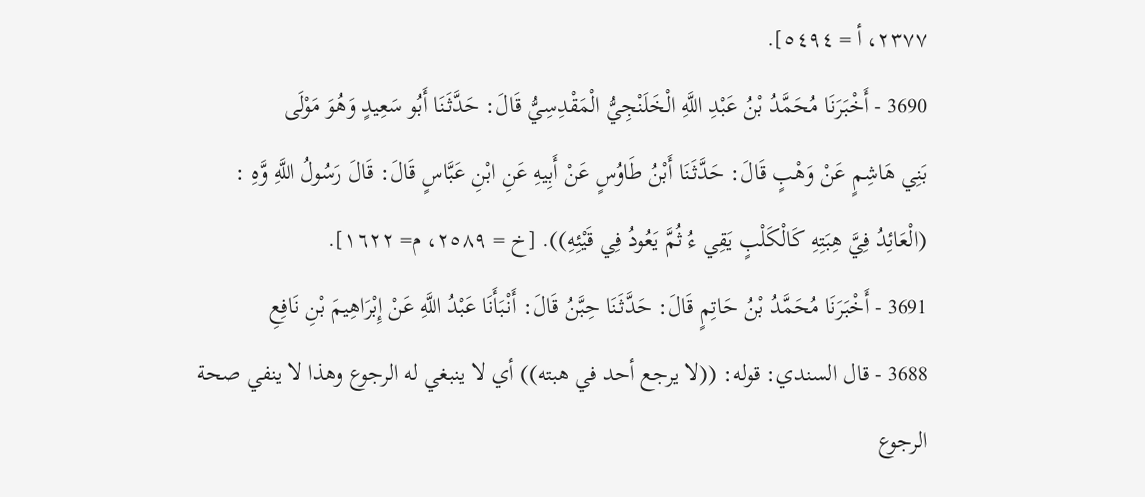٢٣٧٧، أ = ٥٤٩٤].
3690 - أَخْبَرَنَا مُحَمَّدُ بْنُ عَبْدِ اللَّهِ الْخَلَنْجِيُّ الْمَقْدِسِيُّ قَالَ: حَدَّثَنَا أَبُو سَعِيدٍ وَهُوَ مَوْلَى
بَنِي هَاشِمٍ عَنْ وَهْبٍ قَالَ: حَدَّثَنَا أَبْنُ طَاوُسٍ عَنْ أَبِيهِ عَنِ ابْنِ عَبَّاسٍ قَالَ: قَالَ رَسُولُ اللَّهِ وَّهِ :
(الْعَائِدُ فِيَّ هِبَتِهِ كَالْكَلْبٍ يَقِي ءُ ثُمَّ يَعُودُ فِي قَيْئِهِ)). [خ = ٢٥٨٩، م= ١٦٢٢].
3691 - أَخْبَرَنَا مُحَمَّدُ بْنُ حَاتِمٍ قَالَ: حَدَّثَنَا حِبَّنُ قَالَ: أَنْبَأَنَا عَبْدُ اللَّهِ عَنْ إِبْرَاهِيمَ بْنِ نَافِعِ
3688 - قال السندي: قوله: ((لا يرجع أحد في هبته)) أي لا ينبغي له الرجوع وهذا لا ينفي صحة الرجوع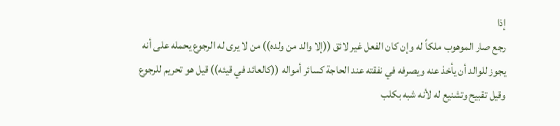إذا
رجع صار الموهوب ملكاً له وإن كان الفعل غير لائق ((إلا والد من ولده)) من لا يرى له الرجوع يحمله على أنه
يجوز للوالد أن يأخذ عنه ويصرفه في نفقته عند الحاجة كسائر أمواله ((كالعائد في قيئه)) قيل هو تحريم للرجوع
وقيل تقبيح وتشنيع له لأنه شبه بكلب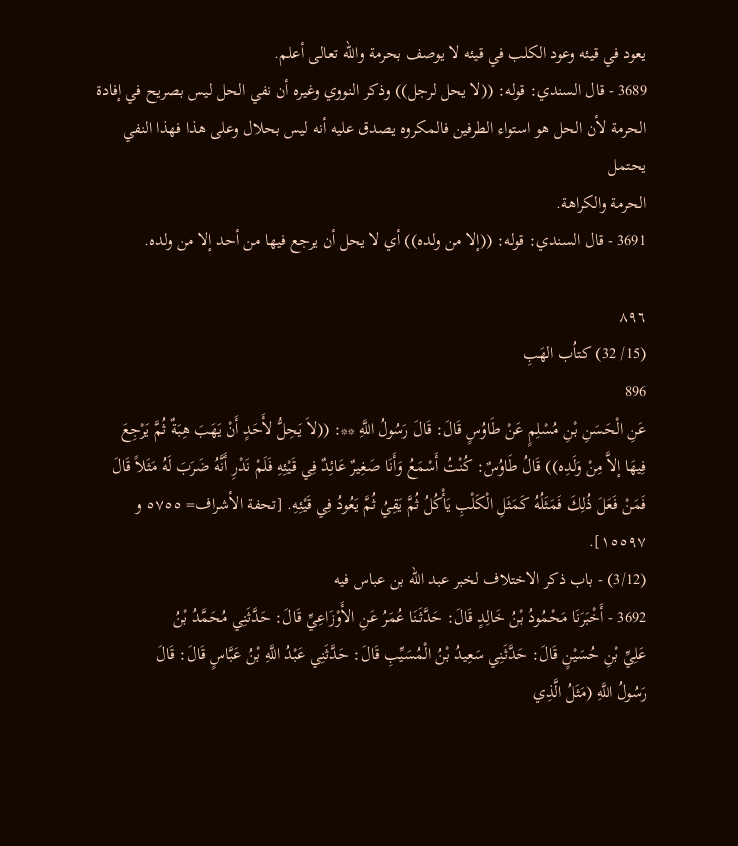يعود في قيئه وعود الكلب في قيئه لا يوصف بحرمة والله تعالى أعلم.
3689 - قال السندي: قوله: ((لا يحل لرجل)) وذكر النووي وغيره أن نفي الحل ليس بصريح في إفادة
الحرمة لأن الحل هو استواء الطرفين فالمكروه يصدق عليه أنه ليس بحلال وعلى هذا فهذا النفي يحتمل
الحرمة والكراهة.
3691 - قال السندي: قوله: ((إلا من ولده)) أي لا يحل أن يرجع فيها من أحد إلا من ولده.

٨٩٦
(15/ 32) كتاُب الھَبِ
896
عَنِ الْحَسَنِ بْنِ مُسْلِمٍ عَنْ طَاوُسٍ قَالَ: قَالَ رَسُولُ اللَّهِ **: ((لاَ يَحِلُّ لأَحَدٍ أَنْ يَهَبَ هِبَةٌ ثُمَّ يَرْجِعَ
فِيهَا إلاَّ مِنْ وَلَدِه)) قَالُ طَاوُسٌ: كُنْتُ أَسْمَعُ وَأَنَا صَغِيرٌ عَائِدٌ فِي قَيْئِهِ فَلَمْ نَدْرِ أَنَّهُ ضَرَبَ لَهُ مَثَلاً قَالَ
فَمَنْ فَعَلَ ذُلِكَ فَمَثَلُهُ كَمَثَلِ الْكَلْبِ يَأْكُلُ ثُمَّ يَقِيُ ثُمَّ يَعُودُ فِي قَيْئِهِ. [تحفة الأشراف= ٥٧٥٥ و ١٥٥٩٧].
(3/12) - باب ذكر الاختلاف لخبر عبد الله بن عباس فيه
3692 - أَخْبَرَنَا مَحْمُودُ بْنُ خَالِدٍ قَالَ: حَدَّثَنَا عُمَرُ عَنِ الأَوْزَاعِيِّ قَالَ: حَدَّثَنِي مُحَمَّدُ بْنُ
عَلِيِّ بْنِ حُسَيْنٍ قَالَ: حَدَّثَنِي سَعِيدُ بْنُ الْمُسَيِّبِ قَالَ: حَدَّثَنِي عَبْدُ اللَّهِ بْنُ عَبَّاسٍ قَالَ: قَالَ
رَسُولُ اللَّهِ (مَثَلُ الَّذِي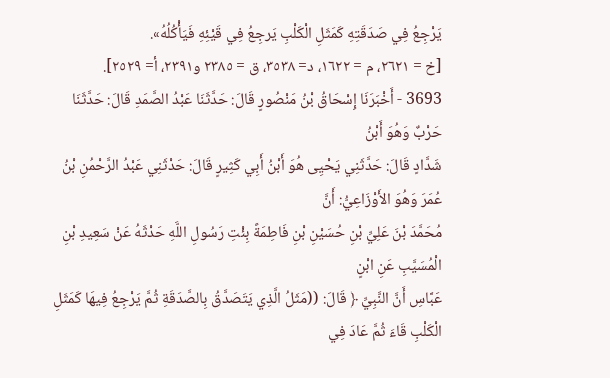يَرْجِعُ فِي صَدَقَتِهِ كَمَثَلِ الْكَلْبِ يَرجِعُ فِي قَيْئِهِ فَيَأْكُلُهُ».
[خ = ٢٦٢١، م = ١٦٢٢، د= ٣٥٣٨، ق = ٢٣٨٥ و٢٣٩١، أ= ٢٥٢٩].
3693 - أَخْبَرَنَا إِسْحَاقُ بْنُ مَنْصُورٍ قَالَ: حَدَّثَنَا عَبْدُ الصَّمَدِ قَالَ: حَدَّثَنَا حَرْبٌ وَهُوَ أَبْنُ
شَدَّادٍ قَالَ: حَدَّثَنِي يَحْيِى هُوَ أَبْنُ أَبِي كَثِيرٍ قَالَ: حَدْثَنِي عَبْدُ الرَّحْمُنِ بْنُ عُمَرَ وَهُوَ الأَوْزَاعِيُّ: أَنَّ
مُحَمَّدَ بْنَ عَلِيِّ بْنِ حُسَيْنِ بْنِ فَاطِمَةً بِئْتِ رَسُولِ اللَّهِ حَدْثَهُ عَنْ سَعِيدِ بْنِ الْمُسَيَّبِ عَنِ ابْنٍ
عَبَّاسِ أَنَّ النَّبِيِّ ﴿ قَالَ: ((مَثَلُ الَّذِي يَتَصَدَّقُ بِالصَّدَقَةِ ثُمَّ يَرْجِعُ فِيهَا كَمَثَلِ الْكَلْبِ قَاءَ ثُمَّ عَادَ فِي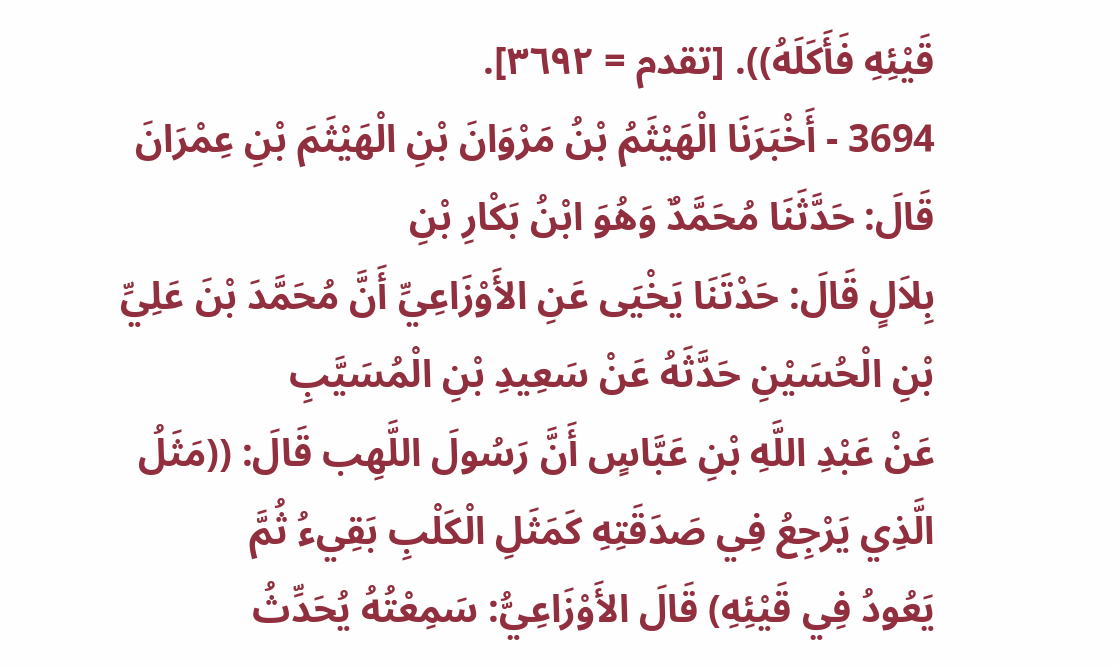قَيْئِهِ فَأَكَلَهُ)). [تقدم = ٣٦٩٢].
3694 - أَخْبَرَنَا الْهَيْثَمُ بْنُ مَرْوَانَ بْنِ الْهَيْثَمَ بْنِ عِمْرَانَ قَالَ: حَدَّثَنَا مُحَمَّدٌ وَهُوَ ابْنُ بَكْارِ بْنِ
بِلاَلٍ قَالَ: حَدْتَنَا يَخْيَى عَنِ الأَوْزَاعِيِّ أَنَّ مُحَمَّدَ بْنَ عَلِيِّ بْنِ الْحُسَيْنِ حَدَّثَهُ عَنْ سَعِيدِ بْنِ الْمُسَيَّبِ
عَنْ عَبْدِ اللَّهِ بْنِ عَبَّاسٍ أَنَّ رَسُولَ اللَّهِب قَالَ: ((مَثَلُ الَّذِي يَرْجِعُ فِي صَدَقَتِهِ كَمَثَلِ الْكَلْبِ بَقِيءُ ثُمَّ
يَعُودُ فِي قَيْئِهِ) قَالَ الأَوْزَاعِيُّ: سَمِعْتُهُ يُحَدِّثُ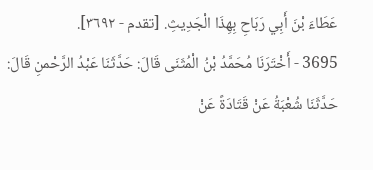عَطَاءَ بْنَ أَبِي رَبَاحِ بِهِذَا الْجَدِيثِ. [تقدم - ٣٦٩٢].
3695 - أَخْتَرَنَا مُحَمَّدُ بْنُ الْمُثَنَى قَالَ: حَدَّثَنَا عَبْدُ الرَّحْمنِ قَالَ: حَدَّثَنَا شُعْبَةُ عَنْ قَتَادَةً عَنْ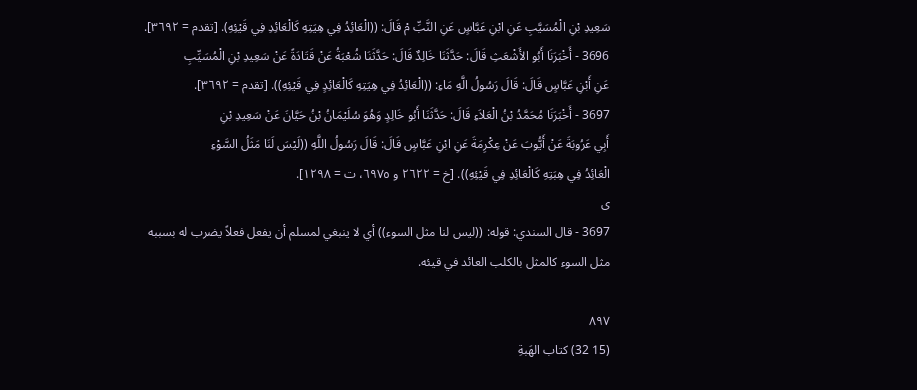سَعِيدِ بْنِ الْمُسَيَّبِ عَنِ ابْنِ عَبَّاسٍ عَنِ النَّبِّ مْ قَالَ: ((الْعَائِدُ فِي هِيَتِهِ كَالْعَائِدِ فِي قَيْئِهِ). [تقدم = ٣٦٩٢].
3696 - أَخْبَرَنَا أَبُو الأَشْعَثِ قَالَ: حَدَّثَنَا خَالِدٌ قَالَ: حَدَّثَنَا شُعْبَةُ عَنْ قَتَادَةً عَنْ سَعِيدِ بْنِ الْمُسَيِّبِ
عَنِ أَبْنِ عَبَّاسٍ قَالَ: قَالَ رَسُولُ الَّهِ مَاءِ: ((الْعَائِدُ فِي هِيَتِهِ كَالْعَائِدٍ فِي قَيْئِهِ)). [تقدم = ٣٦٩٢].
3697 - أَخْبَرَنَا مُحَمَّدُ بْنُ الْعَلاَءِ قَالَ: حَدَّثَنَا أَبُو خَالِدٍ وَهُوَ سُلَيْمَانُ بْنُ حَيَّانَ عَنْ سَعِيدِ بْنِ
أَبِي عَرُوبَةَ عَنْ أَيُّوبَ عَنْ عِكْرِمَةَ عَنِ ابْنِ عَبَّاسٍ قَالَ: قَالَ رَسُولُ اللَّهِ ((لَيْسَ لَنَا مَثَلُ السَّوْءِ
الْعَائِدُ فِي هِبَتِهِ كَالْعَائِدِ فِي قَيْئِهِ)). [خ = ٢٦٢٢ و ٦٩٧٥، ت = ١٢٩٨].
ى
3697 - قال السندي: قوله: ((ليس لنا مثل السوء)) أي لا ينبغي لمسلم أن يفعل فعلاً يضرب له بسببه
مثل السوء كالمثل بالكلب العائد في قيئه.

٨٩٧
(15 32) كتاب الھَبةِ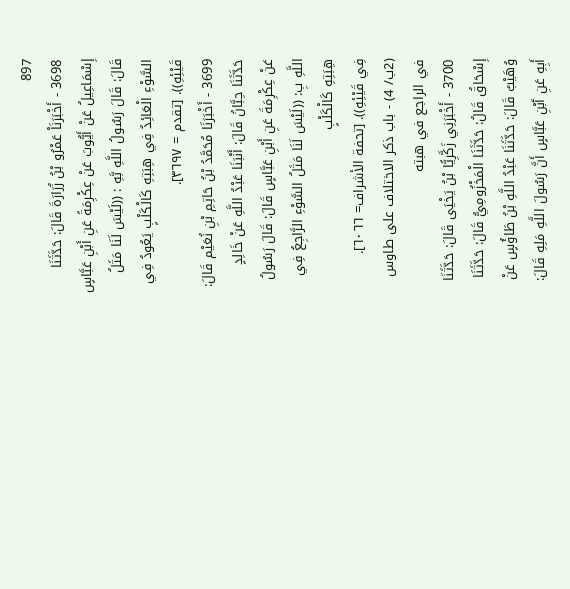897
3698 - أَخْبَرَنَاْ عَمْرُو بْنُ زُرَارَةَ قَالَ: حَدَّثَنَا إِسْمَاعِيلُ عَنْ أَيُّوبَ عَنْ عِكْرِمَةً عَنِ أَبْنِ عَبَّاسٍ
قَالَ: قَالَ رَسُولُ اللَّهِ بَّهِ : ((لَيْسَ لَنَا مَثَلُ السَّوْءِ الْعَائِدُ فِي هِبَتِهِ كَالْكَلْبٍ يَعُودُ فِي قَيْئِهِ)). [تقدم = ٣٦٩٧].
3699 - أَخْبَرَنَا مُحَمَّدُ بْنُ حَاتِمِ بْنِ نُعَيْم قَالَ: حَدَّثَنَا حِبَّانُ قَالَ: أَنْبَنَا عَبْدُ اللَّهِ عَنْ خَالِدٍ
عَنْ عِكْرِمَةَ عَنِ أَبْنِ عَبَّاسٍ قَالَ: قَالَ رَسُولُ اللَّهِ بِ: ((لَيْسَ لَنَا مَثَلُ السَّوْءِ الرَّاجِعُ فِي هِبَتِهِ كَالْكَلْبٍ
فِي قَيْئِهِ)). [تحفة الأشراف= ٦٠٦٦].
(2ب/ 4) - باب ذكر الاختلاف على طاوس في الراجع في هبته
3700 - أَخْبَرَنِي زَكَّرِيًّا بْنُ يَخْيَى قَالَ: حَدَّثَنَا إِسْحَاقُ قَالُ: حَدَّثَنَا الْمَخْزُومِيُّ قَالَ: حَدَّثَنَا
وُهَيْبٌ قَالَ: حَدَّثَنَا عَبْدُ اللَّهِ بْنُ طَاؤُسٍ عَنْ أَبِهِ عَنِ آَبْنِ عَبَّاسٍ أَنَّ رَسُولَ اللَّهِ مَلِهِ قَالَ: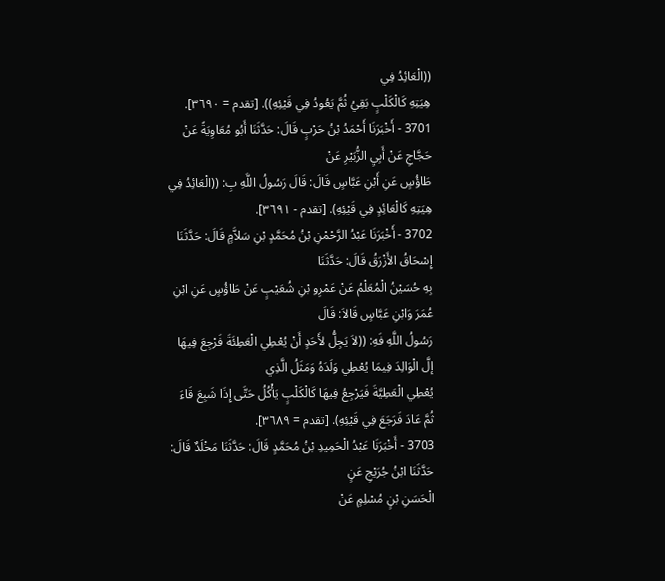((الْعَائِدُ فِي
هِيَتِهِ كَالْكَلْبٍ بَقِيُ ثُمَّ يَعُودُ فِي قَيْئِهِ)). [تقدم = ٣٦٩٠].
3701 - أَخْبَرَنَا أَحْمَدُ بْنُ حَرْبٍ قَالَ: حَدَّثَنَا أَبُو مُعَاوِيَةً عَنْ حَجَّاجِ عَنْ أَبِيِ الزُّبَيْرِ عَنْ
طَاؤُسٍ عَنِ أَبْنِ عَبَّاسٍ قَالَ: قَالَ رَسُولُ اللَّهِ بِ: ((الْعَائِدُ فِي هِيَتِهِ كَالْعَائِدٍ فِي قَيْئِهِ). [تقدم - ٣٦٩١].
3702 - أَخْبَرَنَا عَبْدُ الرَّحْمْنِ بْنُ مُحَمَّدٍ بْنِ سَلاَّمٍ قَالَ: حَدَّثَنَا إِسْحَاقُ الأَزْرَقُ قَالَ: حَدَّثَنَا
بِهِ حُسَيْنُ الْمُعَلْمُ عَنْ عَمْرِو بْنِ شُعَيْبٍ عَنْ طَاؤُسٍ عَنِ ابْنِ عُمَرَ وَابْنِ عَبَّاسٍ قَالاَ: قَالَ
رَسُولُ اللَّهِ فَهِ: ((لاَ يَجِلُّ لأَحَدٍ أَنْ يُعْطِي الْعَطِئَةَ فَرْجِعَ فِيهَا إلَّ الْوَالِدَ فِيمَا يُعْطِي وَلَدَهُ وَمَثَلُ الَّذِي
يُعْطِي الْعَطِيَّةَ فَيَرْجِعُ فِيهَا كَالْكَلْبٍ يَأْكُلُ حَتَّى إِذَا شَبِعَ قَاءَ ثُمَّ عَادَ فَرَجَعَ فِي قَيْئِهِ). [تقدم = ٣٦٨٩].
3703 - أَخْبَرَنَا عَبْدُ الْحَمِيدِ بْنُ مُحَمَّدٍ قَالَ: حَدَّثَنَا مَخْلَدٌ قَالَ: حَدَّثَنَا ابْنُ جُرَيْجِ عَنٍ
الْحَسَنِ بْنٍ مُسْلِمٍ عَنْ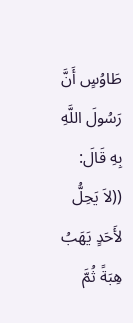طَاوُسٍ أَنَّ رَسُولَ اللَّهِ بِهِ قَالَ: ((لاَ يَحِلُّ لأَحَدٍ يَهَبُ هِبَةً ثُمَّ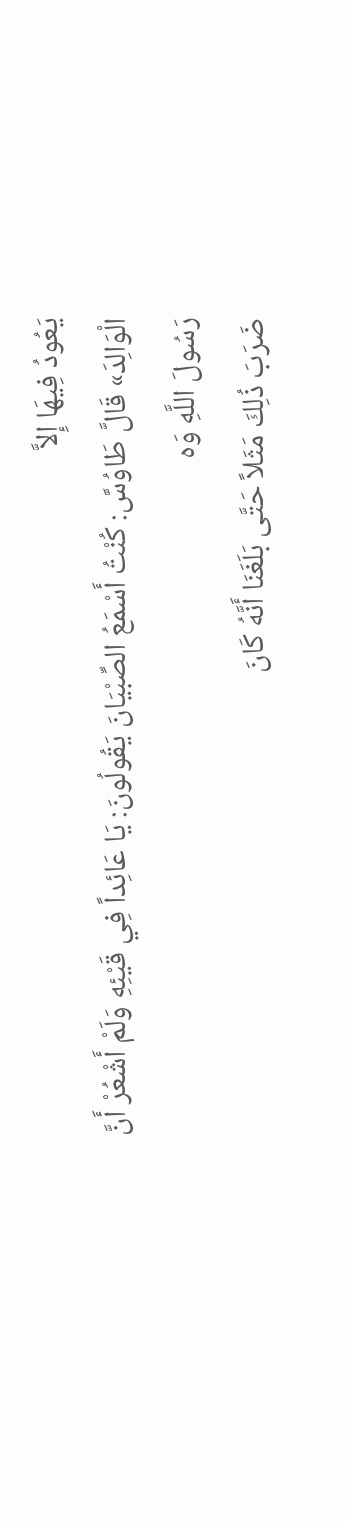يَعُودُ فِيهَا إِلاَّ
الْوَالِدَ» قَالَّ طَاوُسَّ: كُنْتُ أَسْمَعُ الصِّبْيَانَ يَقُولُونَ: يَا عَائِداً فِي قَيْئِهِ وَلَمْ أَشْعُرْ أَنَّ رَسُولَ اللَّهِ وَه
ضَرَبَ ذُلِكَ مَثَلاً حَتَّى بَلَغَنَا أَنَّهُ كَانَ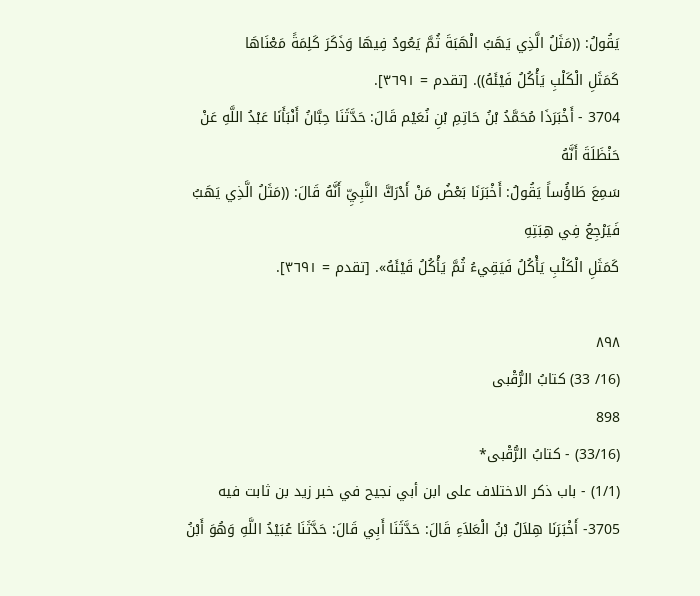يَقُولُ: ((مَثَلُ الَّذِي يَهَبُ الْهَبَةَ ثُمَّ يَعُودُ فِيهَا وَذَكَرَ كَلِمَةً مَعْنَاهَا
كَمَثَلِ الْكَلْبِ يَأْكُلُ فَيْئَهُ)). [تقدم = ٣٦٩١].
3704 - أَخْبَرَذَا مُحَمَّدُ بْنُ حَاتِمِ بْنِ نُعَيْم قَالَ: حَدَّثَنَا حِبَّانُ أَنْبَأَنَا عَبْدُ اللَّهِ عَنْ حَنْظَلَةَ أَنَّهُ
سَمِعَ طَاؤُساً يَقُولُ: أَخْبَرَنَا بَعْضُ مَنْ أَدْرَكَّ النَّبِيِّ أَنَّهُ قَالَ: ((مَثَلُ الَّذِي يَهَبُ فَيَرْجِعُ فِي هِبَتِهِ
كَمَثَلِ الْكَلْبِ يَأْكُلُ فَيَقِيءُ ثُمَّ يَأْكُلُ قَيْئَهُ». [تقدم = ٣٦٩١].

٨٩٨
(16/ 33) كتابُ الرُّقْبی
898
(33/16) - كتابُ الرُّقْبى*
(1/1) - باب ذكر الاختلاف على ابن أبي نجيح في خبر زيد بن ثابت فيه
3705- أَخْبَرَنَا هِلاَلُ بْنُ الْعَلاَءِ قَالَ: حَدَّثَنَا أَبِي قَالَ: حَدَّثَنَا عُبَيْدُ اللَّهِ وَهُوَ أَبْنُ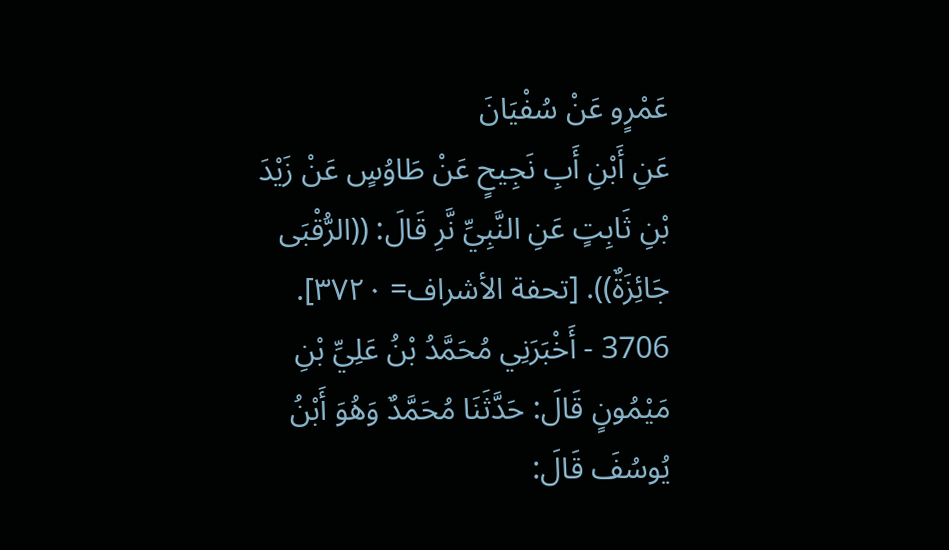عَمْرٍو عَنْ سُفْيَانَ
عَنِ أَبْنِ أَبِ نَجِيحٍ عَنْ طَاوُسٍ عَنْ زَيْدَ بْنِ ثَابِتٍ عَنِ النَّبِيِّ نَّرِ قَالَ: ((الرُّقْبَى جَائِزَةٌ)). [تحفة الأشراف= ٣٧٢٠].
3706 - أَخْبَرَنِي مُحَمَّدُ بْنُ عَلِيِّ بْنِ مَيْمُونٍ قَالَ: حَدَّثَنَا مُحَمَّدٌ وَهُوَ أَبْنُ يُوسُفَ قَالَ: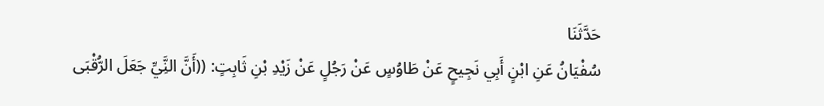حَدَّثَنَا
سُفْيَانُ عَنِ ابْنٍ أَبِي نَجِيحٍ عَنْ طَاوُسٍ عَنْ رَجُلٍ عَنْ زَيْدِ بْنِ ثَابِتٍ: ((أَنَّ النَِّيِّ جَعَلَ الرُّقْبَى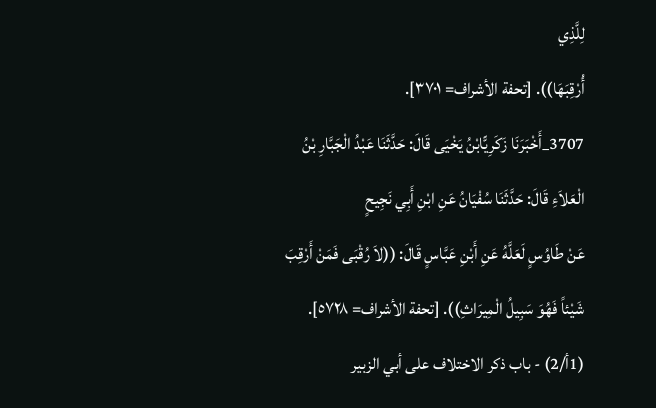لِلَّذِي
أُرْقِبَهَا)). [تحفة الأشراف= ٣٧٠١].
3707_أَخْبَرَنَا زَكَرِيًّابْنُ يَخْيَى قَالَ: حَدَّثَنَا عَبْدُ الْجَبَّارِ بْنُ الْعَلاَءِ قَالَ: حَدَّثَنَا سُفْيَانُ عَنِ ابْنِ أَبِي نَجِيحٍ
عَنْ طَاوُسٍ لَعَلَّهُ عَنِ أَبْنِ عَبَّاسٍ قَالَ: ((لاَ رُقْبَى فَمَنْ أَرْقِبَ شَيْئاً فَهُوَ سَبِيلُ الْمِيرَاثِ)). [تحفة الأشراف= ٥٧٢٨].
(1أ/2) - باب ذكر الاختلاف على أبي الزبير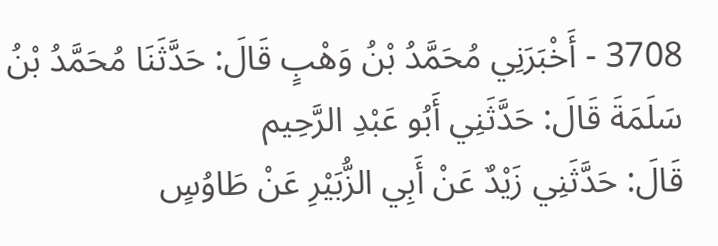3708 - أَخْبَرَنِي مُحَمَّدُ بْنُ وَهْبٍ قَالَ: حَدَّثَنَا مُحَمَّدُ بْنُ سَلَمَةَ قَالَ: حَدَّثَنِي أَبُو عَبْدِ الرَّحِيم
قَالَ: حَدَّثَنِي زَيْدٌ عَنْ أَبِي الزُّبَيْرِ عَنْ طَاوُسٍ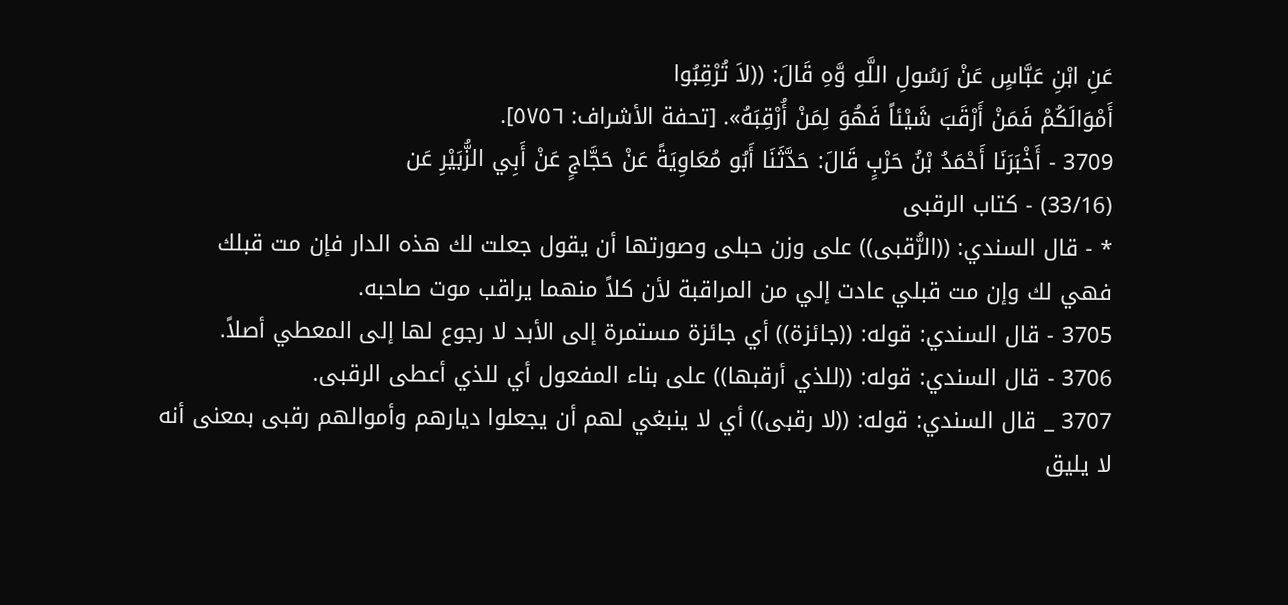عَنِ ابْنِ عَبَّاسٍ عَنْ رَسُولِ اللَّهِ وَّهِ قَالَ: ((لاَ تُرْقِبُوا
أَمْوَالَكُمْ فَمَنْ أَرْقَبَ شَيْئاً فَهُوَ لِمَنْ أُرْقِبَهُ». [تحفة الأشراف: ٥٧٥٦].
3709 - أَخْبَرَنَا أَحْمَدُ بْنُ حَرْبٍ قَالَ: حَدَّثَنَا أَبُو مُعَاوِيَةً عَنْ حَجَّاجٍ عَنْ أَبِي الزُّبَيْرِ عَن
(33/16) - كتاب الرقبى
* - قال السندي: ((الرُّقبى)) على وزن حبلى وصورتها أن يقول جعلت لك هذه الدار فإن مت قبلك
فهي لك وإن مت قبلي عادت إلي من المراقبة لأن كلاً منهما يراقب موت صاحبه.
3705 - قال السندي: قوله: ((جائزة)) أي جائزة مستمرة إلى الأبد لا رجوع لها إلى المعطي أصلاً.
3706 - قال السندي: قوله: ((للذي أرقبها)) على بناء المفعول أي للذي أعطى الرقبى.
3707 _ قال السندي: قوله: ((لا رقبى)) أي لا ينبغي لهم أن يجعلوا ديارهم وأموالهم رقبى بمعنى أنه
لا يليق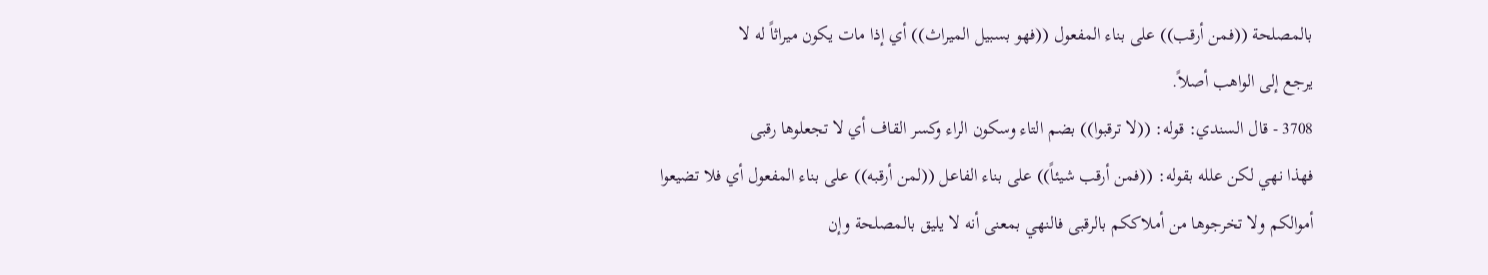بالمصلحة ((فمن أرقب)) على بناء المفعول ((فهو بسبيل الميراث)) أي إذا مات يكون ميراثاً له لا
يرجع إلى الواهب أصلاً.
3708 - قال السندي: قوله: ((لا ترقبوا)) بضم التاء وسكون الراء وكسر القاف أي لا تجعلوها رقبى
فهذا نهي لكن علله بقوله: ((فمن أرقب شيئاً)) على بناء الفاعل ((لمن أرقبه)) على بناء المفعول أي فلا تضيعوا
أموالكم ولا تخرجوها من أملاككم بالرقبى فالنهي بمعنى أنه لا يليق بالمصلحة وإن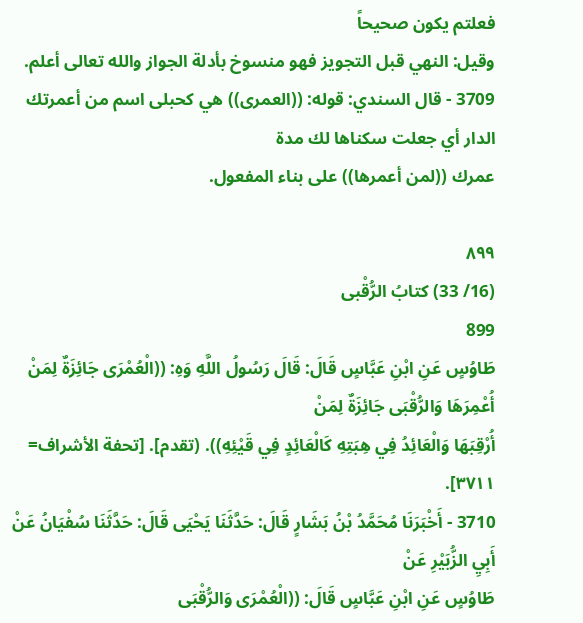فعلتم يكون صحيحاً
وقيل: النهي قبل التجويز فهو منسوخ بأدلة الجواز والله تعالى أعلم.
3709 - قال السندي: قوله: ((العمرى)) هي كحبلى اسم من أعمرتك الدار أي جعلت سكناها لك مدة
عمرك ((لمن أعمرها)) على بناء المفعول.

٨٩٩
(16/ 33) کتابُ الرُّقْبی
899
طَاوُسٍ عَنِ ابْنِ عَبَّاسٍ قَالَ: قَالَ رَسُولُ اللَّهِ وَهِ: ((الْعُمْرَى جَائِزَةٌ لِمَنْ أُعْمِرَهَا وَالرُّقْبَى جَائِزَةٌ لِمَنْ
أُرْقِبَهَا وَالْعَائِدُ فِي هِبَتِهِ كَالْعَائِدٍ فِي قَيْئِهِ)). (تقدم]. [تحفة الأشراف= ٣٧١١].
3710 - أَخْبَرَنَا مُحَمَّدُ بْنُ بَشَارٍ قَالَ: حَدَّثَنَا يَحْيَى قَالَ: حَدَّثَنَا سُفْيَانُ عَنْ أَبِيِ الزُّبَيْرِ عَنْ
طَاوُسٍ عَنِ ابْنِ عَبَّاسٍ قَالَ: ((الْعُمْرَى وَالرُّقْبَى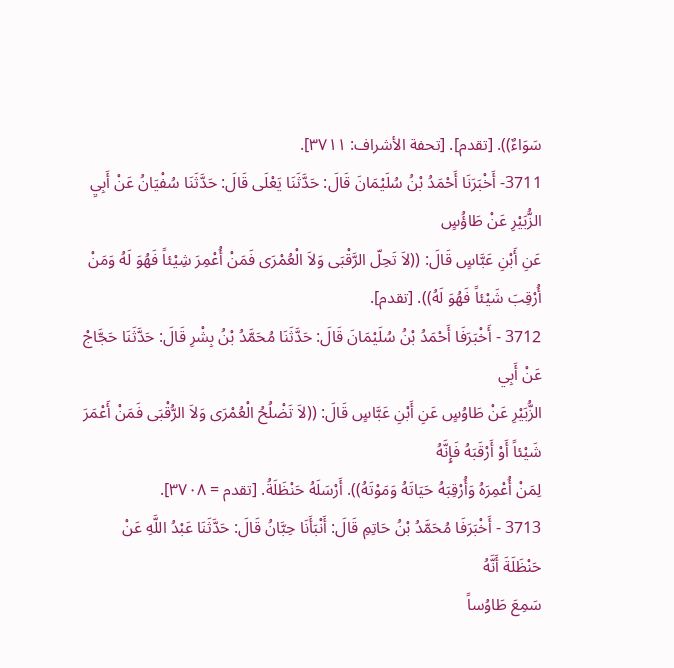سَوَاءٌ)). [تقدم]. [تحفة الأشراف: ٣٧١١].
3711- أَخْبَرَنَا أَحْمَدُ بْنُ سُلَيْمَانَ قَالَ: حَدَّثَنَا يَعْلَى قَالَ: حَدَّثَنَا سُفْيَانُ عَنْ أَبِيِ الزُّبَيْرِ عَنْ طَاؤُسٍ
عَنِ أَبْنِ عَبَّاسٍ قَالَ: ((لاَ تَحِلّ الرَّقْبَى وَلاَ الْعُمْرَى فَمَنْ أُعْمِرَ شِيْئاً فَهُوَ لَهُ وَمَنْ أُرْقِبَ شَيْئاً فَهُوَ لَهُ)). [تقدم].
3712 - أَخْبَرَفَا أَحْمَدُ بْنُ سُلَيْمَانَ قَالَ: حَدَّثَنَا مُحَمَّدُ بْنُ بِشْرِ قَالَ: حَدَّثَنَا حَجَّاجْ عَنْ أَبِي
الزُّبَيْرِ عَنْ طَاوُسٍ عَنِ أَبْنِ عَبَّاسٍ قَالَ: ((لاَ تَضْلُحُ الْعُمْرَى وَلاَ الرُّقْبَى فَمَنْ أَعْمَرَ شَيْئاً أَوْ أَرْقَبَهُ فَإِنَّهُ
لِمَنْ أُعْمِرَهُ وَأُرْقِبَهُ حَيَاتَهُ وَمَوْتَهُ)). أَرْسَلَهُ حَنْظَلَةُ. [تقدم = ٣٧٠٨].
3713 - أَخْبَرَفَا مُحَمَّدُ بْنُ حَاتِمِ قَالَ: أَنْبَأَنَا حِبَّانُ قَالَ: حَدَّثَنَا عَبْدُ اللَّهِ عَنْ حَنْظَلَةَ أَنَّهُ
سَمِعَ طَاوُساً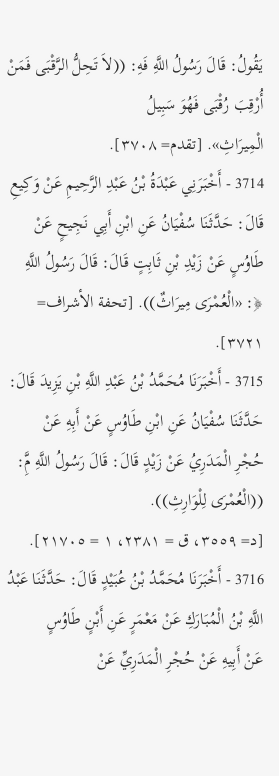يَقُولُ: قَالَ رَسُولُ اللَّهِ فَهِ: ((لاَ تَحِلُّ الرَّقْبَى فَمَنْ أُرْقِبَ رُقْبَى فَهُوَ سَبِيلُ
الْمِيرَاثِ». [تقدم= ٣٧٠٨].
3714 - أَخْبَرَنِي عَبْدَةُ بْنُ عَبْدِ الرَّحِيمِ عَنْ وَكِيعِ قَالَ: حَدَّثَنَا سُفْيَانُ عَنِ ابْنِ أَبِي نَجِيحٍ عَنْ
طَاوُسٍ عَنْ زَيْدِ بْنِ ثَابِتٍ قَالَ: قَالَ رَسُولُ اللَّهِ ﴿: «الْعُمْرَى مِيرَاثٌ)). [تحفة الأشراف= ٣٧٢١].
3715 - أَخْبَرَنَا مُحَمَّدُ بْنُ عَبْدِ اللَّهِ بْنِ يَزِيدَ قَالَ: حَدَّثَنَا سُفْيَانُ عَنِ ابْنِ طَاوُسٍ عَنْ أَبِهِ عَنْ
حُجْرِ الْمَدَرِيُ عَنْ زَيْدٍ قَالَ: قَالَ رَسُولُ اللَّهِ مَِّ: ((الْعُمْرَى لِلْوَارِثِ)).
[د= ٣٥٥٩، ق = ٢٣٨١، ١ = ٢١٧٠٥].
3716 - أَخْبَرَنَا مُحَمَّدُ بْنُ عُبَيْدٍ قَالَ: حَدَّثَنَا عَبْدُ اللَّهِ بْنُ الْمُبَارَكِ عَنْ مَعْمَرٍ عَنِ أَبْنٍ طَاوُسٍ
عَنْ أَبِيهِ عَنْ حُجْرِ الْمَدَرِيِّ عَنْ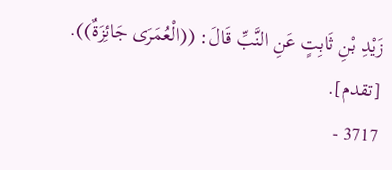زَيْدِ بْنِ ثَابِتٍ عَنِ النَّبِّ قَالَ: ((الْعُمَرَى جَائِزَةٌ)). [تقدم].
3717 -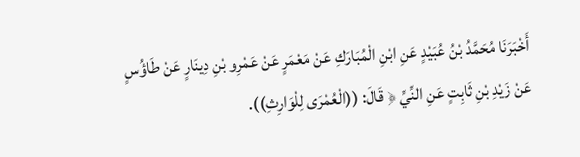أَخْبَرَنَا مُحَمَّدُ بْنُ عُبَيْدٍ عَنِ ابْنِ الْمُبَارَكِ عَنْ مَعْمَرٍ عَنْ عَمْرِو بْنِ دِينَارٍ عَنْ طَاؤُسٍ
عَنْ زَيْدِ بْنِ ثَابِتٍ عَنِ النِّيِّ ﴿ قَالَ: ((الْعُمْرَى لِلْوَارِثِ)).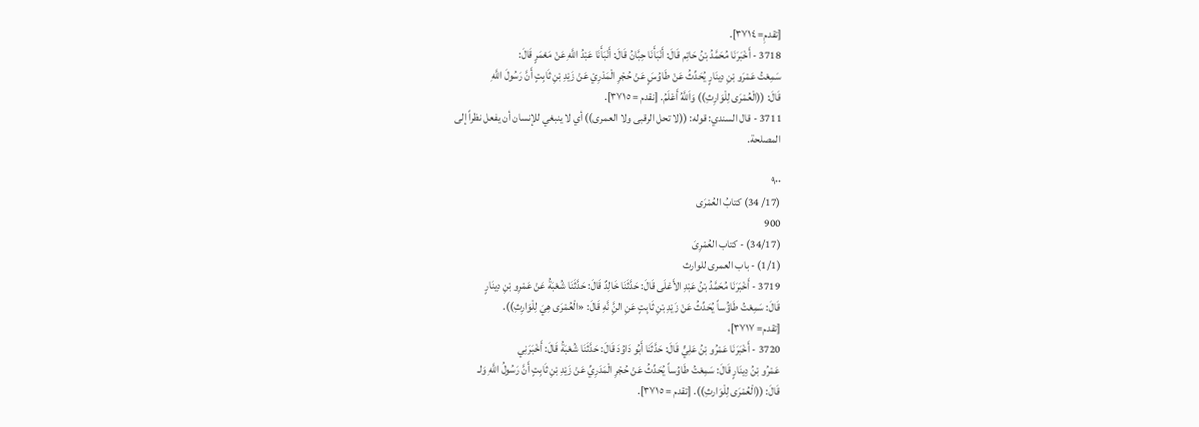[تقدمِ= ٣٧١٤].
3718 - أَخْبَرَنَا مُحَمَّدُ بْنُ حَاتِم قَالَ: أَنْبَأَنَا حِبَّانُ قَالَ: أَنْبَأَنَا عَبْدُ اللَّهِ عَنْ مَعْمَرٍ قَالَ:
سَمِعْتُ عَمْرَو بْنِ دِينَارٍ يُحَدِّثُ عَنْ طَاوُسٍَ عَنْ حُجْرِ الْمَدْرِيْ عَنْ زَيْدِ بْنِ ثَابِتٍ أَنَّ رَسُولَ اللَّهِ
قَالَ: ((الْعُمْرَى لِلْوَارِثِ)) وَاَللَّهُ أَعْلَمُ. [نقدم = ٣٧١٥].
3711 - قال السندي: قوله: ((لا تحل الرقبى ولا العمرى)) أي لا ينبغي للإنسان أن يفعل نظراً إلى
المصلحة.

٩٠٠
(17/ 34) كتابُ العُمْرَى
900
(34/17) - كتاب العُمْرِىَ
(1/1) - باب العمرى للوارث
3719 - أَخْبَرَنَا مُحَمَّدُ بْنُ عَبْدِ الأَعْلَى قَالَ: حَدَّثَنَا خَالِدٌ قَالَ: حَدَّثَنَا شُعْبَةُ عَنْ عَمْرِو بْنِ دِينَارٍ
قَالَ: سَمِعْتُ طَاؤُساً يُحَدِّثُ عَنْ زَيْدِ بْنِ ثَابِتٍ عَنِ النَِّ نَّهِ قَالَ: «الْعُمْرَى هِيَ لِلْوَارِثِ)).
[تقدم= ٣٧١٧]،
3720 - أَخْبَرَنَا عَمْرُو بْنُ عَلِيٍّ قَالَ: حَدَّثَنَا أَبُو دَاوُدَ قَالَ: حَدَّثَنَا شُعْبَةُ قَالَ: أَخْبَرَنِي
عَمْرُو بْنُ دِينَارٍ قَالَ: سَمِعْتُ طَاوُساً يُحَدِّثُ عَنْ حُجْرِ الْمَدَرِيِّ عَنْ زَيْدِ بْنِ ثَابِتٍ أَنَّ رَسُولُ اللَّهِ وَلـ
قَالَ: ((الْعُمْرَى لِلْوَارثِ)). [تقدم = ٣٧١٥].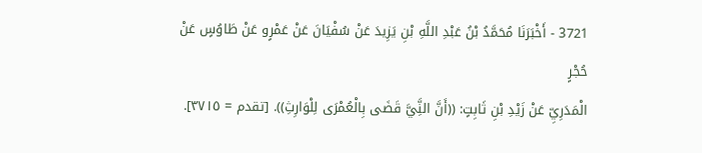3721 - أَخْبَرَنَا مُحَمَّدُ بْنُ عَبْدِ اللَّهِ بْنِ يَزِيدَ عَنْ سُفْيَانَ عَنْ عَمْرٍو عَنْ طَاوُسٍ عَنْ حُجْرٍ
الْمَدَرِيِّ عَنْ زَيْدِ بْنِ ثَابِتٍ: ((أَنَّ النَِّيَّ قَضَى بِالْعُمْرَى لِلْوَارِثِ)). [تقدم = ٣٧١٥].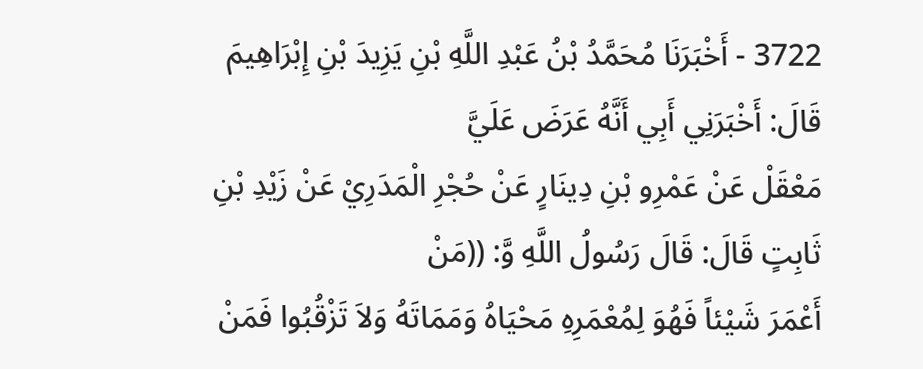3722 - أَخْبَرَنَا مُحَمَّدُ بْنُ عَبْدِ اللَّهِ بْنِ يَزِيدَ بْنِ إِبْرَاهِيمَ قَالَ: أَخْبَرَنِي أَبِي أَنَّهُ عَرَضَ عَلَيَّ
مَعْقَلْ عَنْ عَمْرِو بْنِ دِينَارٍ عَنْ حُجْرِ الْمَدَرِيْ عَنْ زَيْدِ بْنِ ثَابِتٍ قَالَ: قَالَ رَسُولُ اللَّهِ وَّ: ((مَنْ
أَعْمَرَ شَيْئاً فَهُوَ لِمُعْمَرِهِ مَحْيَاهُ وَمَمَاتَهُ وَلاَ تَزْقُبُوا فَمَنْ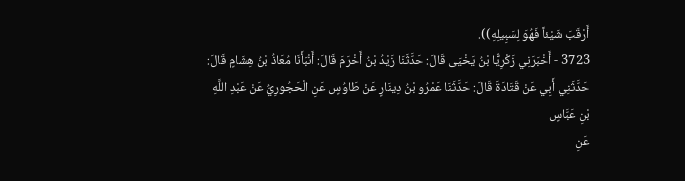أَرْقَبَ شَيْئاً فَهُوَ لِسَبِيلِهِ)).
3723 - أَخْبَرَنِي زَكْرِيًّا بْنُ يَخْيَى قَالَ: حَدَّثَنَا زَيْدُ بْنُ أَخْرَمَ قَالَ: أَنْبَأَنَا مُعَاذُ بْنُ هِشَامٍ قَالَ:
حَدَّثَنِي أَبِي عَنْ قَتَادَةَ قَالَ: حَدَّثَنَا عَمْرُو بْنُ دِينَارٍ عَنْ طَاوُسٍ عَنِ الْحَجُورِيُّ عَنْ عَبْدِ اللَّهِ بْنِ عَبَّاسٍ
عَنِ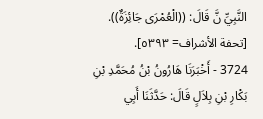النَّبِيِّ نَّ قَالَ: ((الْعُمْرَى جَائِزَةٌ)). [تحفة الأشراف= ٥٣٩٣].
3724 - أَخْبَرَنَا هَارُونُ بْنُ مُحَمَّدِ بْنِ بَكْارِ بْنِ بِلاَلٍ قَالَ: حَدَّثَنَا أَبِي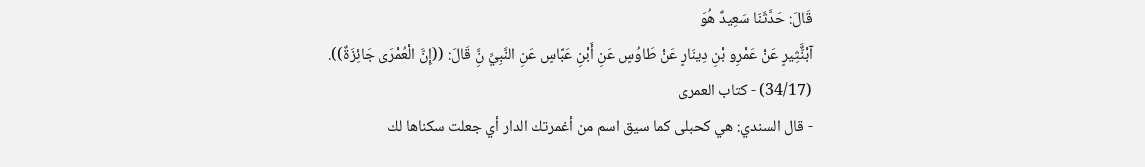قَالَ: حَدَّثَنَا سَعِيدٌ هُوَ
آبْنٌَّثِيرٍ عَنْ عَمْرِو بْنِ دِينَارٍ عَنْ طَاوُسٍ عَنِ أَبْنِ عَبَّاسٍ عَنِ النَّبِيِّ نَِّ قَالَ: ((إِنَّ الْعُمْرَى جَائِزَةٌ)).
(34/17) - كتاب العمرى
- قال السندي: هي كحبلى كما سيق اسم من أغمرتك الدار أي جعلت سكناها لك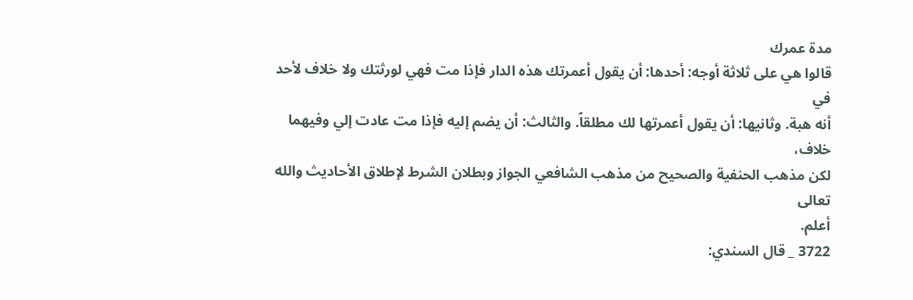مدة عمرك
قالوا هي على ثلاثة أوجه: أحدها: أن يقول أعمرتك هذه الدار فإذا مت فهي لورثتك ولا خلاف لأحد في
أنه هبة. وثانيها: أن يقول أعمرتها لك مطلقاً. والثالث: أن يضم إليه فإذا مت عادت إلي وفيهما خلاف،
لكن مذهب الحنفية والصحيح من مذهب الشافعي الجواز وبطلان الشرط لإطلاق الأحاديث والله تعالى
أعلم.
3722 _ قال السندي: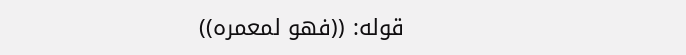قوله: ((فهو لمعمره))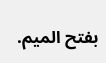بفتح الميم.